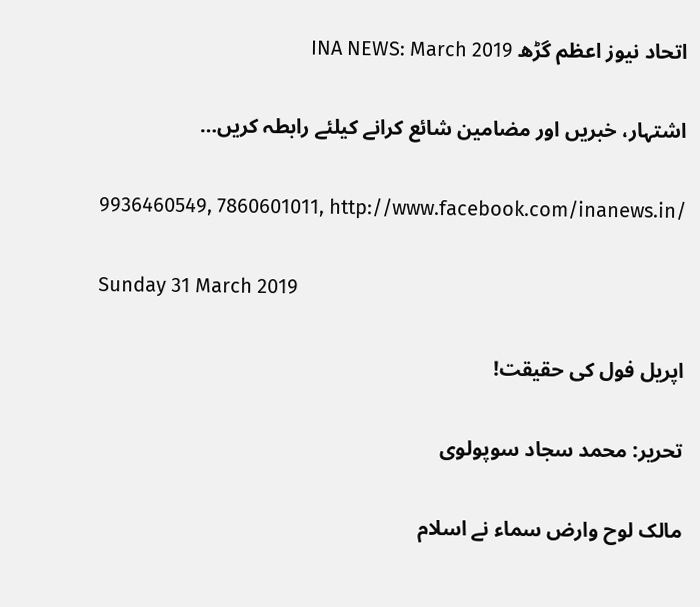اتحاد نیوز اعظم گڑھ INA NEWS: March 2019

اشتہار، خبریں اور مضامین شائع کرانے کیلئے رابطہ کریں…

9936460549, 7860601011, http://www.facebook.com/inanews.in/

Sunday 31 March 2019

اپریل فول کی حقیقت!

تحریر: محمد سجاد سوپولوی

مالک لوح وارض سماء نے اسلام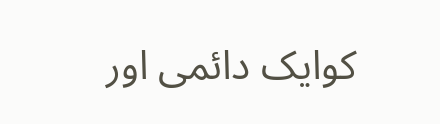کوایک دائمی اور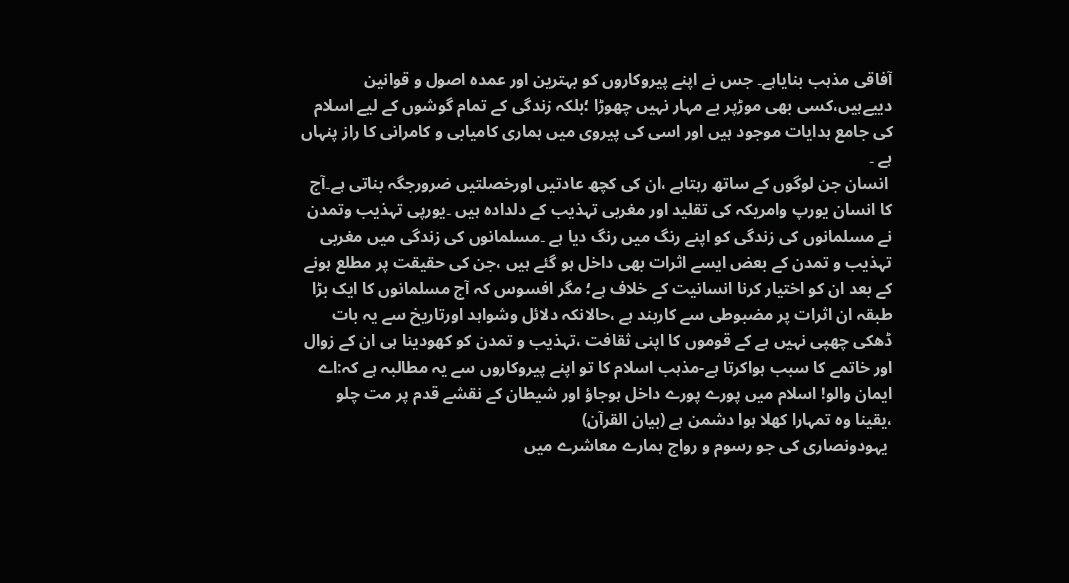آفاقی مذہب بنایاہے۔ جس نے اپنے پیروکاروں کو بہترین اور عمدہ اصول و قوانین دییےہیں،کسی بھی موڑپر بے مہار نہیں چھوڑا ؛بلکہ زندگی کے تمام گوشوں کے لیے اسلام کی جامع ہدایات موجود ہیں اور اسی کی پیروی میں ہماری کامیابی و کامرانی کا راز پنہاں ہے ۔
 انسان جن لوگوں کے ساتھ رہتاہے ،ان کی کچھ عادتیں اورخصلتیں ضرورجگہ بناتی ہے۔آج کا انسان یورپ وامریکہ کی تقلید اور مغربی تہذیب کے دلدادہ ہیں ۔یورپی تہذیب وتمدن  نے مسلمانوں کی زندگی کو اپنے رنگ میں رنگ دیا ہے ۔مسلمانوں کی زندگی میں مغربی تہذیب و تمدن کے بعض ایسے اثرات بھی داخل ہو گئے ہیں ،جن کی حقیقت پر مطلع ہونے کے بعد ان کو اختیار کرنا انسانیت کے خلاف ہے؛ مگر افسوس کہ آج مسلمانوں کا ایک بڑا طبقہ ان اثرات پر مضبوطی سے کاربند ہے ،حالانکہ دلائل وشواہد اورتاریخ سے یہ بات ڈھکی چھپی نہیں ہے کے قوموں کا اپنی ثقافت ،تہذیب و تمدن کو کھودینا ہی ان کے زوال اور خاتمے کا سبب ہواکرتا ہے-مذہب اسلام کا تو اپنے پیروکاروں سے یہ مطالبہ ہے کہ:اے ایمان والو! اسلام میں پورے پورے داخل ہوجاؤ اور شیطان کے نقشے قدم پر مت چلو ،یقینا وہ تمہارا کھلا ہوا دشمن ہے (بیان القرآن)
 یہودونصاری کی جو رسوم و رواج ہمارے معاشرے میں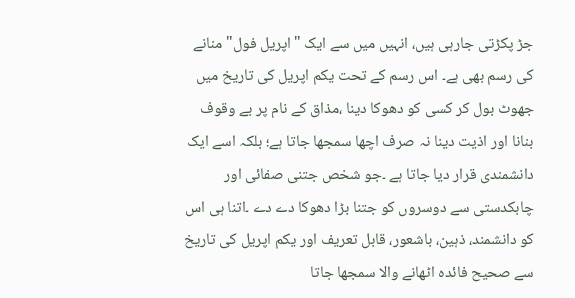جڑ پکڑتی جارہی ہیں، انہیں میں سے ایک "اپریل فول" منانے کی رسم بھی ہے۔ اس رسم کے تحت یکم اپریل کی تاریخ میں جھوٹ بول کر کسی کو دھوکا دینا ،مذاق کے نام پر بے وقوف بنانا اور اذیت دینا نہ صرف اچھا سمجھا جاتا ہے؛ بلکہ اسے ایک دانشمندی قرار دیا جاتا ہے ۔جو شخص جتنی صفائی اور چابکدستی سے دوسروں کو جتنا بڑا دھوکا دے دے ۔اتنا ہی اس کو دانشمند، ذہین، باشعور، قابل تعریف اور یکم اپریل کی تاریخ سے صحیح فائدہ اٹھانے والا سمجھا جاتا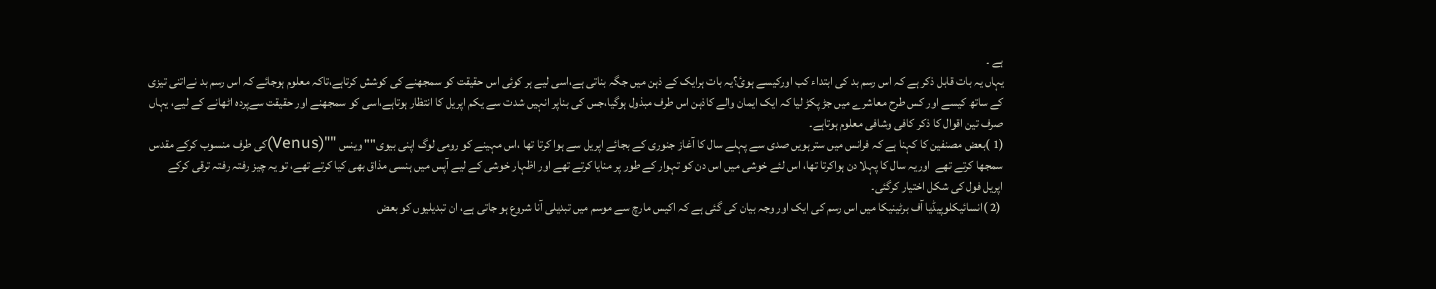ہے ۔
یہاں یہ بات قابل ذکر ہے کہ اس رسم بد کی ابتداء کب اورکیسے ہوئ؟یہ بات ہرایک کے ذہن میں جگہ بناتی ہے،اسی لیے ہر کوئی اس حقیقت کو سمجھنے کی کوشش کرتاہے،تاکہ معلوم ہوجائے کہ اس رسم بد نےاتنی تیزی کے ساتھ کیسے اور کس طرح معاشرے میں جڑ پکڑ لیا کہ ایک ایمان والے کاذہن اس طرف مبذول ہوگیا،جس کی بناپر انہیں شدت سے یکم اپریل کا انتظار ہوتاہے،اسی کو سمجھنے اور حقیقت سےپردہ اٹھانے کے لیے، یہاں صرف تین اقوال کا ذکر کافی وشافی معلوم ہوتاہے۔
(1 )بعض مصنفین کا کہنا ہے کہ فرانس میں سترہویں صدی سے پہلے سال کا آغاز جنوری کے بجائے اپریل سے ہوا کرتا تھا ،اس مہینے کو رومی لوگ اپنی بیوی"" وینس ""(Venus)کی طرف منسوب کرکے مقدس سمجھا کرتے تھے  اوریہ سال کا پہلا دن ہواکرتا تھا، اس لئے خوشی میں اس دن کو تہوار کے طور پر منایا کرتے تھے اور اظہار خوشی کے لیے آپس میں ہنسی مذاق بھی کیا کرتے تھے، تو یہ چیز رفتہ رفتہ ترقی کرکے اپریل فول کی شکل اختیار کرگئی۔
 (2 )انسائیکلوپیڈیا آف برٹینیکا میں اس رسم کی ایک اور وجہ بیان کی گئی ہے کہ اکیس مارچ سے موسم میں تبدیلی آنا شروع ہو جاتی ہے، ان تبدیلیوں کو بعض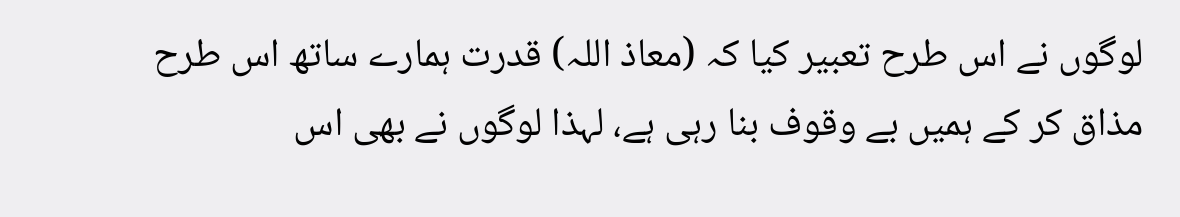لوگوں نے اس طرح تعبیر کیا کہ (معاذ اللہ) قدرت ہمارے ساتھ اس طرح مذاق کر کے ہمیں بے وقوف بنا رہی ہے، لہذا لوگوں نے بھی اس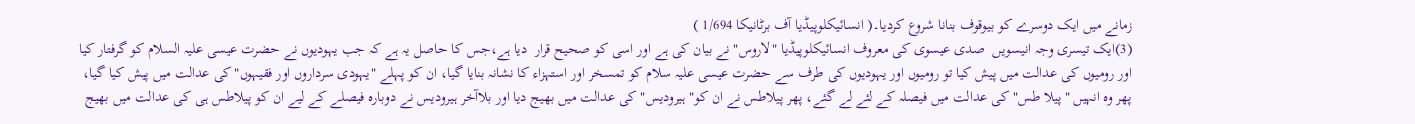زمانے میں ایک دوسرے کو بیوقوف بنانا شروع کردیا۔( انسائیکلوپیڈیا آف برٹانیکا 1/694 )
(3)ایک تیسری وجہ انیسویں  صدی عیسوی کی معروف انسائیکلوپیڈیا "لاروس" نے بیان کی ہے اور اسی کو صحیح قرار  دیا ہے،جس کا حاصل یہ ہے کہ جب یہودیوں نے حضرت عیسی علیہ السلام کو گرفتار کیا اور رومیوں کی عدالت میں پیش کیا تو رومیوں اور یہودیوں کی طرف سے حضرت عیسی علیہ سلام کو تمسخر اور استہزاء کا نشانہ بنایا گیا، ان کو پہلے "یہودی سرداروں اور فقیہوں"کی عدالت میں پیش کیا گیا، پھر وہ انہیں "پیلا طس" کی عدالت میں فیصلہ کے لئے لے گئے، پھر پیلاطس نے ان کو" ہیرودیس" کی عدالت میں بھیج دیا اور بلاآخر ہیرودیس نے دوبارہ فیصلے کے لیے ان کو پیلاطس ہی کی عدالت میں بھیج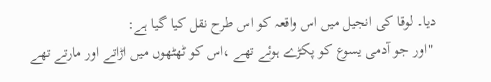دیا۔ لوقا کی انجیل میں اس واقعہ کو اس طرح نقل کیا گیا ہے:
 "اور جو آدمی یسوع کو پکڑے ہوئے تھے ،اس کو ٹھٹھوں میں اڑاتے اور مارتے تھے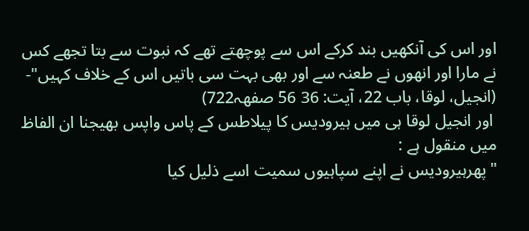اور اس کی آنکھیں بند کرکے اس سے پوچھتے تھے کہ نبوت سے بتا تجھے کس نے مارا اور انھوں نے طعنہ سے اور بھی بہت سی باتیں اس کے خلاف کہیں"- (انجیل، لوقا، باب 22، آیت: 36 56 صفھہ722)
 اور انجیل لوقا ہی میں ہیرودیس کا پیلاطس کے پاس واپس بھیجنا ان الفاظ میں منقول ہے :
"پھرہیرودیس نے اپنے سپاہیوں سمیت اسے ذلیل کیا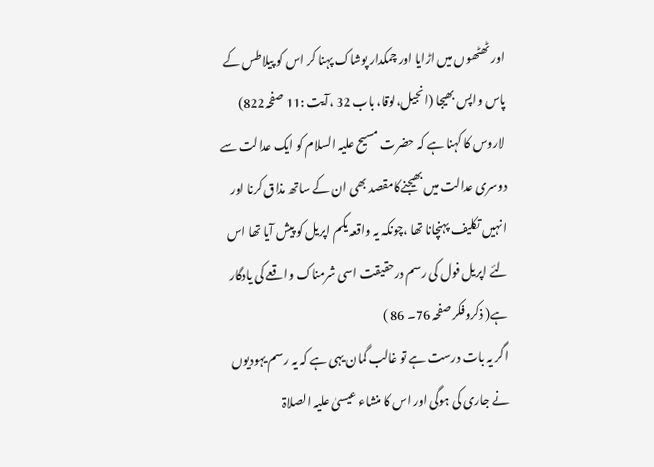اور ٹھٹھوں میں اڑایا اور چمکدار پوشاک پہنا کر اس کو پیلاطس کے پاس واپس بھیجا (انجیل،لوقا، باب 32 ،آیت :11 صفحہ822)
 لاروس کا کہنا ہے کہ حضرت مسیح علیہ السلام کو ایک عدالت سے دوسری عدالت میں بھیجنےکامقصد بھی ان کے ساتھ مذاق کرنا اور انہیں تکلیف پہنچانا تھا ،چونکہ یہ واقعہ یکم اپریل کو پیش آیا تھا اس لئے اپریل فول کی رسم درحقیقت اسی شرمناک واقعے کی یادگار ہے( ذکروفکر صفحہ 76۔ 86 )
اگر یہ بات درست ہے تو غالب گمان یہی ہے کہ یہ رسم یہودیوں نے جاری کی ہوگی اور اس کا منشاء عیسیٰ علیہ الصلاۃ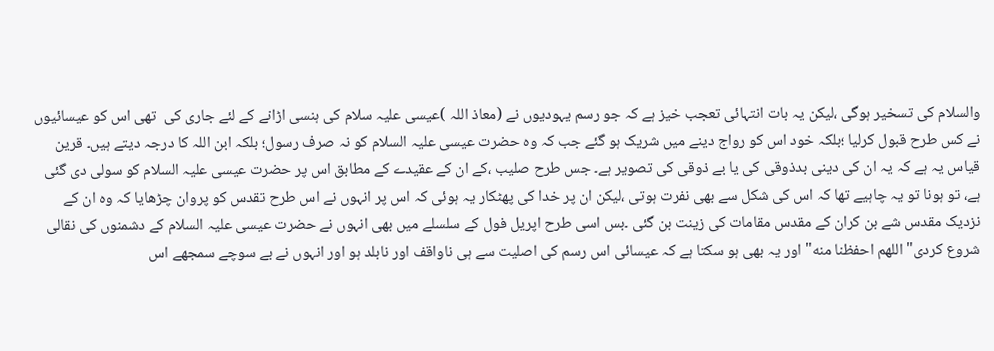والسلام کی تسخیر ہوگی ،لیکن یہ بات انتہائی تعجب خیز ہے کہ جو رسم یہودیوں نے (معاذ اللہ )عیسی علیہ سلام کی ہنسی اڑانے کے لئے جاری کی  تھی اس کو عیسائیوں نے کس طرح قبول کرلیا ؛بلکہ خود اس کو رواج دینے میں شریک ہو گئے جب کہ وہ حضرت عیسی علیہ السلام کو نہ صرف رسول؛ بلکہ ابن اللہ کا درجہ دیتے ہیں۔ قرین قیاس یہ ہے کہ یہ ان کی دینی بدذوقی کی یا بے ذوقی کی تصویر ہے۔ جس طرح صلیب ،کے ان کے عقیدے کے مطابق اس پر حضرت عیسی علیہ السلام کو سولی دی گئی ہے، تو ہونا تو یہ چاہیے تھا کہ اس کی شکل سے بھی نفرت ہوتی ،لیکن ان پر خدا کی پھٹکار یہ ہوئی کہ اس پر انہوں نے اس طرح تقدس کو پروان چڑھایا کہ وہ ان کے نزدیک مقدس شے بن کران کے مقدس مقامات کی زینت بن گئی ۔بس اسی طرح اپریل فول کے سلسلے میں بھی انہوں نے حضرت عیسی علیہ السلام کے دشمنوں کی نقالی شروع کردی"اللهم احفظنا منه" اور یہ بھی ہو سکتا ہے کہ عیسائی اس رسم کی اصلیت سے ہی ناواقف اور نابلد ہو اور انہوں نے بے سوچے سمجھے اس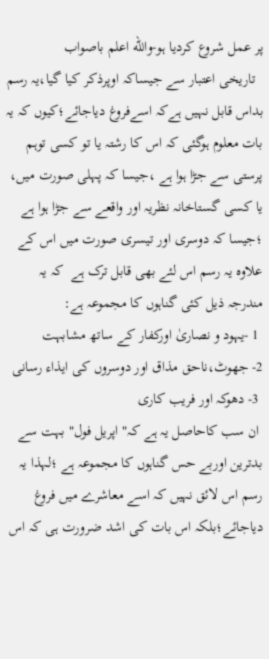پر عمل شروع کردیا ہو-والله اعلم باصواب
  تاریخی اعتبار سے جیساکہ اوپرذکر کیا گیا،یہ رسم بداس قابل نہیں ہےکہ اسےفروغ دیاجائے؛کیوں کہ یہ بات معلوم ہوگئی کہ اس کا رشتہ یا تو کسی توہم پرستی سے جڑا ہوا ہے ،جیسا کہ پہلی صورت میں، یا کسی گستاخانہ نظریہ اور واقعے سے جڑا ہوا ہے ؛جیسا کہ دوسری اور تیسری صورت میں اس کے علاوہ یہ رسم اس لئے بھی قابل ترک ہے  کہ یہ مندرجہ ذیل کئی گناہوں کا مجموعہ ہے:
 1 -یہود و نصاریٰ اورکفار کے ساتھ مشابہت
2- جھوٹ،ناحق مذاق اور دوسروں کی ایذاء رسانی
 3- دھوکہ اور فریب کاری
 ان سب کاحاصل یہ ہے کہ" اپریل فول" بہت سے بدترین اوربے حس گناہوں کا مجموعہ ہے ؛لہذا یہ رسم اس لائق نہیں کہ اسے معاشرے میں فروغ دیاجائے؛بلکہ اس بات کی اشد ضرورت ہی کہ اس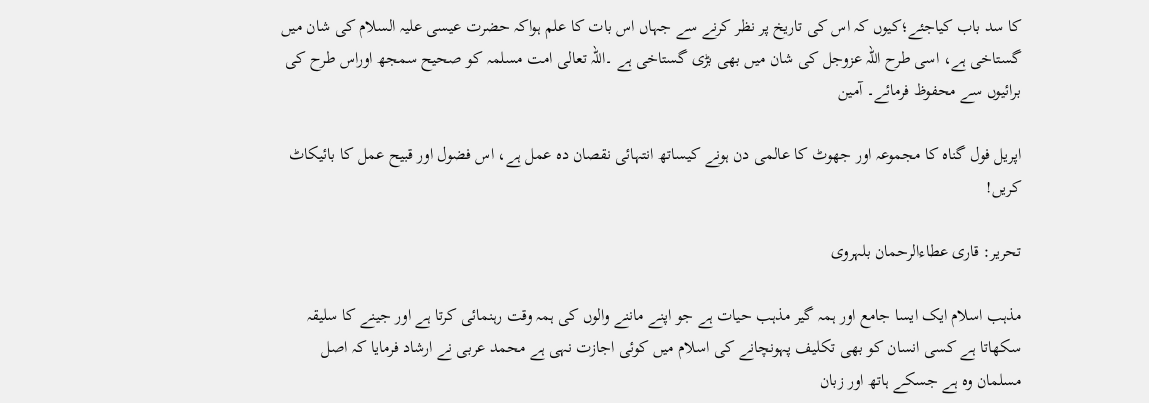کا سد باب کیاجئے؛کیوں کہ اس کی تاریخ پر نظر کرنے سے جہاں اس بات کا علم ہواکہ حضرت عیسی علیہ السلام کی شان میں گستاخی ہے، اسی طرح اللہ عزوجل کی شان میں بھی بڑی گستاخی ہے ۔اللہ تعالی امت مسلمہ کو صحیح سمجھ اوراس طرح کی برائیوں سے محفوظ فرمائے۔ آمین

اپریل فول گناہ کا مجموعہ اور جھوٹ کا عالمی دن ہونے کیساتھ انتہائی نقصان دہ عمل ہے، اس فضول اور قبیح عمل کا بائیکاٹ کریں!

تحریر: قاری عطاءالرحمان بلہروی

مذہب اسلام ایک ایسا جامع اور ہمہ گیر مذہب حیات ہے جو اپنے ماننے والوں کی ہمہ وقت رہنمائی کرتا ہے اور جینے کا سلیقہ سکھاتا ہے کسی انسان کو بھی تکلیف پہونچانے کی اسلام میں کوئی اجازت نہی ہے محمد عربی نے ارشاد فرمایا کہ اصل مسلمان وہ ہے جسکے ہاتھ اور زبان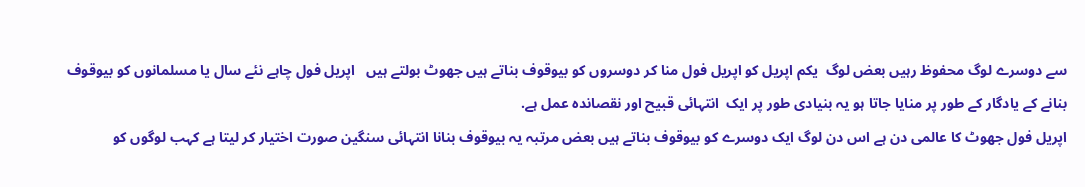سے دوسرے لوگ محفوظ رہیں بعض لوگ  یکم اپریل کو اپریل فول منا کر دوسروں کو بیوقوف بناتے ہیں جھوٹ بولتے ہیں   اپریل فول چاہے نئے سال یا مسلمانوں کو بیوقوف بنانے کے یادگار کے طور پر منایا جاتا ہو یہ بنیادی طور پر ایک  انتہائی قبیح اور نقصاندہ عمل ہے.
اپریل فول جھوٹ کا عالمی دن ہے اس دن لوگ ایک دوسرے کو بیوقوف بناتے ہیں بعض مرتبہ یہ بیوقوف بنانا انتہائی سنگین صورت اختیار کر لیتا ہے کہب لوگوں کو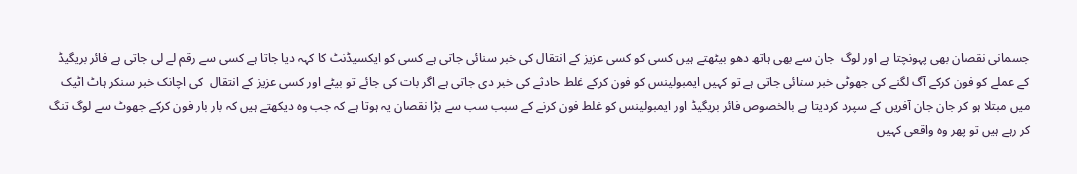جسمانی نقصان بھی پہونچتا ہے اور لوگ  جان سے بھی ہاتھ دھو بیٹھتے ہیں کسی کو کسی عزیز کے انتقال کی خبر سنائی جاتی ہے کسی کو ایکسیڈنٹ کا کہہ دیا جاتا ہے کسی سے رقم لے لی جاتی ہے فائر بریگیڈ کے عملے کو فون کرکے آگ لگنے کی جھوٹی خبر سنائی جاتی ہے تو کہیں ایمبولینس کو فون کرکے غلط حادثے کی خبر دی جاتی ہے اگر بات کی جائے تو بیٹے اور کسی عزیز کے انتقال  کی اچانک خبر سنکر ہاٹ اٹیک میں مبتلا ہو کر جان جان آفریں کے سپرد کردیتا ہے بالخصوص فائر بریگیڈ اور ایمبولینس کو غلط فون کرنے کے سبب سب سے بڑا نقصان یہ ہوتا ہے کہ جب وہ دیکھتے ہیں کہ بار بار فون کرکے جھوٹ سے لوگ تنگ کر رہے ہیں تو پھر وہ واقعی کہیں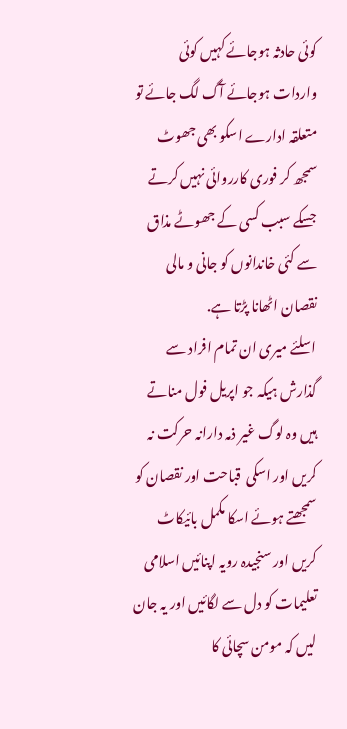کوئی حادثہ ہوجائے کہیں کوئی واردات ہوجائے آگ لگ جائے تو متعلقہ ادارے اسکو بھی جھوٹ سمجھ کر فوری کارروائی نہیں کرتے جسکے سبب کسی کے جھوٹے مذاق سے کئی خاندانوں کو جانی و مالی نقصان اٹھانا پڑتا ہے.
اسلئے میری ان تمام افراد سے گذارش ہیکہ جو اپریل فول مناتے ہیں وہ لوگ غیر ذمہ دارانہ حرکت نہ کریں اور اسکی  قباحت اور نقصان کو سمجھتے ہوئے اسکا مکمل بائیکاٹ کریں اور سنجیدہ رویہ اپنائیں اسلامی تعلیمات کو دل سے لگائیں اور یہ جان لیں کہ مومن سچائی کا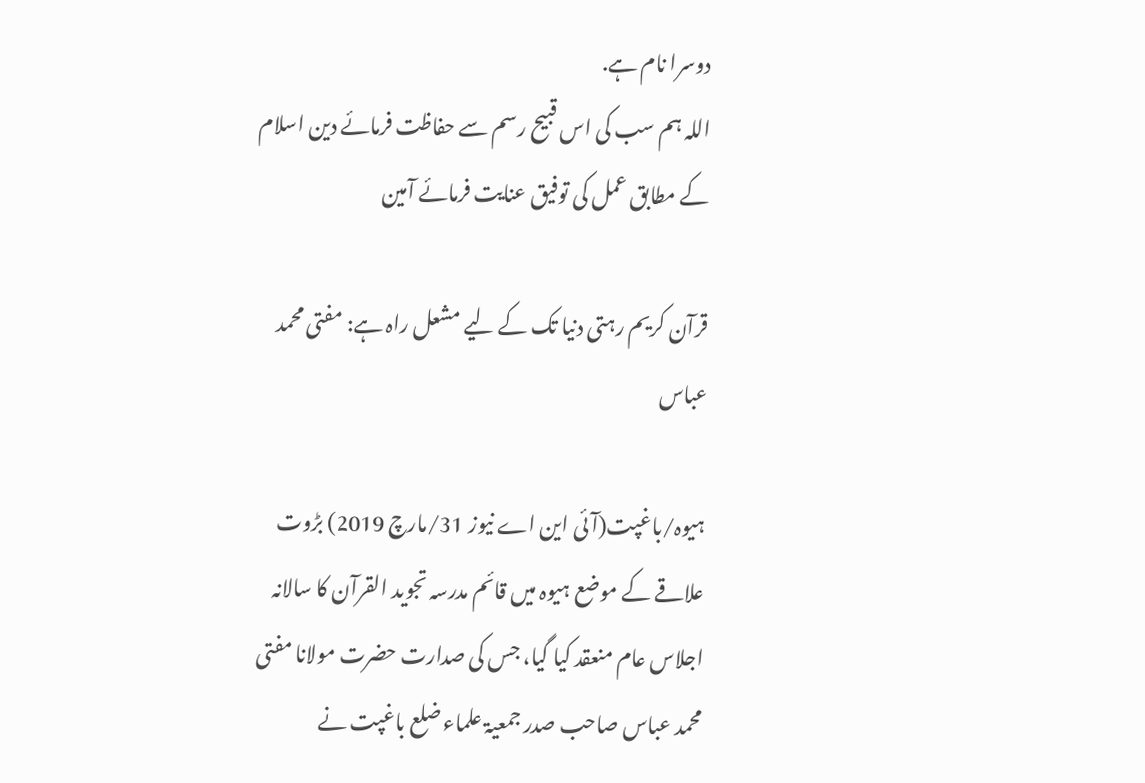دوسرا نام ہے.
اللہ ہم سب کی اس قبیح رسم سے حفاظت فرمائے دین اسلام کے مطابق عمل کی توفیق عنایت فرمائے آمین

قرآن کریم رہتی دنیا تک کے لیے مشعل راہ ہے: مفتی محمد عباس

ہیوہ/باغپت(آئی این اے نیوز 31/مارچ 2019) بڑوت علاقے کے موضع ہیوہ میں قائم مدرسہ تجوید القرآن کا سالانہ اجلاس عام منعقد کیا گیا، جس کی صدارت حضرت مولانا مفتی محمد عباس صاحب صدر جمعیۃ علماء ضلع باغپت نے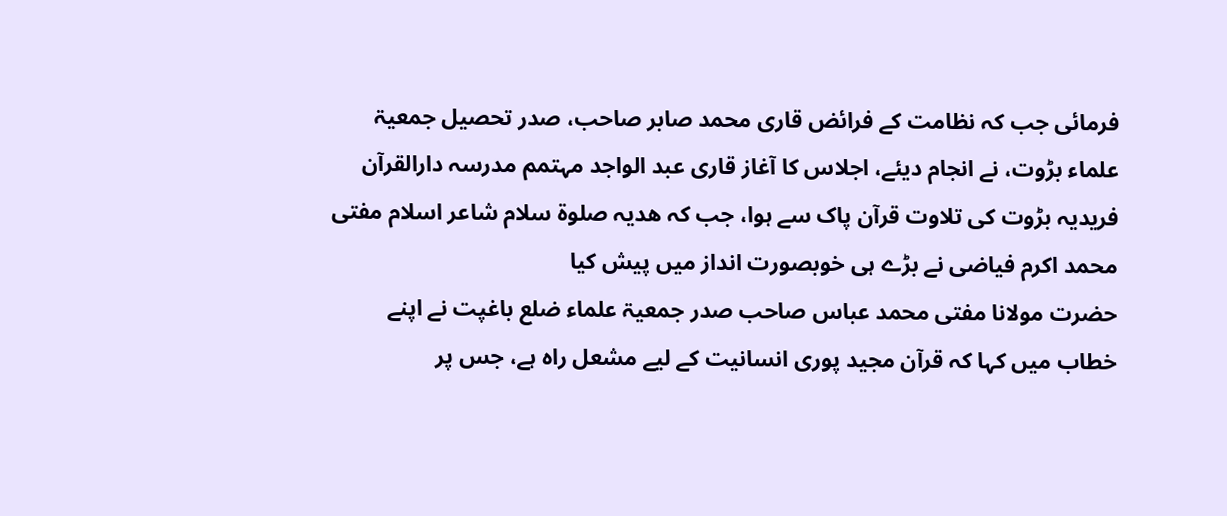فرمائی جب کہ نظامت کے فرائض قاری محمد صابر صاحب، صدر تحصیل جمعیۃ علماء بڑوت، نے انجام دیئے، اجلاس کا آغاز قاری عبد الواجد مہتمم مدرسہ دارالقرآن فریدیہ بڑوت کی تلاوت قرآن پاک سے ہوا، جب کہ ھدیہ صلوۃ سلام شاعر اسلام مفتی محمد اکرم فیاضی نے بڑے ہی خوبصورت انداز میں پیش کیا
حضرت مولانا مفتی محمد عباس صاحب صدر جمعیۃ علماء ضلع باغپت نے اپنے خطاب میں کہا کہ قرآن مجید پوری انسانیت کے لیے مشعل راہ ہے، جس پر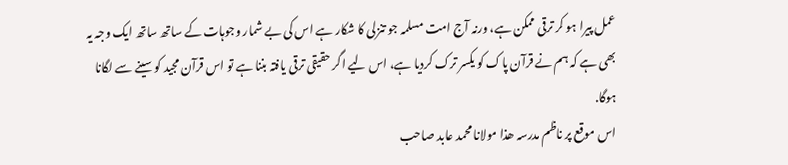عمل پیرا ہو کر ترقی ممکن ہے، ورنہ آج امت مسلمہ جو تنزلی کا شکار ہے اس کی بے شمار وجوہات کے ساتھ ساتھ ایک وجہ یہ بھی ہے کہ ہم نے قرآن پاک کو یکسر ترک کردیا ہے، اس لیے اگر حقیقی ترقی یافتہ بننا ہے تو اس قرآن مجید کو سینے سے لگانا ہوگا.
اس موقع پر ناظم مدرسہ ھذا مولانا محمد عابد صاحب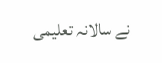نے سالانہ تعلیمی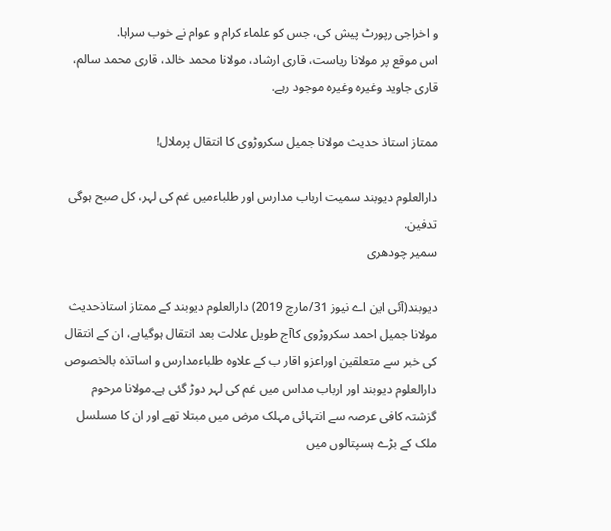و اخراجی رپورٹ پیش کی، جس کو علماء کرام و عوام نے خوب سراہا.
اس موقع پر مولانا ریاست، قاری ارشاد، مولانا محمد خالد، قاری محمد سالم، قاری جاوید وغیرہ وغیرہ موجود رہے.

ممتاز استاذ حدیث مولانا جمیل سکروڑوی کا انتقال پرملال!

دارالعلوم دیوبند سمیت ارباب مدارس اور طلباءمیں غم کی لہر، کل صبح ہوگی تدفین.
سمیر چودھری

دیوبند(آئی این اے نیوز 31/مارچ 2019) دارالعلوم دیوبند کے ممتاز استاذحدیث مولانا جمیل احمد سکروڑوی کاآج طویل علالت بعد انتقال ہوگیاہے، ان کے انتقال کی خبر سے متعلقین اوراعزو اقار ب کے علاوہ طلباءمدارس و اساتذہ بالخصوص دارالعلوم دیوبند اور ارباب مداس میں غم کی لہر دوڑ گئی ہے۔مولانا مرحوم گزشتہ کافی عرصہ سے انتہائی مہلک مرض میں مبتلا تھے اور ان کا مسلسل ملک کے بڑے ہسپتالوں میں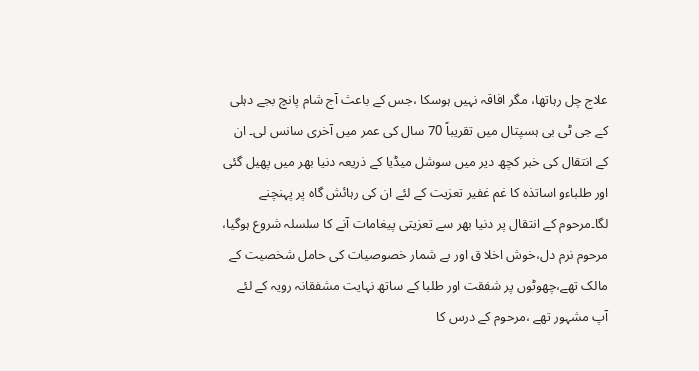علاج چل رہاتھا، مگر افاقہ نہیں ہوسکا ،جس کے باعث آج شام پانچ بجے دہلی کے جی ٹی بی ہسپتال میں تقریباً 70 سال کی عمر میں آخری سانس لی۔ ان کے انتقال کی خبر کچھ دیر میں سوشل میڈیا کے ذریعہ دنیا بھر میں پھیل گئی اور طلباءو اساتذہ کا غم غفیر تعزیت کے لئے ان کی رہائش گاہ پر پہنچنے لگا۔مرحوم کے انتقال پر دنیا بھر سے تعزیتی پیغامات آنے کا سلسلہ شروع ہوگیا،
مرحوم نرم دل،خوش اخلا ق اور بے شمار خصوصیات کی حامل شخصیت کے مالک تھے،چھوٹوں پر شفقت اور طلبا کے ساتھ نہایت مشفقانہ رویہ کے لئے آپ مشہور تھے ،مرحوم کے درس کا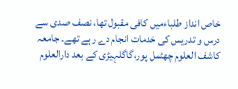خاص انداز طلباءمیں کافی مقبول تھا، نصف صدی سے درس و تدریس کی خدمات انجام دے رہے تھے۔ جامعہ کاشف العلوم چھٹمل پور،گاگلہیڑی کے بعد دارالعلوم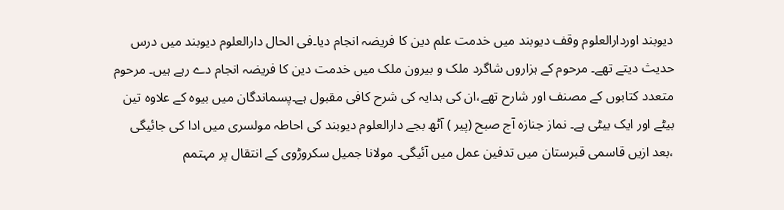دیوبند اوردارالعلوم وقف دیوبند میں خدمت علم دین کا فریضہ انجام دیا۔فی الحال دارالعلوم دیوبند میں درس حدیث دیتے تھے۔ مرحوم کے ہزاروں شاگرد ملک و بیرون ملک میں خدمت دین کا فریضہ انجام دے رہے ہیں۔ مرحوم متعدد کتابوں کے مصنف اور شارح تھے،ان کی ہدایہ کی شرح کافی مقبول ہے۔پسماندگان میں بیوہ کے علاوہ تین بیٹے اور ایک بیٹی ہے۔ نماز جنازہ آج صبح (پیر ) آٹھ بجے دارالعلوم دیوبند کی احاطہ مولسری میں ادا کی جائیگی ،بعد ازیں قاسمی قبرستان میں تدفین عمل میں آئیگی۔ مولانا جمیل سکروڑوی کے انتقال پر مہتمم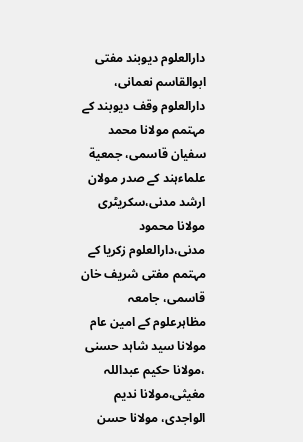دارالعلوم دیوبند مفتی ابوالقاسم نعمانی، دارالعلوم وقف دیوبند کے مہتمم مولانا محمد سفیان قاسمی، جمعیة علماءہند کے صدر مولان ارشد مدنی،سکریٹری مولانا محمود مدنی،دارالعلوم زکریا کے مہتمم مفتی شریف خان قاسمی، جامعہ مظاہرعلوم کے امین عام مولانا سید شاہد حسنی ،مولانا حکیم عبداللہ مغیثی،مولانا ندیم الواجدی، مولانا حسن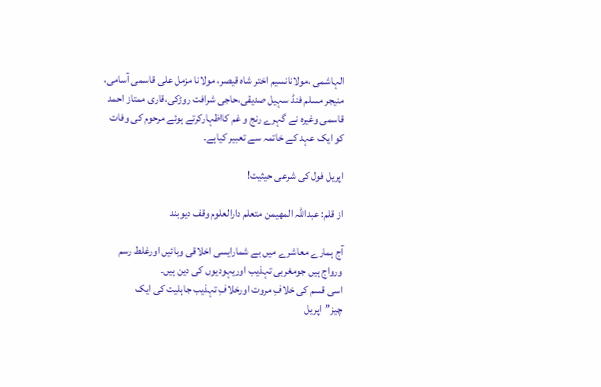الہاشمی ،مولانانسیم اختر شاہ قیصر، مولانا مزمل علی قاسمی آسامی، منیجر مسلم فنڈ سہیل صدیقی،حاجی شرافت روڑکی،قاری ممتاز احمد قاسمی وغیرہ نے گہرے رنج و غم کااظہارکرتے ہوئے مرحوم کی وفات کو ایک عہد کے خاتمہ سے تعبیر کیاہے۔

اپریل فول کی شرعی حیثیت!

از قلم: عبداللہ المھیمن متعلم دارالعلوم وقف دیوبند

آج ہمارے معاشرے میں بے شمارایسی اخلاقی وبائیں اورغلط رسم ورواج ہیں جومغربی تہذیب اوریہودیوں کی دین ہیں۔
اسی قسم کی خلافِ مروت اورخلافِ تہذیب جاہلیت کی ایک چیز’’اپریل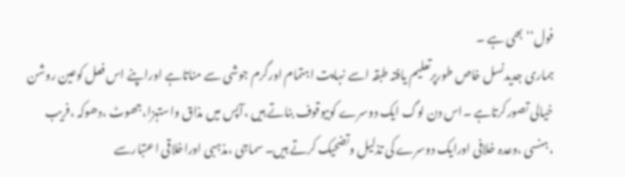فول‘‘ بھی ہے ۔
ہماری جدیدنسل خاص طورپرتعلیم یافتہ طبقہ اسے نہایت اہتمام اورگرم جوشی سے مناتاہے اوراپنے اس فعل کوعین روشن خیالی تصورکرتاہے ۔اس دن لوگ ایک دوسرے کوبیوقوف بناتے ہیں ،آپس میں مذاق واستہزا،جھوٹ ،دھوکہ ،فریب ،ہنسی ،وعدہ خلافی اورایک دوسرے کی تذلیل وتضحیک کرتے ہیں۔ سماجی ،مذہبی اوراخلاقی اعتبارسے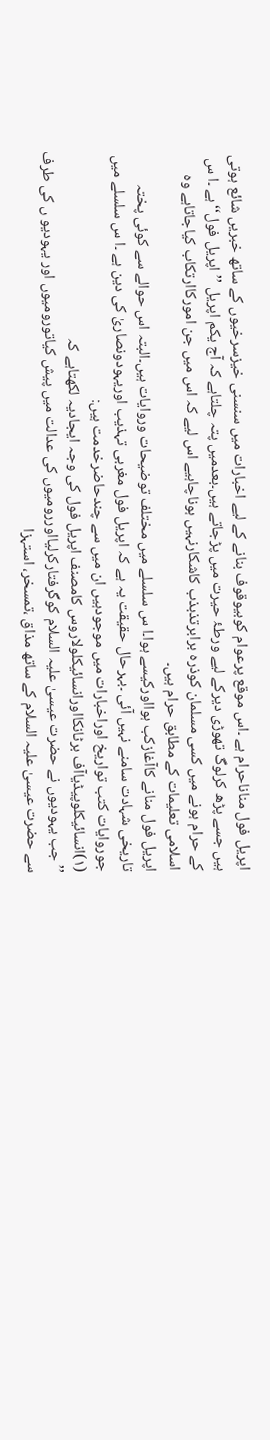اپریل فول مناناحرام ہے ۔اس موقع پرعوام کوبیوقوف بنانے کے لیے اخبارات میں سنسنی خیزسرخیوں کے ساتھ خبریں شائع ہوتی ہیں جسے پڑھ کرلوگ تھوڑی دیرکے لیے ورطۂ حیرت میں پڑجاتے ہیں۔بعدمیں پتہ چلتاہے کہ آج یکم اپریل ’’اپریل فول‘‘ہے ۔ا س کے حرام ہونے میں کسی مسلمان کوذرہ برابرتذبذب کاشکارنہیں ہوناچاہیے اس لیے کہ اس میں جن امورکاارتکاب کیاجاتاہے وہ اسلامی تعلیمات کے مطابق حرام ہیں۔
اپریل فول منانے کاآغازکب ہوااورکیسے ہوا۔ا س سلسلے میں مختلف توضیحات وروایات ہیں۔البتہ اس حوالے سے کوئی پختہ تاریخی شہادت سامنے نہیں آئی ۔بہرحال حقیقت یہ ہے کہ اپریل فول مغربی تہذیب اوریہودونصاریٰ کی دین ہے ۔ا س سلسلے میں جوروایات کتب تواریخ اوراخبارات میں موجودہیں ان میں سے چندحاضرخدمت ہیں:
(۱)انسائیکلوپیڈیاآف برٹانکااورانسائیکلولاروس کامصنف اپریل فول کی وجہ ایجادیہ لکھتاہے کہ
’’جب یہودیوں نے حضرت عیسیٰ علیہ السلام کوگرفتارکرلیااوررومیوں کی عدالت میں پیش کیاتورومیوں اور یہودیو ں کی طرف سے حضرت عیسیٰ علیہ السلام کے ساتھ مذاق ،تمسخر، استہزا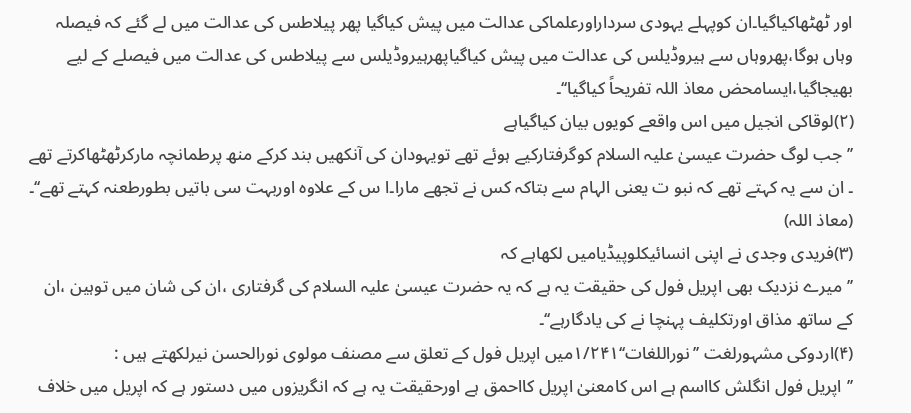اور ٹھٹھاکیاگیا۔ان کوپہلے یہودی سرداراورعلماکی عدالت میں پیش کیاگیا پھر پیلاطس کی عدالت میں لے گئے کہ فیصلہ وہاں ہوگا،پھروہاں سے ہیروڈیلس کی عدالت میں پیش کیاگیاپھرہیروڈیلس سے پیلاطس کی عدالت میں فیصلے کے لیے بھیجاگیا،ایسامحض معاذ اللہ تفریحاً کیاگیا‘‘۔
(۲)لوقاکی انجیل میں اس واقعے کویوں بیان کیاگیاہے
’’جب لوگ حضرت عیسیٰ علیہ السلام کوگرفتارکیے ہوئے تھے تویہودان کی آنکھیں بند کرکے منھ پرطمانچہ مارکرٹھٹھاکرتے تھے ۔ ان سے یہ کہتے تھے کہ نبو ت یعنی الہام سے بتاکہ کس نے تجھے مارا۔ا س کے علاوہ اوربہت سی باتیں بطورطعنہ کہتے تھے‘‘۔ (معاذ اللہ)
(۳)فریدی وجدی نے اپنی انسائیکلوپیڈیامیں لکھاہے کہ
’’میرے نزدیک بھی اپریل فول کی حقیقت یہ ہے کہ یہ حضرت عیسیٰ علیہ السلام کی گرفتاری ،ان کی شان میں توہین ،ان کے ساتھ مذاق اورتکلیف پہنچا نے کی یادگارہے‘‘۔
(۴)اردوکی مشہورلغت ’’نوراللغات‘‘۱/۲۴۱میں اپریل فول کے تعلق سے مصنف مولوی نورالحسن نیرلکھتے ہیں :
’’اپریل فول انگلش کااسم ہے اس کامعنیٰ اپریل کااحمق ہے اورحقیقت یہ ہے کہ انگریزوں میں دستور ہے کہ اپریل میں خلاف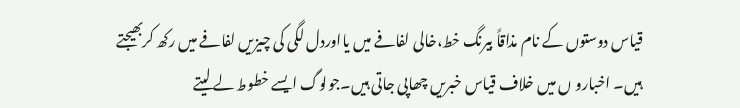قیاس دوستوں کے نام مذاقاً بیرنگ خط،خالی لفافے میں یااوردل لگی کی چیزیں لفافے میں رکھ کربھیجتے ہیں۔ اخبارو ں میں خلاف قیاس خبریں چھاپی جاتی ہیں۔جولوگ ایسے خطوط لے لیتے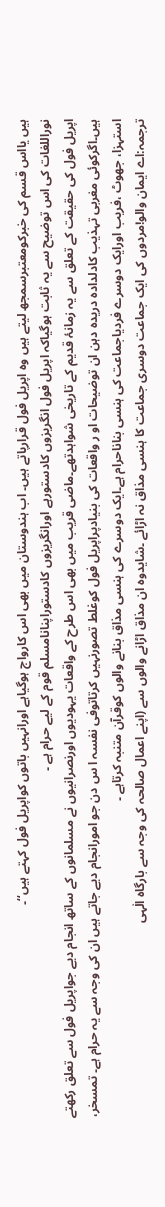ہیں یااس قسم کی خبرکومعتبرسمجھ لیتے ہیں وہ اپریل فول قرارپاتے ہیں۔ اب ہندوستان میں بھی اس کارواج ہوگیاہے اورانہیں باتوں کواپریل فول کہتے ہیں‘‘۔
نوراللغات کی اس توضیح سے یہ ثابت ہوگیاکہ اپریل فول انگریزوں کادستورہے اورانگریزوں کادستوراپنانامسلم قوم کے لیے حرام ہے ۔
اپریل فول کی حقیقت کے تعلق سے یہ زمانۂ قدیم کے تاریخی شواہدتھے۔ماضی قریب میں بھی اس طرح کے واقعات یہودیوں اورنصرانیوں نے مسلمانوں کے ساتھ انجام دیے جواپریل فول سے تعلق رکھتے ہیں۔اگرکوئی مغربی تہذیب کادلدادہ دریدہ دہن ان توضیحات او ر واقعات کی بنیادپراپریل فول کوغلط تصورنہیں کرتاتوفی نفسہ ا س دن جو امورانجام دیے جاتے ہیں ان کی وجہ سے یہ حرام ہے۔ تمسخر، استہزا، جھوٹ ،فریب اورایک دوسرے فردیاجماعت کی ہنسی بناناحرام ہے۔ایک دوسرے کی ہنسی مذاق بنانے والوں کوقرآن متنبہ کرتاہے ۔
ترجمہ:اے ایمان والو!مردوں کی ایک جماعت دوسری جماعت کا ہنسی مذاق نہ اڑائے ۔شایدوہ ان مذاق اڑانے والوں سے (اپنے اعمال صالحہ کی وجہ سے بارگاہ الٰہی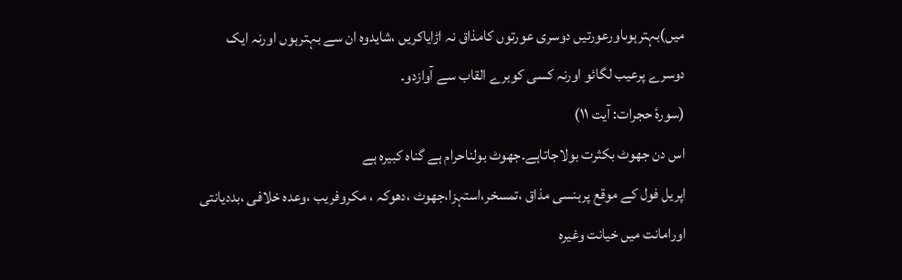میں)بہترہوںاورعورتیں دوسری عورتوں کامذاق نہ اڑایاکریں ،شایدوہ ان سے بہترہوں اورنہ ایک دوسرے پرعیب لگائو اورنہ کسی کوبرے القاب سے آوازدو۔
(سورۂ حجرات: آیت ۱۱)
اس دن جھوٹ بکثرت بولاجاتاہے۔جھوٹ بولناحرام ہے گناہ کبیرہ ہے
اپریل فول کے موقع پرہنسی مذاق ،تمسخر،استہزا،جھوٹ ،دھوکہ ، مکروفریب ،وعدہ خلافی ،بددیانتی اورامانت میں خیانت وغیرہ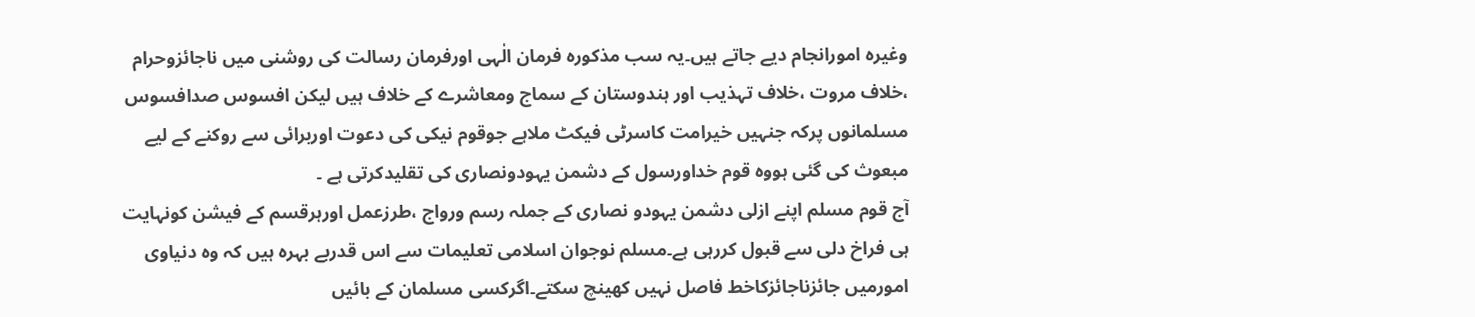وغیرہ امورانجام دیے جاتے ہیں۔یہ سب مذکورہ فرمان الٰہی اورفرمان رسالت کی روشنی میں ناجائزوحرام ،خلاف مروت ،خلاف تہذیب اور ہندوستان کے سماج ومعاشرے کے خلاف ہیں لیکن افسوس صدافسوس مسلمانوں پرکہ جنہیں خیرامت کاسرٹی فیکٹ ملاہے جوقوم نیکی کی دعوت اوربرائی سے روکنے کے لیے مبعوث کی گئی ہووہ قوم خداورسول کے دشمن یہودونصاری کی تقلیدکرتی ہے ۔
آج قوم مسلم اپنے ازلی دشمن یہودو نصاری کے جملہ رسم ورواج ،طرزعمل اورہرقسم کے فیشن کونہایت ہی فراخ دلی سے قبول کررہی ہے۔مسلم نوجوان اسلامی تعلیمات سے اس قدربے بہرہ ہیں کہ وہ دنیاوی امورمیں جائزناجائزکاخط فاصل نہیں کھینچ سکتے۔اگرکسی مسلمان کے بائیں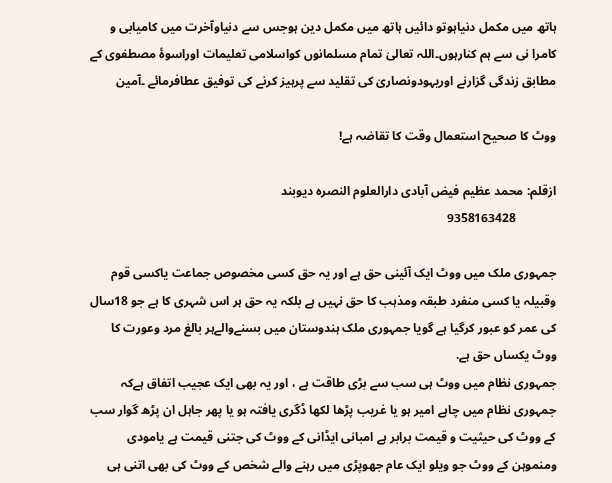ہاتھ میں مکمل دنیاہوتو دائیں ہاتھ میں مکمل دین ہوجس سے دنیاوآخرت میں کامیابی و کامرا نی سے ہم کنارہوں۔اللہ تعالیٰ تمام مسلمانوں کواسلامی تعلیمات اوراسوۂ مصطفوی کے مطابق زندگی گزارنے اوریہودونصاریٰ کی تقلید سے پرہیز کرنے کی توفیق عطافرمائے ۔آمین

ووٹ کا صحیح استعمال وقت کا تقاضہ ہے!

ازقلم: محمد عظیم فیض آبادی دارالعلوم النصرہ دیوبند
             9358163428

جمہوری ملک میں ووٹ ایک آئینی حق ہے اور یہ حق کسی مخصوص جماعت یاکسی قوم وقبیلہ یا کسی منفرد طبقہ ومذہب کا حق نہیں ہے بلکہ یہ حق ہر اس شہری کا ہے جو 18سال کی عمر کو عبور کرگیا ہے گویا جمہوری ملک ہندوستان میں بسنےوالےہر بالغ مرد وعورت کا ووٹ یکساں حق ہے.
جمہوری نظام میں ووٹ ہی سب سے بڑی طاقت ہے ، اور یہ بھی ایک عجیب اتفاق ہےکہ جمہوری نظام میں چاہے امیر ہو یا غریب پڑھا لکھا ڈگری یافتہ ہو یا پھر جاہل ان پڑھ گوار سب کے ووٹ کی حیثیت و قیمت برابر ہے امبانی ایڈانی کے ووٹ کی جتنی قیمت ہے یامودی ومنموہن کے ووٹ جو ویلو ایک عام جھوپڑی میں رہنے والے شخص کے ووٹ کی بھی اتنی ہی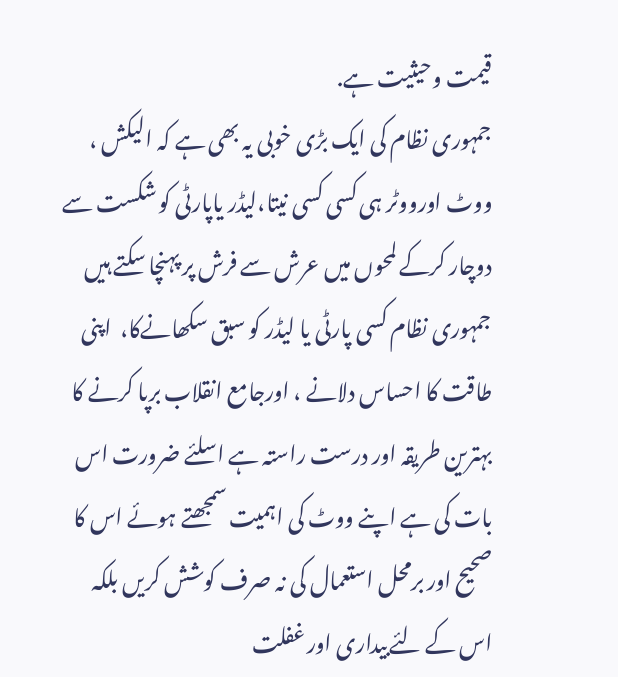قیمت وحیثیت ہے.
جمہوری نظام کی ایک بڑی خوبی یہ بھی ہے کہ الیکش ، ووٹ اورووٹر ہی کسی کسی نیتا،لیڈر یاپارٹی کو شکست سے دوچار کرکے لمحوں میں عرش سے فرش پر پہنچا سکتے ہیں
جمہوری نظام کسی پارٹی یا لیڈر کو سبق سکھانےکا،  اپنی طاقت کا احساس دلانے ، اورجامع انقلاب برپا کرنے کا بہترین طریقہ اور درست راستہ ہے اسلئے ضرورت اس بات کی ہے اپنے ووٹ کی اہمیت سمجھتے ہوئے اس کا صحیح اور برمحل استعمال کی نہ صرف کوشش کریں بلکہ اس کے لئےبیداری اور غفلت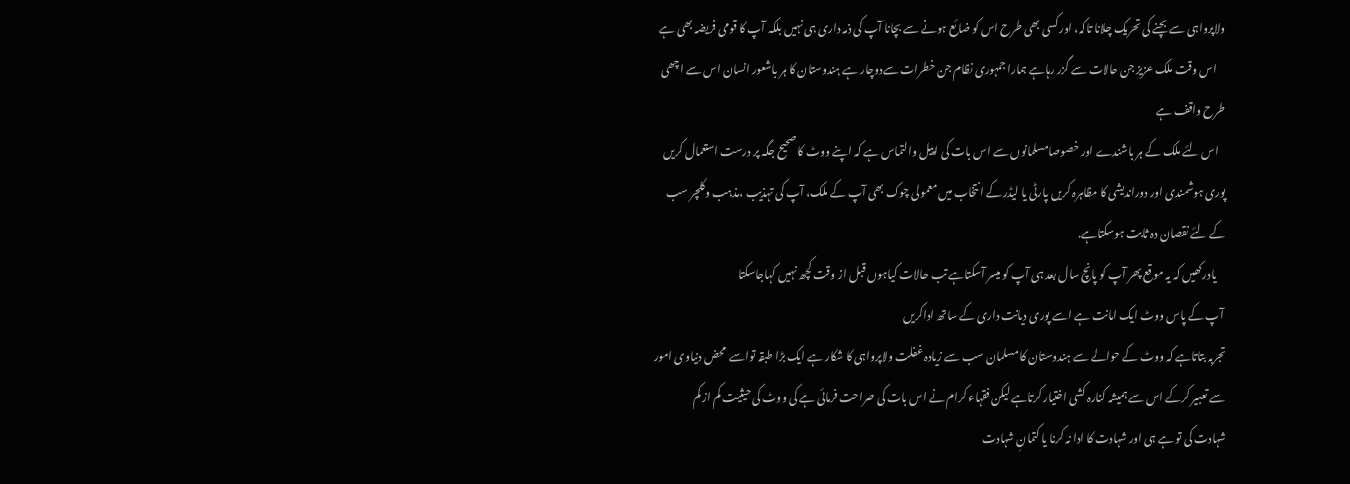ولاپرواہی سے بچنے کی تحریک چلانا تاکہ، اور کسی بھی طرح اس کو ضائع ہونے سے بچانا آپ کی ذمہ داری ہی نہیں بلکہ آپ کا قومی فریضہ بھی ہے
    اس وقت ملک عزیز جن حالات سے گزر رہاہے ہمارا جمہوری نظام جن خطرات سےدوچار ہے ہندوستان کا ہر باشعور انسان اس سے اچھی طرح واقف ہے
   اس لئے ملک کے ہر باشندے اور خصوصامسلمانوں سے اس بات کی اپیل والتماس ہے کہ اپنے ووٹ کا صحیح جگہ پر درست استعمال کریں پوری ہوشمندی اور دوراندیشی کا مظاہرہ کریں پارٹی یا لیڈر کے انتخاب میں معمولی چوک بھی آپ کے ملک، آپ کی تہذیب ،مذہب وکلچر سب کے لئے نقصان دہ ثابت ہوسکتاہے.
    یادرکھیں کہ یہ موقع پھر آپ کو پانچ سال بعد ہی آپ کو میسر آسکتاہے تب حالات کیاہوں قبل از وقت کچھ نہیں کہاجاسکتا
 آپ کے پاس ووٹ ایک امانت ہے اسے پوری دیانت داری کے ساتھ اداکریں
تجربہ بتاتاہے کہ ووٹ کے حوالے سے ہندوستان کا مسلمان سب سے زیادہ غفلت ولاپرواہی کا شکار ہے ایک بڑا طبقہ تواسے  محض دنیاوی امور سے تعبیر کرکے اس سے ہمیشہ کنارہ کشی اختیار کرتاہے لیکن فقہاء کرام نے اس بات کی صراحت فرمائی ہے کی ووٹ کی حیثیت کم از کم شہادت کی تو ہے ہی اور شہادت کا ادا نہ کرنا یا کتمانِ شہادت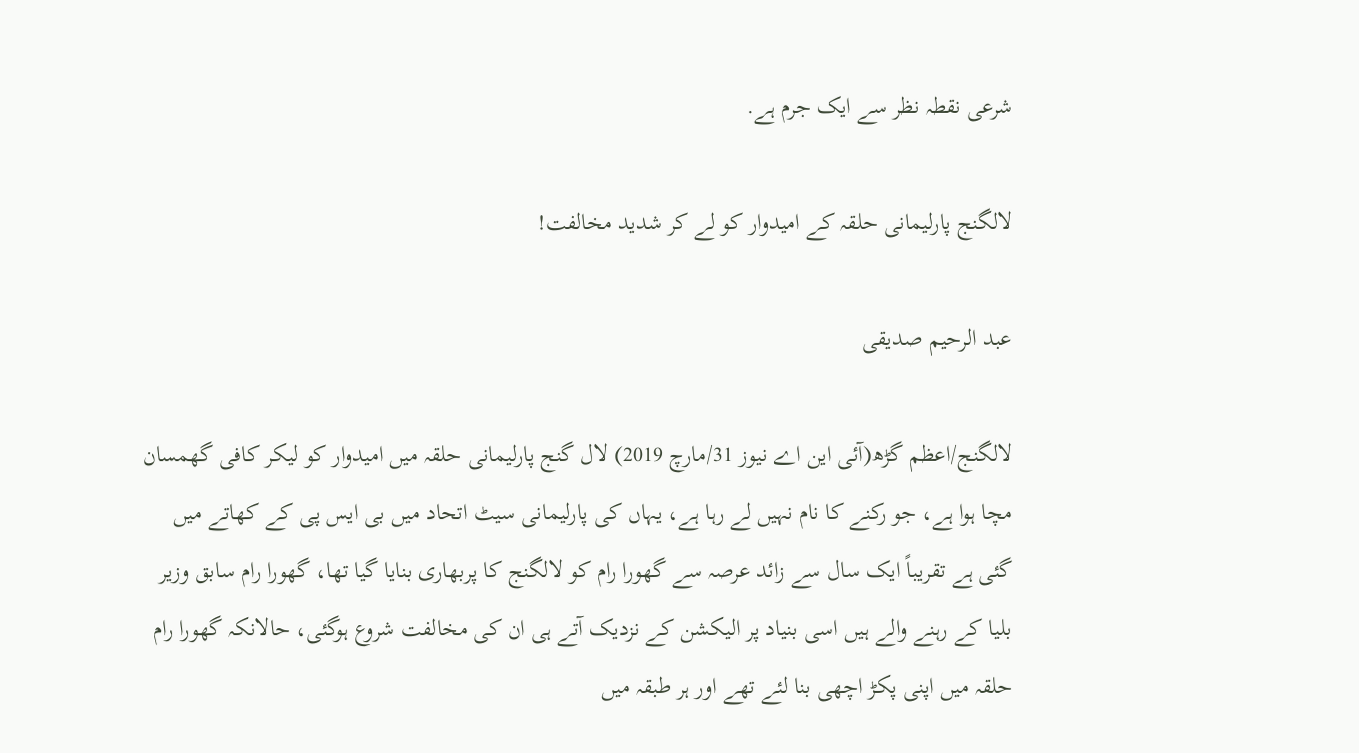شرعی نقطہ نظر سے ایک جرم ہے.

لالگنج پارلیمانی حلقہ کے امیدوار کو لے کر شدید مخالفت!

عبد الرحیم صدیقی

لالگنج/اعظم گڑھ(آئی این اے نیوز 31/مارچ 2019) لال گنج پارلیمانی حلقہ میں امیدوار کو لیکر کافی گھمسان مچا ہوا ہے، جو رکنے کا نام نہیں لے رہا ہے، یہاں کی پارلیمانی سیٹ اتحاد میں بی ایس پی کے کھاتے میں گئی ہے تقریباً ایک سال سے زائد عرصہ سے گھورا رام کو لالگنج کا پربھاری بنایا گیا تھا، گھورا رام سابق وزیر بلیا کے رہنے والے ہیں اسی بنیاد پر الیکشن کے نزدیک آتے ہی ان کی مخالفت شروع ہوگئی، حالانکہ گھورا رام حلقہ میں اپنی پکڑ اچھی بنا لئے تھے اور ہر طبقہ میں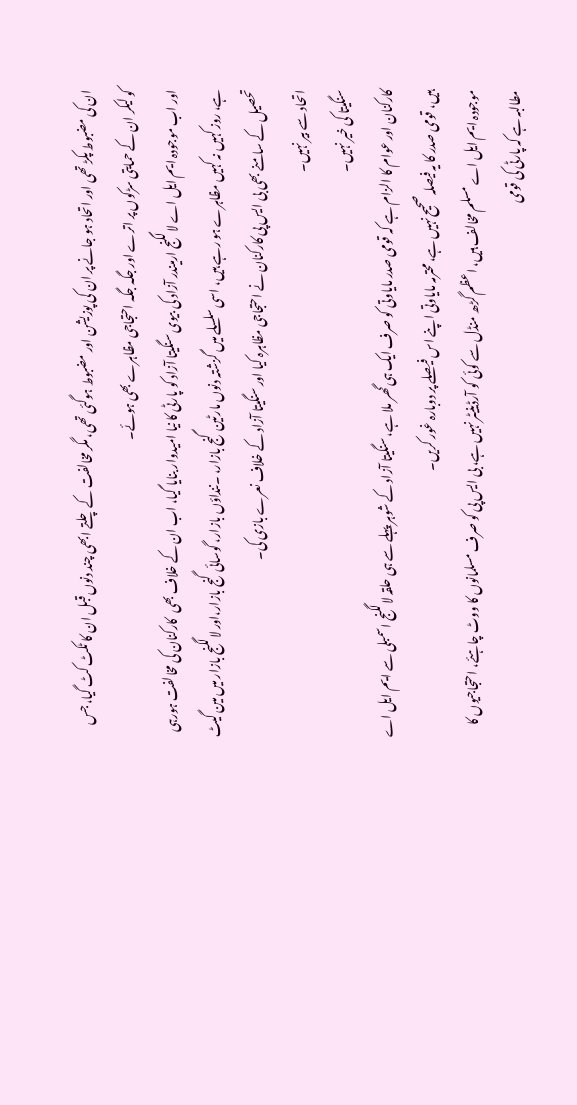ان کی مضبوط پکڑ تھی اور اتحاد ہو جانے پر ان کی پوزیشن اور مضبوط ہوگئی تھی، مگر مخالفت کے چلتے ابھی چند دنوں قبل ان کا ٹکٹ کٹ گیا، جس کو لیکر ان کے حمایتی سڑکوں پر اترے اور جگہ جگہ احتجاجی مظاہرے بھی ہوئے۔
اور اب موجودہ ایم ایل اے لالگنج ارمیندر آزاد کی بیوی سنگیتا آزاد کو پارٹی کا نیا امیدوار بنایا گیا، اب ان کے خلاف بھی  کارکنان کی مخالفت ہورہی ہے، روز کہیں نہ کہیں مظاہرے ہو رہے ہیں، اسی سلسلے میں گزشتہ دنوں مارٹین گنج بازار، ۔ننداؤں بازار، گوسائی گنج بازار،اور لالگنج بازار میں مین گیٹ تحصیل کے سامنے بھی بی ایس پی کارکنان نے احتجاجی مظاہرہ کیا اور سنگیتا آزاد کے خلاف نعرے بازی کی۔
اتحاد سے بیر نہیں۔
سنگیتا کی خیر نہیں۔
کارکنان اور عوام کا الزام ہے کہ قومی صدر مایاوتی کو صرف ایک ہی گھر ملا ہے، سنگیتا آزاد کے شوہر پہلے سے ہی حلقہ لالگنج اسمبلی سے ایم ایل اے ہیں، قومی صدر کا یہ فیصلہ صحیح نہیں ہے، محترمہ مایاوتی اپنے اس فیصلے پر دوبارہ غور کریں۔
موجودہ ایم ایل اے مسلم مخالف ہیں، اعظم گڑھ منڈل سے کوئی کو آرڈینیٹر نہیں ہے، بی ایس پی کو صرف مسلمانوں کا ووٹ چاہئے، احتجاجیوں کا مطالبہ ہے کہ پارٹی کی قومی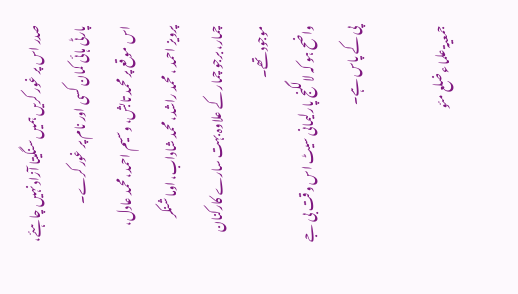صدر اس پر غور کریں ہمیں سنگیتا آزاد نہیں چاہئے، پارٹی ہائی کمان کسی اور نام پر غور کرے۔
اس موقع پر محمد تابش، وسیم احمد، محمد عادل، پرویز احمد ، محمد راشد، محمد شاداب، اوما شنکر چمار، برجو چمار کے علاوہ بہت سارے کارکنان موجود تھے۔
واضح ہو کہ لالگنج پارلیمانی سیٹ اس وقت بی جے پی کے پاس ہے۔

جمعیۃ علماء ضلع مئو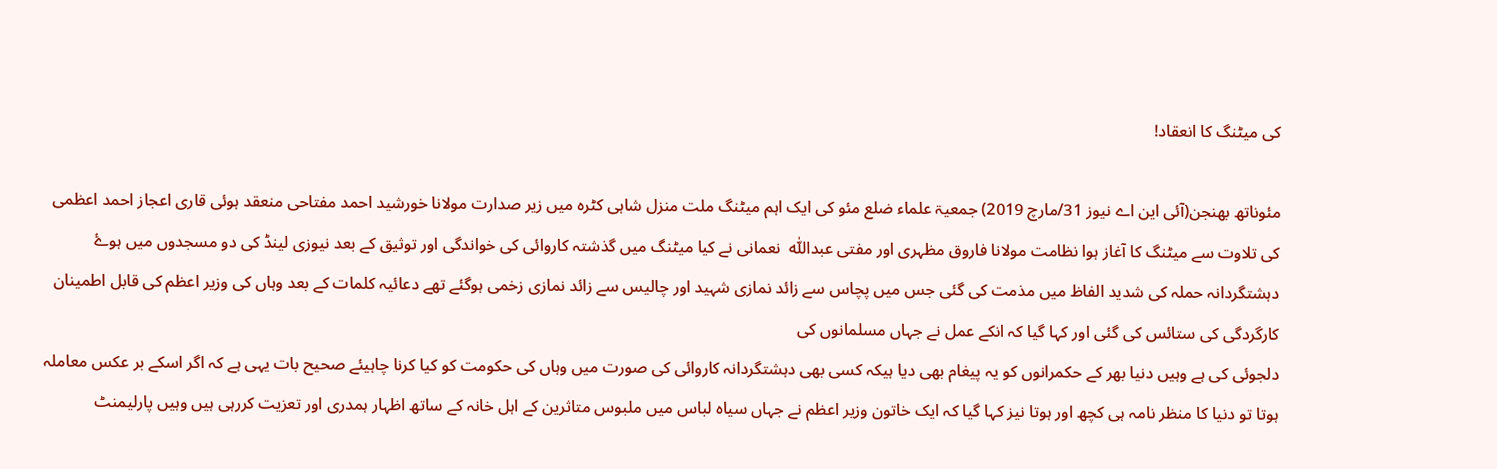کی میٹنگ کا انعقاد!

مئوناتھ بھنجن(آئی این اے نیوز 31/مارچ 2019) جمعیۃ علماء ضلع مئو کی ایک اہم میٹنگ ملت منزل شاہی کٹرہ میں زیر صدارت مولانا خورشید احمد مفتاحی منعقد ہوئی قاری اعجاز احمد اعظمی کی تلاوت سے میٹنگ کا آغاز ہوا نظامت مولانا فاروق مظہری اور مفتی عبداللّٰہ  نعمانی نے کیا میٹنگ میں گذشتہ کاروائی کی خواندگی اور توثیق کے بعد نیوزی لینڈ کی دو مسجدوں میں ہوۓ دہشتگردانہ حملہ کی شدید الفاظ میں مذمت کی گئی جس میں پچاس سے زائد نمازی شہید اور چالیس سے زائد نمازی زخمی ہوگئے تھے دعائیہ کلمات کے بعد وہاں کی وزیر اعظم کی قابل اطمینان کارگردگی کی ستائس کی گئی اور کہا گیا کہ انکے عمل نے جہاں مسلمانوں کی
دلجوئی کی ہے وہیں دنیا بھر کے حکمرانوں کو یہ پیغام بھی دیا ہیکہ کسی بھی دہشتگردانہ کاروائی کی صورت میں وہاں کی حکومت کو کیا کرنا چاہیئے صحیح بات یہی ہے کہ اگر اسکے بر عکس معاملہ ہوتا تو دنیا کا منظر نامہ ہی کچھ اور ہوتا نیز کہا گیا کہ ایک خاتون وزیر اعظم نے جہاں سیاہ لباس میں ملبوس متاثرین کے اہل خانہ کے ساتھ اظہار ہمدری اور تعزیت کررہی ہیں وہیں پارلیمنٹ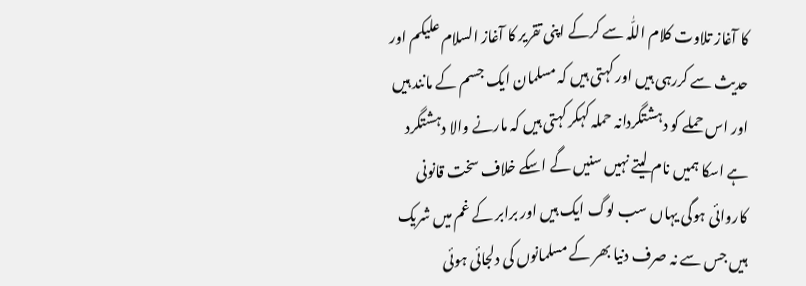کا آغاز تلاوت کلام اللّٰہ سے کرکے اپنی تقریر کا آغاز السلام علیکم اور حدیث سے کررہی ہیں اور کہتی ہیں کہ مسلمان ایک جسم کے مانند ہیں اور اس حملے کو دہشتگردانہ حملہ کہکر کہتی ہیں کہ مارنے والا دہشتگرد ہے اسکا ہمیں نام لیتے نہیں سنیں گے اسکے خلاف سخت قانونی کاروائی ہوگی یہاں سب لوگ ایک ہیں اور برابر کے غم میں شریک ہیں جس سے نہ صرف دنیا بھر کے مسلمانوں کی دلجائی ہوئی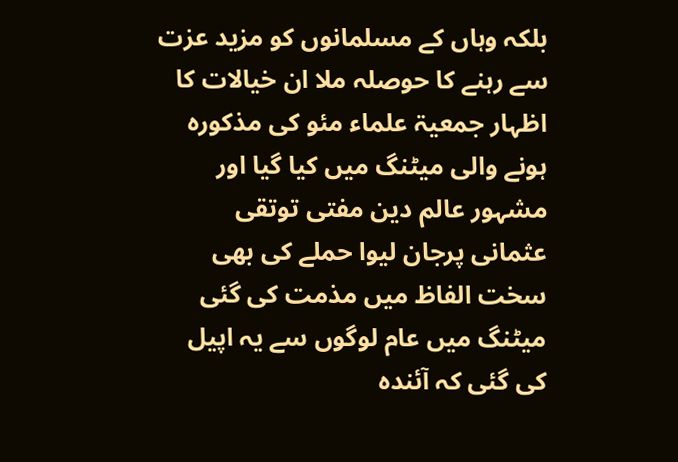بلکہ وہاں کے مسلمانوں کو مزید عزت سے رہنے کا حوصلہ ملا ان خیالات کا اظہار جمعیۃ علماء مئو کی مذکورہ ہونے والی میٹنگ میں کیا گیا اور مشہور عالم دین مفتی توتقی عثمانی پرجان لیوا حملے کی بھی سخت الفاظ میں مذمت کی گئی میٹنگ میں عام لوگوں سے یہ اپیل کی گئی کہ آئندہ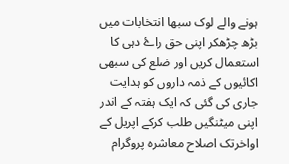ہونے والے لوک سبھا انتخابات میں بڑھ چڑھکر اپنی حق راۓ دہی کا استعمال کریں اور ضلع کی سبھی اکائیوں کے ذمہ داروں کو ہدایت جاری کی گئی کہ ایک ہفتہ کے اندر اپنی میٹنگیں طلب کرکے اپریل کے اواخرتک اصلاح معاشرہ پروگرام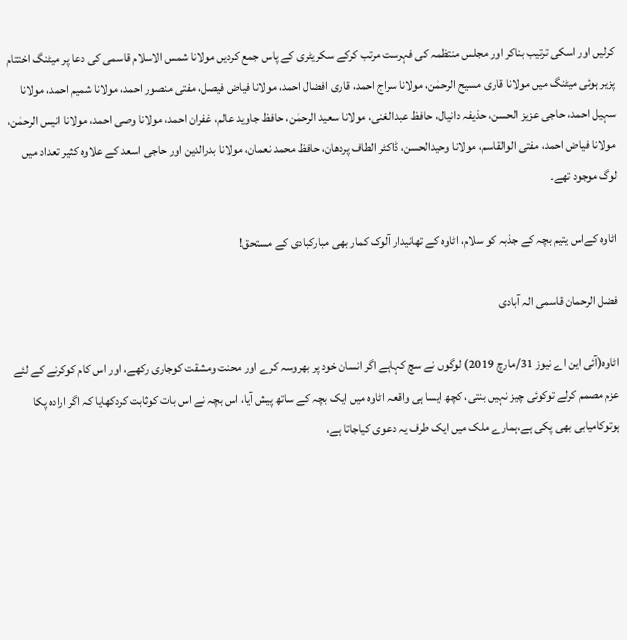کرلیں اور اسکی ترتیب بناکر اور مجلس منتظمہ کی فہرست مرتب کرکے سکریٹری کے پاس جمع کردیں مولانا شمس الاسلام قاسمی کی دعا پر میٹنگ اختتام پزیر ہوئی میٹنگ میں مولانا قاری مسیح الرحمٰن، مولانا سراج احمد، قاری افضال احمد، مولانا فیاض فیصل، مفتی منصور احمد، مولانا شمیم احمد، مولانا سہیل احمد، حاجی عزیز الحسن، حذیفہ دانیال، حافظ عبدالغنی، مولانا سعید الرحمٰن، حافظ جاوید عالم، غفران احمد، مولانا وصی احمد، مولانا انیس الرحمٰن، مولانا فیاض احمد، مفتی الوالقاسم، مولانا وحیدالحسن، ڈاکٹر الطاف پردھان، حافظ محمد نعمان، مولانا بدرالدین اور حاجی اسعد کے علاوہ کثیر تعداد میں لوگ موجود تھے۔

اٹاوہ کےاس یتیم بچہ کے جذبہ کو سلام، اٹاوہ کے تھانیدار آلوک کمار بھی مبارکبادی کے مستحق!

فضل الرحمان قاسمی الہ آبادی

اٹاوہ(آئی این اے نیوز 31/مارچ 2019) لوگوں نے سچ کہاہے اگر انسان خود پر بھروسہ کرے اور محنت ومشقت کوجاری رکھے، اور اس کام کوکرنے کے لئے عزم مصمم کرلے توکوئی چیز نہیں بنتی، کچھ ایسا ہی واقعہ اٹاوہ میں ایک بچہ کے ساتھ پیش آیا، اس بچہ نے اس بات کوثابت کردکھایا کہ اگر ارادہ پکا ہوتوکامیابی بھی پکی ہے،ہمارے ملک میں ایک طرف یہ دعوی کیاجاتا ہے،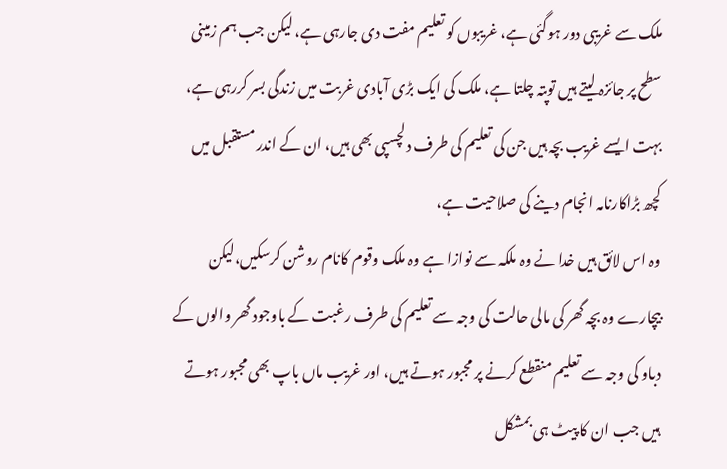ملک سے غریبی دور ہوگئی ہے، غریبوں کو تعلیم مفت دی جارہی ہے، لیکن جب ہم زمینی سطح پر جائزہ لیتے ہیں توپتہ چلتا ہے، ملک کی ایک بڑی آبادی غربت میں زندگی بسر کررہی ہے، بہت ایسے غریب بچہ ہیں جن کی تعلیم کی طرف دلچسپی بھی ہیں، ان کے اندر مستقبل میں کچھ بڑاکارنامہ انجام دینے کی صلاحیت ہے،
وہ اس لائق ہیں خدا نے وہ ملکہ سے نوازا ہے وہ ملک وقوم کانام روشن کرسکیں،لیکن بیچارے وہ بچہ گھر کی مالی حالت کی وجہ سے تعلیم کی طرف رغبت کے باوجود گھر والوں کے دباو کی وجہ سے تعلیم منقطع کرنے پر مجبور ہوتے ہیں، اور غریب ماں باپ بھی مجبور ہوتے ہیں جب ان کا پیٹ ہی بمشکل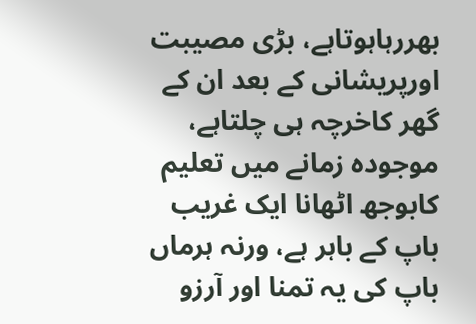بھررہاہوتاہے، بڑی مصیبت اورپریشانی کے بعد ان کے گھر کاخرچہ ہی چلتاہے، موجودہ زمانے میں تعلیم کابوجھ اٹھانا ایک غریب باپ کے باہر ہے، ورنہ ہرماں باپ کی یہ تمنا اور آرزو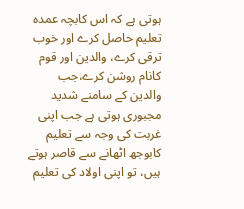ہوتی ہے کہ اس کابچہ عمدہ تعلیم حاصل کرے اور خوب ترقی کرے، والدین اور قوم کانام روشن کرے،جب والدین کے سامنے شدید مجبوری ہوتی ہے جب اپنی غربت کی وجہ سے تعلیم کابوجھ اٹھانے سے قاصر ہوتے ہیں، تو اپنی اولاد کی تعلیم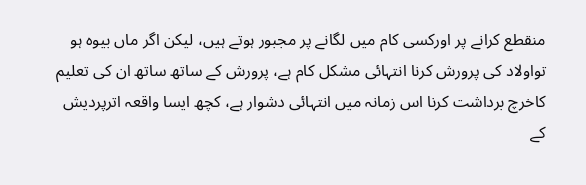منقطع کرانے پر اورکسی کام میں لگانے پر مجبور ہوتے ہیں، لیکن اگر ماں بیوہ ہو تواولاد کی پرورش کرنا انتہائی مشکل کام ہے، پرورش کے ساتھ ساتھ ان کی تعلیم کاخرچ برداشت کرنا اس زمانہ میں انتہائی دشوار ہے، کچھ ایسا واقعہ اترپردیش کے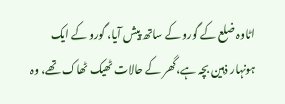اٹاوہ ضلع کے گورو کے ساتھ پیش آیا، گورو کے ایک ہونہار ذہین بچہ ہے،گھر کے حالات ٹھیک ٹھاک تھے، وہ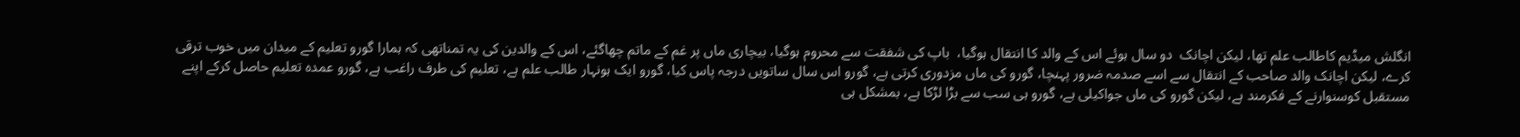انگلش میڈیم کاطالب علم تھا، لیکن اچانک  دو سال ہوئے اس کے والد کا انتقال ہوگیا،  باپ کی شفقت سے محروم ہوگیا، بیچاری ماں پر غم کے ماتم چھاگئے، اس کے والدین کی یہ تمناتھی کہ ہمارا گورو تعلیم کے میدان میں خوب ترقی کرے، لیکن اچانک والد صاحب کے انتقال سے اسے صدمہ ضرور پہنچا، گورو کی ماں مزدوری کرتی ہے، گورو اس سال ساتویں درجہ پاس کیا، گورو ایک ہونہار طالب علم ہے، تعلیم کی طرف راغب ہے، گورو عمدہ تعلیم حاصل کرکے اپنے مستقبل کوسنوارنے کے فکرمند ہے، لیکن گورو کی ماں جواکیلی ہے، گورو ہی سب سے بڑا لڑکا ہے، بمشکل ہی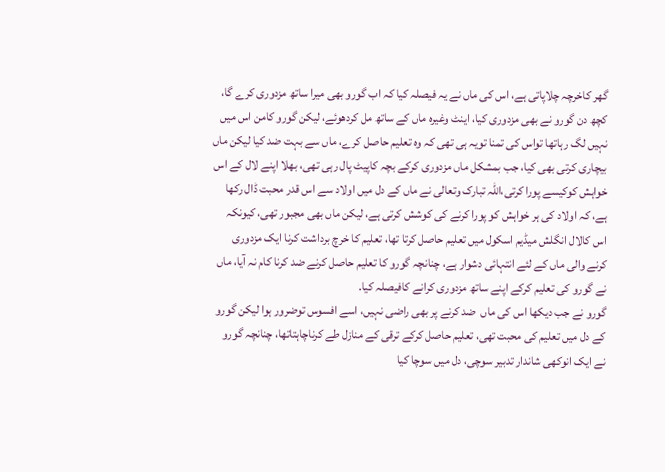گھر کاخرچہ چلاپاتی ہے، اس کی ماں نے یہ فیصلہ کیا کہ اب گورو بھی میرا ساتھ مزدوری کرے گا، کچھ دن گورو نے بھی مزدوری کیا، اینٹ وغیرہ ماں کے ساتھ مل کردھوئے، لیکن گورو کامن اس میں نہیں لگ رہاتھا تواس کی تمنا تویہ ہی تھی کہ وہ تعلیم حاصل کرے، ماں سے بہت ضد کیا لیکن ماں بیچاری کرتی بھی کیا، جب بمشکل ماں مزدوری کرکے بچہ کاپیٹ پال رہی تھی، بھلا اپنے لال کے اس خواہش کوکیسے پورا کرتی،اللہ تبارک وتعالی نے ماں کے دل میں اولاد سے اس قدر محبت ڈال رکھا ہے، کہ اولاد کی ہر خواہش کو پورا کرنے کی کوشش کرتی ہے، لیکن ماں بھی مجبور تھی، کیونکہ اس کالال انگلش میڈیم اسکول میں تعلیم حاصل کرتا تھا، تعلیم کا خرچ برداشت کرنا ایک مزدوری کرنے والی ماں کے لئے انتہائی دشوار ہے، چنانچہ گورو کا تعلیم حاصل کرنے ضد کرنا کام نہ آیا، ماں نے گورو کی تعلیم کرکے اپنے ساتھ مزدوری کرانے کافیصلہ کیا.
گورو نے جب دیکھا اس کی ماں  ضد کرنے پر بھی راضی نہیں، اسے افسوس توضرور ہوا لیکن گورو کے دل میں تعلیم کی محبت تھی، تعلیم حاصل کرکے ترقی کے منازل طے کرناچاہتاتھا، چنانچہ گورو نے ایک انوکھی شاندار تدبیر سوچی، دل میں سوچا کیا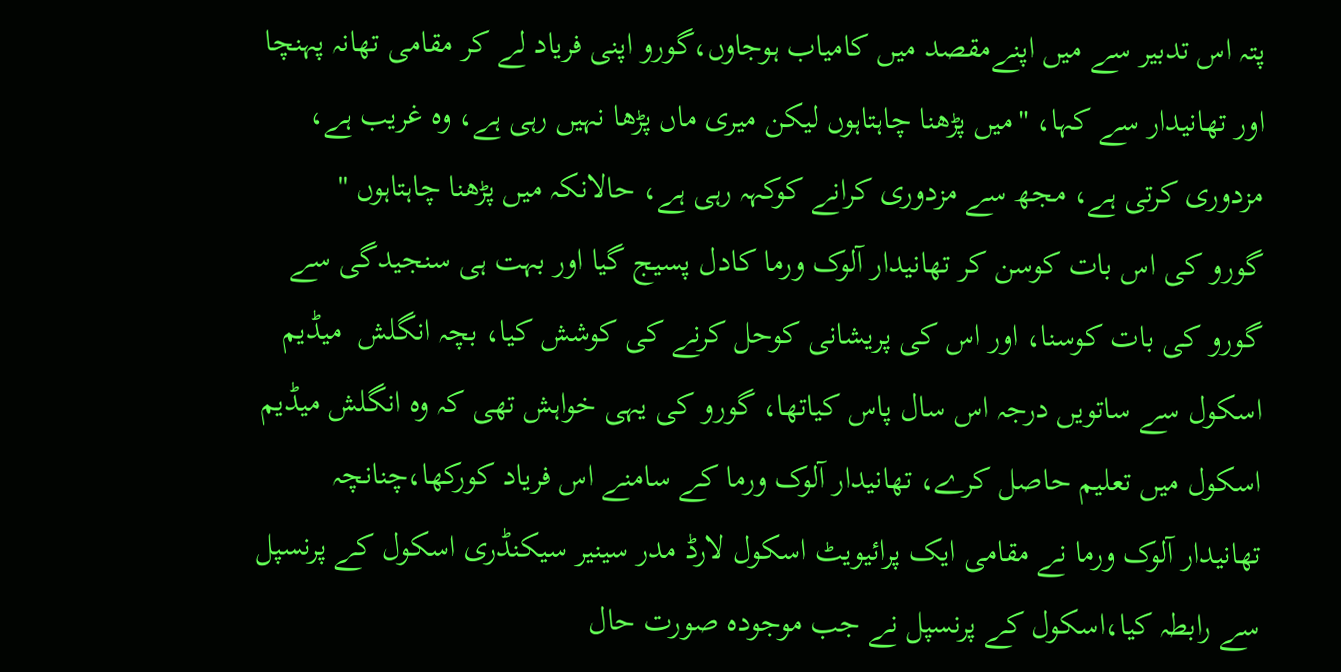پتہ اس تدبیر سے میں اپنےمقصد میں کامیاب ہوجاوں،گورو اپنی فریاد لے کر مقامی تھانہ پہنچا اور تھانیدار سے کہا، "میں پڑھنا چاہتاہوں لیکن میری ماں پڑھا نہیں رہی ہے، وہ غریب ہے، مزدوری کرتی ہے، مجھ سے مزدوری کرانے کوکہہ رہی ہے، حالانکہ میں پڑھنا چاہتاہوں "
گورو کی اس بات کوسن کر تھانیدار آلوک ورما کادل پسیج گیا اور بہت ہی سنجیدگی سے گورو کی بات کوسنا، اور اس کی پریشانی کوحل کرنے کی کوشش کیا، بچہ انگلش  میڈیم اسکول سے ساتویں درجہ اس سال پاس کیاتھا، گورو کی یہی خواہش تھی کہ وہ انگلش میڈیم اسکول میں تعلیم حاصل کرے، تھانیدار آلوک ورما کے سامنے اس فریاد کورکھا،چنانچہ تھانیدار آلوک ورما نے مقامی ایک پرائیویٹ اسکول لارڈ مدر سینیر سیکنڈری اسکول کے پرنسپل سے رابطہ کیا،اسکول کے پرنسپل نے جب موجودہ صورت حال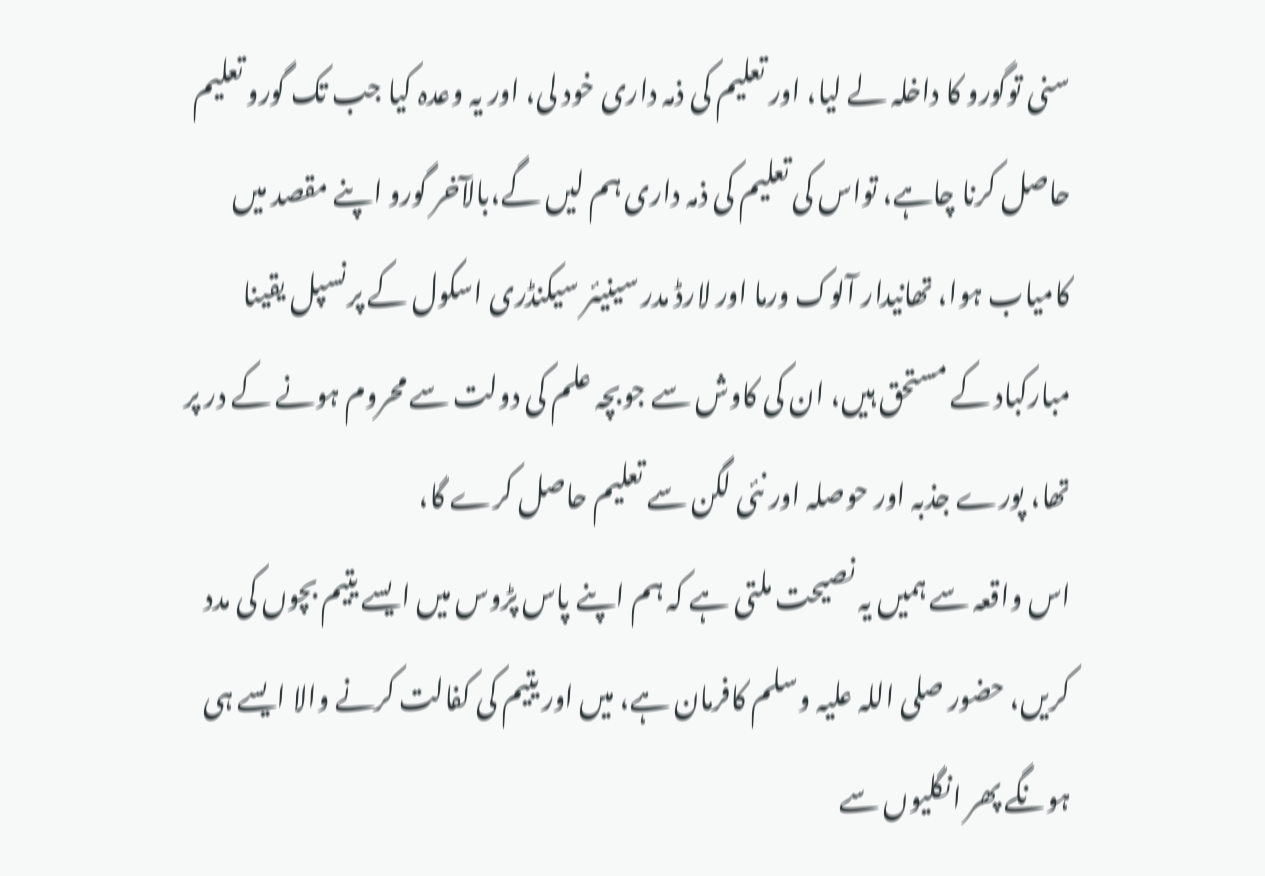سنی توگورو کا داخلہ لے لیا، اور تعلیم کی ذمہ داری خود لی، اور یہ وعدہ کیا جب تک گورو تعلیم حاصل کرنا چاہے، تواس کی تعلیم کی ذمہ داری ہم لیں گے،بالآخر گورو اپنے مقصد میں کامیاب ہوا، تھانیدار آلوک ورما اور لارڈ مدر سینیئر سیکنڈری اسکول کے پرنسپل یقینا مبارکباد کے مستحق ہیں، ان کی کاوش سے جوبچہ علم کی دولت سے محروم ہونے کے در پر تھا، پورے جذبہ اور حوصلہ اور نئی لگن سے تعلیم حاصل کرے گا،
اس واقعہ سے ہمیں یہ نصیحت ملتی ہے کہ ہم اپنے پاس پڑوس میں ایسے یتیم بچوں کی مدد کریں، حضور صلی اللہ علیہ وسلم کافرمان ہے، میں اور یتیم کی کفالت کرنے والا ایسے ہی ہونگے پھر انگلیوں سے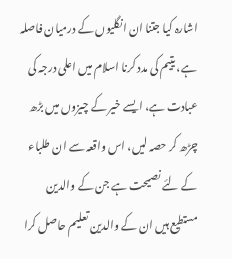اشارہ کیا جتنا ان انگلیوں کے درمیان فاصلہ ہے، یتیم کی مدد کرنا اسلام میں اعلی درجہ کی عبادت ہے، ایسے خیر کے چیزوں میں بڑھ چڑھ کر حصہ لیں، اس واقعہ سے ان طلباء کے لئے نصیحت ہے جن کے والدین مستطیع ہیں ان کے والدین تعلیم حاصل کرا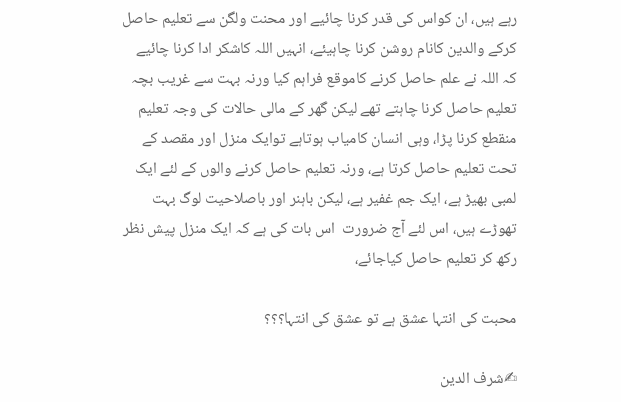رہے ہیں، ان کواس کی قدر کرنا چائیے اور محنت ولگن سے تعلیم حاصل کرکے والدین کانام روشن کرنا چاہیئے، انہیں اللہ کاشکر ادا کرنا چائیے کہ اللہ نے علم حاصل کرنے کاموقع فراہم کیا ورنہ بہت سے غریب بچہ تعلیم حاصل کرنا چاہتے تھے لیکن گھر کے مالی حالات کی وجہ تعلیم منقطع کرنا پڑا، وہی انسان کامیاب ہوتاہے توایک منزل اور مقصد کے تحت تعلیم حاصل کرتا ہے، ورنہ تعلیم حاصل کرنے والوں کے لئے ایک لمبی بھیڑ ہے، ایک جم غفیر ہے، لیکن باہنر اور باصلاحیت لوگ بہت تھوڑے ہیں، اس لئے آج ضرورت  اس بات کی ہے کہ ایک منزل پیش نظر رکھ کر تعلیم حاصل کیاجائے،

محبت کی انتہا عشق ہے تو عشق کی انتہا؟؟؟

✍شرف الدین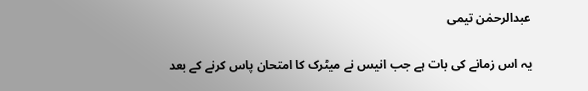عبدالرحمٰن تیمی

یہ اس زمانے کی بات ہے جب انیس نے میٹرک کا امتحان پاس کرنے کے بعد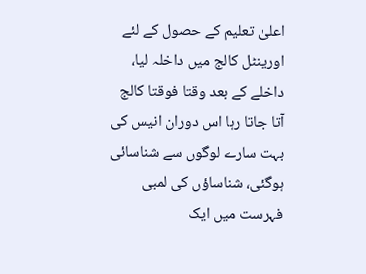اعلیٰ تعلیم کے حصول کے لئے اورینٹل کالج میں داخلہ لیا، داخلے کے بعد وقتا فوقتا کالج آتا جاتا رہا اس دوران انیس کی بہت سارے لوگوں سے شناسائی ہوگئی، شناساؤں کی لمبی فہرست میں ایک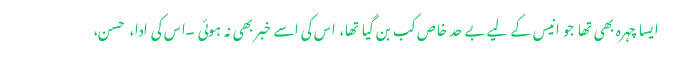ایسا چہرہ بھی تھا جو انیس کے لیے بے حد خاص کب بن گیا تھا، اس کی اسے خبر بھی نہ ہوئی ۔اس کی ادا،  حسن،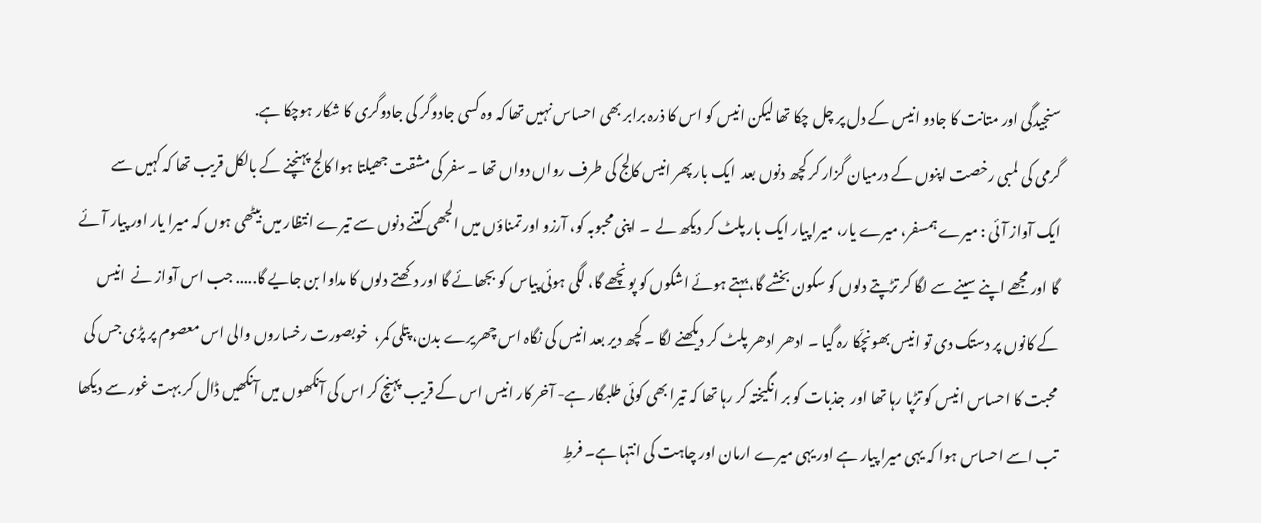سنجیدگی اور متانت کا جادو انیس کے دل پر چل چکا تھا لیکن انیس کو اس کا ذرہ برابر بھی احساس نہیں تھا کہ وہ کسی جادوگر کی جادوگری کا شکار ہوچکا ہے.
گرمی کی لمبی رخصت اپنوں کے درمیان گزار کر کچھ دنوں بعد  ایک بار پھر انیس کالج کی طرف رواں دواں تھا ۔ سفر کی مشقت جھیلتا ہوا کالج پہنچنے کے بالکل قریب تھا کہ کہیں سے ایک آواز آئی : میرے ہمسفر، میرے یار، میرا پیار ایک بار پلٹ کر دیکھ لے  ۔ اپنی محبوبہ کو، آرزو اور تمناؤں میں الجھی کتنے دنوں سے تیرے انتظار میں بیٹھی ہوں کہ میرا یار اور پیار آئے گا اور مجھے اپنے سینے سے لگا کر تڑپتے دلوں کو سکون بخشے گا، بہتے ہوئے اشکوں کو پونچھے گا، لگی ہوئی پیاس کو بجھائے گا اور دکھتے دلوں کا مداوا بن جایے گا..... جب اس آواز نے  انیس کے کانوں پر دستک دی تو انیس بھونچکّا رہ گیا ۔ ادھر ادھر پلٹ کر دیکھنے لگا ۔ کچھ دیر بعد انیس کی نگاہ اس چھریرے بدن، پتلی کمر،  خوبصورت رخساروں والی اس معصوم پر پڑی جس کی محبت کا احساس انیس کو تڑپا رہا تھا اور  جذبات کو بر انگیختہ کر رہا تھا کہ تیرا بھی کوئی طلبگار ہے- آخر کار انیس اس کے قریب پہنچ کر اس کی آنکھوں میں آنکھیں ڈال کر بہت غور سے دیکھا تب اسے احساس ہوا کہ یہی میرا پیار ہے اور یہی میرے ارمان اور چاہت کی انتہا ہے۔ فرطِ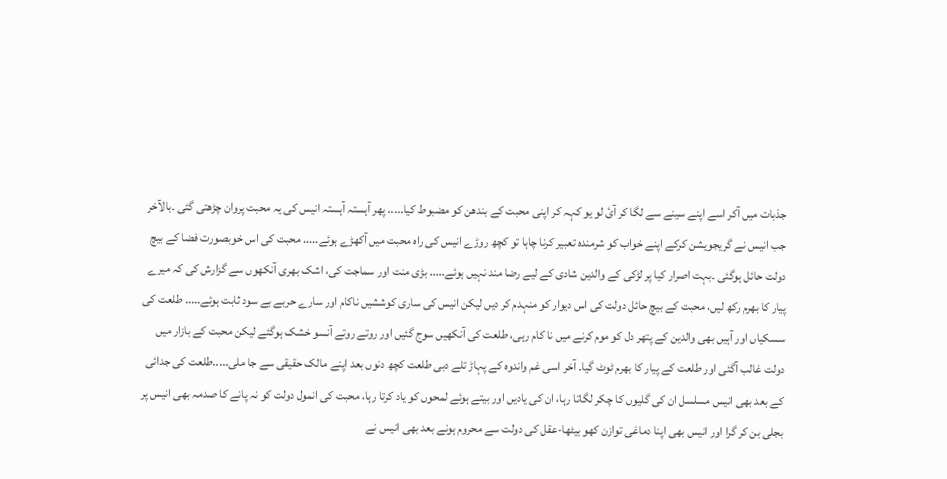جذبات میں آکر اسے اپنے سینے سے لگا کر آئ لو یو کہہ کر اپنی محبت کے بندھن کو مضبوط کیا..... پھر آہستہ آہستہ انیس کی یہ محبت پروان چڑھتی گئی ۔بالآخر جب انیس نے گریجویشن کرکے اپنے خواب کو شرمندہ تعبیر کرنا چاہا تو کچھ روڑے انیس کی راہ محبت میں آکھڑے ہوئے..... محبت کی اس خوبصورت فضا کے بیچ دولت حائل ہوگئی ۔بہت اصرار کیا پر لڑکی کے والدین شادی کے لیے رضا مند نہیں ہوئے..... بڑی منت اور سماجت کی، اشک بھری آنکھوں سے گزارش کی کہ میرے پیار کا بھرم رکھ لیں، محبت کے بیچ حائل دولت کی اس دیوار کو منہدم کر دیں لیکن انیس کی ساری کوششیں ناکام اور سارے حربے بے سود ثابت ہوئے..... طلعت کی سسکیاں اور آہیں بھی والدین کے پتھر دل کو موم کرنے میں نا کام رہی، طلعت کی آنکھیں سوج گئیں اور روتے روتے آنسو خشک ہوگئے لیکن محبت کے بازار میں دولت غالب آگئی اور طلعت کے پیار کا بھرم ٹوٹ گیا۔ آخر اسی غم واندوه کے پہاڑ تلے دبی طلعت کچھ دنوں بعد اپنے مالک حقیقی سے جا ملی.....طلعت کی جدائی کے بعد بھی انیس مسلسل ان کی گلیوں کا چکر لگاتا رہا، ان کی یادیں اور بیتے ہوئے لمحوں کو یاد کرتا رہا، محبت کی انمول دولت کو نہ پانے کا صدمہ بھی انیس پر بجلی بن کر گرا اور انیس بھی اپنا دماغی توازن کھو بیٹھا-عقل کی دولت سے محروم ہونے بعد بھی انیس نے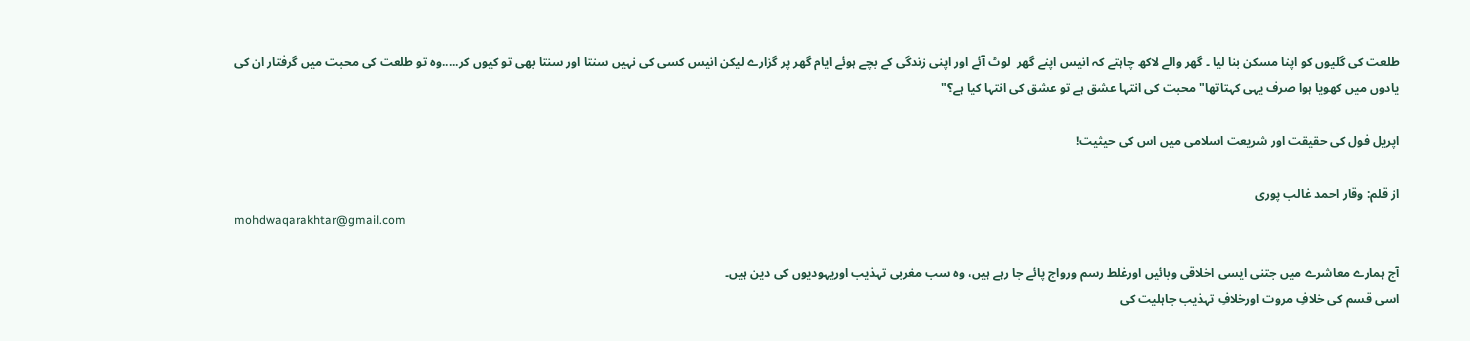طلعت کی گلیوں کو اپنا مسکن بنا لیا ۔ گھر والے لاکھ چاہتے کہ انیس اپنے گھر  لوٹ آئے اور اپنی زندگی کے بچے ہوئے ایام گھر پر گزارے لیکن انیس کسی کی نہیں سنتا اور سنتا بھی تو کیوں کر.....وہ تو طلعت کی محبت میں گرفتار ان کی یادوں میں کھویا ہوا صرف یہی کہتاتھا"محبت کی انتہا عشق ہے تو عشق کی انتہا کیا ہے؟"

اپریل فول کی حقیقت اور شریعت اسلامی میں اس کی حیثیت!

از قلم: وقار احمد غالب پوری
mohdwaqarakhtar@gmail.com

آج ہمارے معاشرے میں جتنی ایسی اخلاقی وبائیں اورغلط رسم ورواج پائے جا رہے ہیں، وہ سب مغربی تہذیب اوریہودیوں کی دین ہیں۔
اسی قسم کی خلافِ مروت اورخلافِ تہذیب جاہلیت کی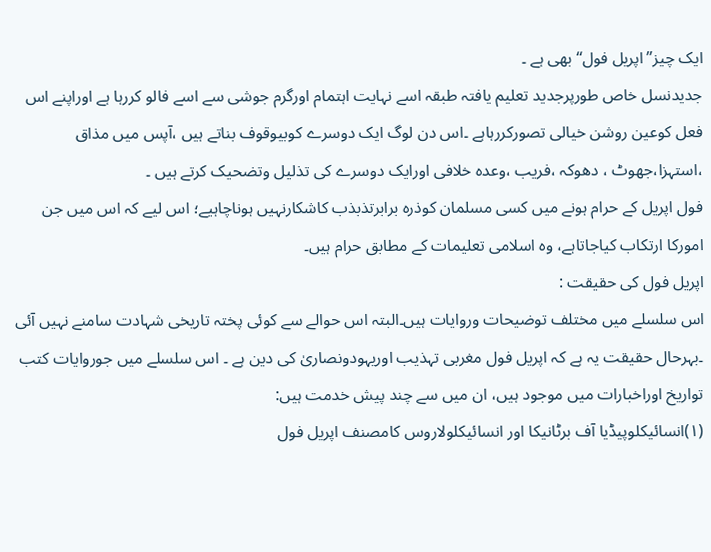ایک چیز’’اپریل فول‘‘ بھی ہے ۔
جدیدنسل خاص طورپرجدید تعلیم یافتہ طبقہ اسے نہایت اہتمام اورگرم جوشی سے اسے فالو کررہا ہے اوراپنے اس فعل کوعین روشن خیالی تصورکررہاہے ۔اس دن لوگ ایک دوسرے کوبیوقوف بناتے ہیں ،آپس میں مذاق ،استہزا،جھوٹ ، دھوکہ ،فریب ،وعدہ خلافی اورایک دوسرے کی تذلیل وتضحیک کرتے ہیں ۔
فول اپریل کے حرام ہونے میں کسی مسلمان کوذرہ برابرتذبذب کاشکارنہیں ہوناچاہیے؛ اس لیے کہ اس میں جن امورکا ارتکاب کیاجاتاہے، وہ اسلامی تعلیمات کے مطابق حرام ہیں۔
اپریل فول کی حقیقت :
اس سلسلے میں مختلف توضیحات وروایات ہیں۔البتہ اس حوالے سے کوئی پختہ تاریخی شہادت سامنے نہیں آئی ۔بہرحال حقیقت یہ ہے کہ اپریل فول مغربی تہذیب اوریہودونصاریٰ کی دین ہے ۔ اس سلسلے میں جوروایات کتب تواریخ اوراخبارات میں موجود ہیں، ان میں سے چند پیش خدمت ہیں:
(۱)انسائیکلوپیڈیا آف برٹانیکا اور انسائیکلولاروس کامصنف اپریل فول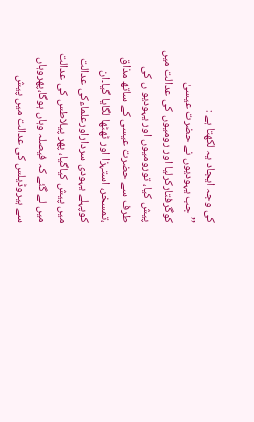کی وجہ ایجاد یہ لکھتا ہے :
’’جب یہودیوں نے حضرت عیسیٰ کوگرفتارکرلیا اور رومیوں کی عدالت میں پیش کیا، تورومیوں اور یہودیو ں کی طرف سے حضرت عیسی کے ساتھ مذاق ،تمسخر، استہزا اور ٹھٹھا لگایا گیا۔ان کوپہلے یہودی سرداراورعلماءکی عدالت میں پیش کیاگیا، پھر پیلاطس کی عدالت میں لے گئے کہ فیصلہ وہاں ہوگا،پھروہاں سے ہیروڈیلس کی عدالت میں پیش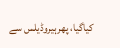کیاگیا، پھرہیروڈیلس سے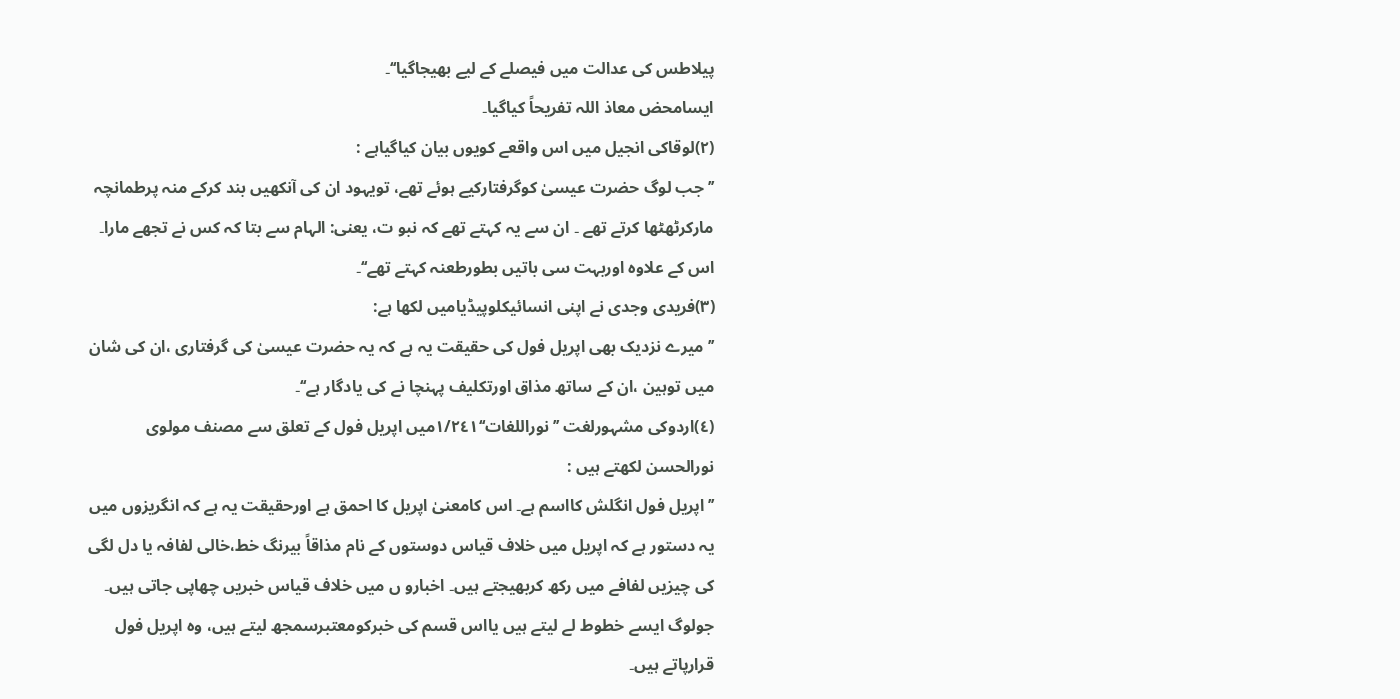پیلاطس کی عدالت میں فیصلے کے لیے بھیجاگیا‘‘۔
ایسامحض معاذ اللہ تفریحاً کیاگیا۔
(۲)لوقاکی انجیل میں اس واقعے کویوں بیان کیاگیاہے :
’’جب لوگ حضرت عیسیٰ کوگرفتارکیے ہوئے تھے، تویہود ان کی آنکھیں بند کرکے منہ پرطمانچہ مارکرٹھٹھا کرتے تھے ۔ ان سے یہ کہتے تھے کہ نبو ت، یعنی: الہام سے بتا کہ کس نے تجھے مارا۔ اس کے علاوہ اوربہت سی باتیں بطورطعنہ کہتے تھے‘‘۔
(۳)فریدی وجدی نے اپنی انسائیکلوپیڈیامیں لکھا ہے:
’’میرے نزدیک بھی اپریل فول کی حقیقت یہ ہے کہ یہ حضرت عیسیٰ کی گرفتاری ،ان کی شان میں توہین ،ان کے ساتھ مذاق اورتکلیف پہنچا نے کی یادگار ہے‘‘۔
(٤)اردوکی مشہورلغت ’’نوراللغات‘‘۱/٢٤۱میں اپریل فول کے تعلق سے مصنف مولوی نورالحسن لکھتے ہیں :
’’اپریل فول انگلش کااسم ہے۔ اس کامعنیٰ اپریل کا احمق ہے اورحقیقت یہ ہے کہ انگریزوں میں یہ دستور ہے کہ اپریل میں خلاف قیاس دوستوں کے نام مذاقاً بیرنگ خط،خالی لفافہ یا دل لگی کی چیزیں لفافے میں رکھ کربھیجتے ہیں۔ اخبارو ں میں خلاف قیاس خبریں چھاپی جاتی ہیں۔ جولوگ ایسے خطوط لے لیتے ہیں یااس قسم کی خبرکومعتبرسمجھ لیتے ہیں، وہ اپریل فول قرارپاتے ہیں۔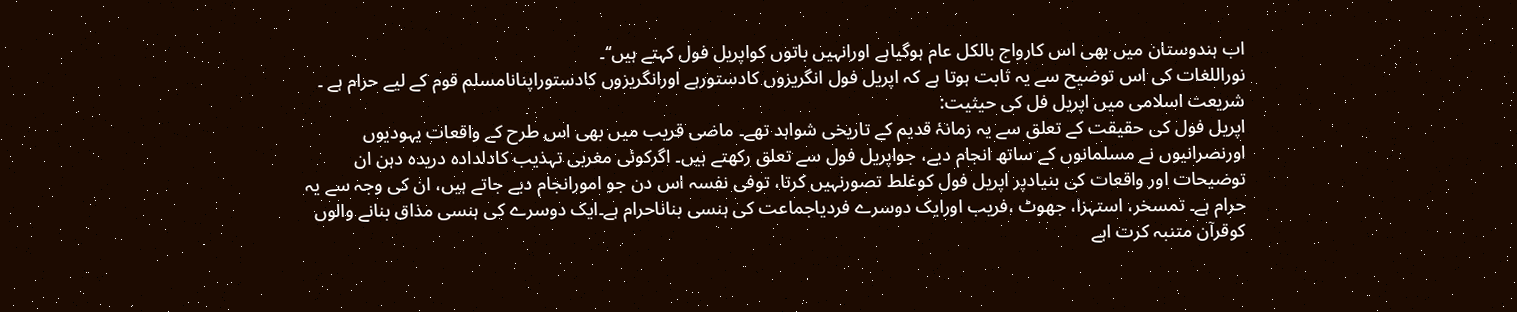اب ہندوستان میں بھی اس کارواج بالکل عام ہوگیاہے اورانہیں باتوں کواپریل فول کہتے ہیں‘‘۔
نوراللغات کی اس توضیح سے یہ ثابت ہوتا ہے کہ اپریل فول انگریزوں کادستورہے اورانگریزوں کادستوراپنانامسلم قوم کے لیے حرام ہے ۔
شریعت اسلامی میں اپریل فل کی حیثیت:
اپریل فول کی حقیقت کے تعلق سے یہ زمانۂ قدیم کے تاریخی شواہد تھے۔ ماضی قریب میں بھی اس طرح کے واقعات یہودیوں اورنصرانیوں نے مسلمانوں کے ساتھ انجام دیے، جواپریل فول سے تعلق رکھتے ہیں۔ اگرکوئی مغربی تہذیب کادلدادہ دریدہ دہن ان توضیحات اور واقعات کی بنیادپر اپریل فول کوغلط تصورنہیں کرتا، توفی نفسہ اس دن جو امورانجام دیے جاتے ہیں، ان کی وجہ سے یہ حرام ہے۔ تمسخر، استہزا، جھوٹ ،فریب اورایک دوسرے فردیاجماعت کی ہنسی بناناحرام ہے۔ایک دوسرے کی ہنسی مذاق بنانے والوں کوقرآن متنبہ کرت اہے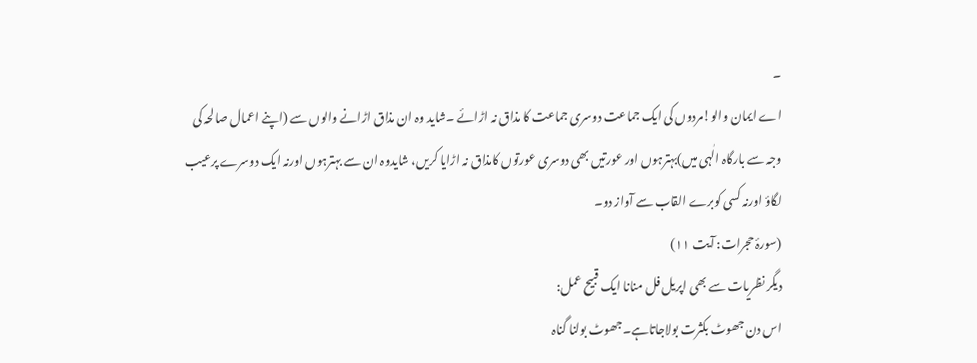۔
اے ایمان والو!مردوں کی ایک جماعت دوسری جماعت کا مذاق نہ اڑائے ۔شاید وہ ان مذاق اڑانے والوں سے (اپنے اعمال صالحہ کی وجہ سے بارگاہ الٰہی میں)بہترہوں اور عورتیں بھی دوسری عورتوں کامذاق نہ اڑایا کریں، شایدوہ ان سے بہترہوں اورنہ ایک دوسرے پرعیب لگاؤ اورنہ کسی کوبرے القاب سے آواز دو۔
(سورۂ حجرات: آیت ۱۱)
دیگر نظریات سے بھی اپریل فل منانا ایک قبیح عمل:
اس دن جھوٹ بکثرت بولاجاتاہے۔جھوٹ بولنا گناہ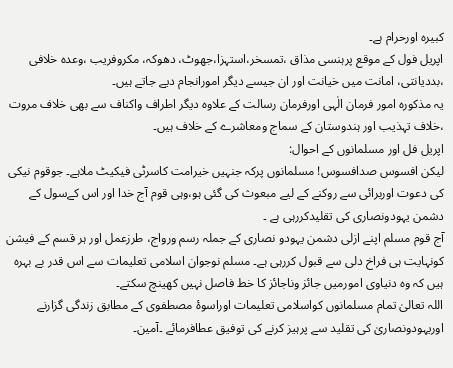کبیرہ اورحرام ہے۔
اپریل فول کے موقع پرہنسی مذاق ،تمسخر،استہزا،جھوٹ، دھوکہ، مکروفریب ،وعدہ خلافی ،بددیانتی، امانت میں خیانت اور ان جیسے دیگر امورانجام دیے جاتے ہیں۔
یہ مذکورہ امور فرمان الٰہی اورفرمان رسالت کے علاوہ دیگر اطراف واکناف سے بھی خلاف مروت ،خلاف تہذیب اور ہندوستان کے سماج ومعاشرے کے خلاف ہیں۔
اپریل فل اور مسلمانوں کے احوال:
لیکن افسوس صدافسوس! مسلمانوں پرکہ جنہیں خیرامت کاسرٹی فیکیٹ ملاہے۔ جوقوم نیکی کی دعوت اوربرائی سے روکنے کے لیے مبعوث کی گئی ہو،وہی قوم آج خدا اور اس کےسول کے دشمن یہودونصاری کی تقلیدکررہی ہے ۔
آج قوم مسلم اپنے ازلی دشمن یہودو نصاری کے جملہ رسم ورواج، طرزعمل اور ہر قسم کے فیشن کونہایت ہی فراخ دلی سے قبول کررہی ہے۔ مسلم نوجوان اسلامی تعلیمات سے اس قدر بے بہرہ ہیں کہ وہ دنیاوی امورمیں جائز وناجائز کا خط فاصل نہیں کھینچ سکتے۔
اللہ تعالیٰ تمام مسلمانوں کواسلامی تعلیمات اوراسوۂ مصطفوی کے مطابق زندگی گزارنے اوریہودونصاریٰ کی تقلید سے پرہیز کرنے کی توفیق عطافرمائے ۔آمین۔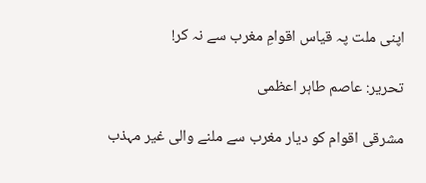اپنی ملت پہ قیاس اقوامِ مغرب سے نہ کر!

تحریر: عاصم طاہر اعظمی

مشرقی اقوام کو دیار مغرب سے ملنے والی غیر مہذب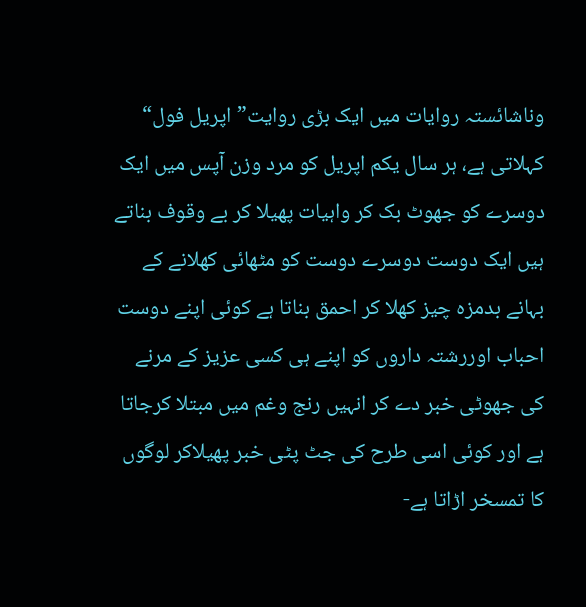وناشائستہ روایات میں ایک بڑی روایت”اپریل فول“ کہلاتی ہے، ہر سال یکم اپریل کو مرد وزن آپس میں ایک دوسرے کو جھوٹ بک کر واہیات پھیلا کر بے وقوف بناتے ہیں ایک دوست دوسرے دوست کو مٹھائی کھلانے کے بہانے بدمزہ چیز کھلا کر احمق بناتا ہے کوئی اپنے دوست احباب اوررشتہ داروں کو اپنے ہی کسی عزیز کے مرنے کی جھوٹی خبر دے کر انہیں رنج وغم میں مبتلا کرجاتا ہے اور کوئی اسی طرح کی جٹ پٹی خبر پھیلاکر لوگوں کا تمسخر اڑاتا ہے-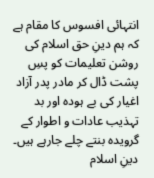انتہائی افسوس کا مقام ہے کہ ہم دینِ حق اسلام کی روشن تعلیمات کو پسِ پشت ڈال کر مادر پدر آزاد اغیار کی بے ہودہ اور بد تہذیب عادات و اطوار کے گرویدہ بنتے چلے جارہے ہیں۔ دینِ اسلام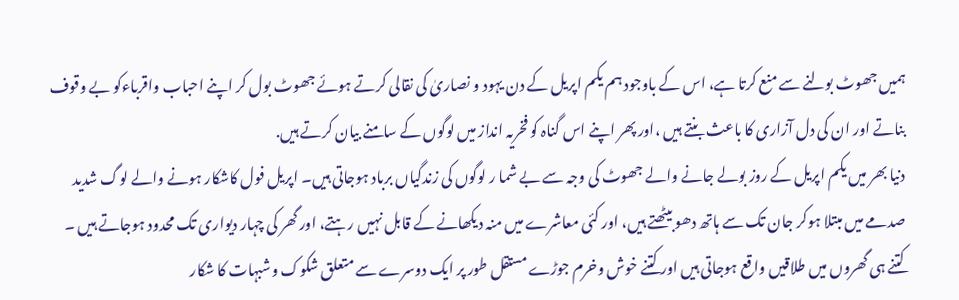ہمیں جھوٹ بولنے سے منع کرتا ہے، اس کے باوجود ہم یکم اپریل کے دن یہود و نصاریٰ کی نقالی کرتے ہوئے جھوٹ بول کر اپنے احباب واقرباءکو بے وقوف بناتے اور ان کی دل آزاری کا باعث بنتے ہیں ،اور پھر اپنے اس گناہ کو فخریہ انداز میں لوگوں کے سامنے بیان کرتے ہیں.
دنیا بھر میں یکم اپریل کے روز بولے جانے والے جھوٹ کی وجہ سے بے شما ر لوگوں کی زندگیاں برباد ہوجاتی ہیں۔ اپریل فول کاشکار ہونے والے لوگ شدید صدمے میں مبتلا ہوکر جان تک سے ہاتھ دھو بیٹھتے ہیں، اور کئی معاشرے میں منہ دیکھانے کے قابل نہیں رہتے، اور گھر کی چہار دیواری تک محدود ہوجاتے ہیں ۔ کتنے ہی گھروں میں طلاقیں واقع ہوجاتی ہیں اور کتنے خوش وخرم جوڑے مستقل طور پر ایک دوسرے سے متعلق شکوک وشبہات کا شکار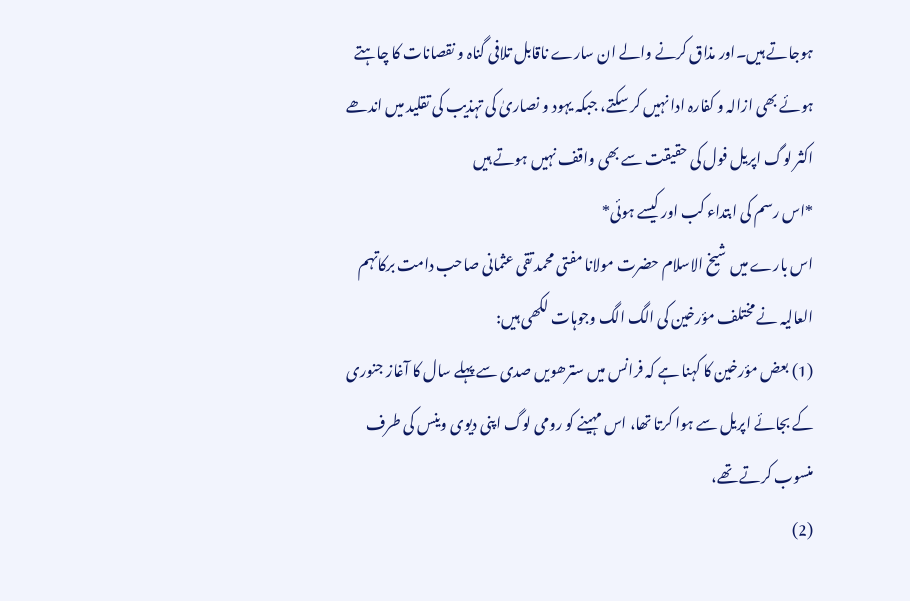ہوجاتے ہیں۔اور مذاق کرنے والے ان سارے ناقابل تلافی گناہ و نقصانات کا چاہتے ہوئے بھی ازالہ و کفارہ ادا نہیں کر سکتے، جبکہ یہود و نصاریٰ کی تہذیب کی تقلید میں اندھے اکثر لوگ اپریل فول کی حقیقت سے بھی واقف نہیں ہوتے ہیں
*اس رسم کی ابتداء کب اور کیسے ہوئی*
اس بارے میں شیخ الاسلام حضرت مولانا مفتی محمد تقی عثمانی صاحب دامت برکاتہم العالیہ نے مختلف مؤرخین کی الگ الگ وجوہات لکھی ہیں:
(1) بعض مؤرخین کا کہنا ہے کہ فرانس میں سترھویں صدی سے پہلے سال کا آغاز جنوری کے بجائے اپریل سے ہوا کرتا تھا، اس مہینے کو رومی لوگ اپنی دیوی وینس کی طرف منسوب کرتے تھے،
(2)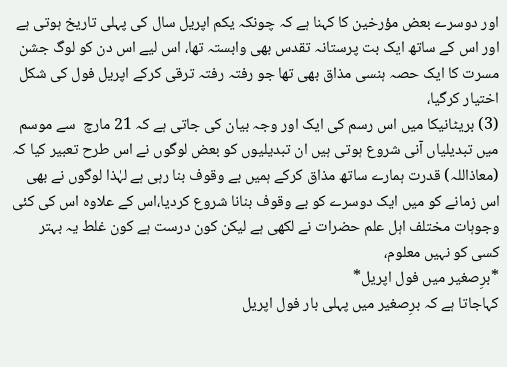اور دوسرے بعض مؤرخین کا کہنا ہے کہ چونکہ یکم اپریل سال کی پہلی تاریخ ہوتی ہے اور اس کے ساتھ ایک بت پرستانہ تقدس بھی وابستہ تھا، اس لیے اس دن کو لوگ جشن مسرت کا ایک حصہ ہنسی مذاق بھی تھا جو رفتہ رفتہ ترقی کرکے اپریل فول کی شکل اختیار کرگیا،
(3) بریٹانیکا میں اس رسم کی ایک اور وجہ بیان کی جاتی ہے کہ 21 مارچ  سے موسم میں تبدیلیاں آنی شروع ہوتی ہیں ان تبدیلیوں کو بعض لوگوں نے اس طرح تعبیر کیا کہ (معاذاللہ) قدرت ہمارے ساتھ مذاق کرکے ہمیں بے وقوف بنا رہی ہے لہٰذا لوگوں نے بھی اس زمانے کو میں ایک دوسرے کو بے وقوف بنانا شروع کردیا،اس کے علاوہ اس کی کئی وجوہات مختلف اہل علم حضرات نے لکھی ہے لیکن کون درست ہے کون غلط یہ بہتر کسی کو نہیں معلوم،
*برِصغیر میں فول اپریل*
کہاجاتا ہے کہ برِصغیر میں پہلی بار فول اپریل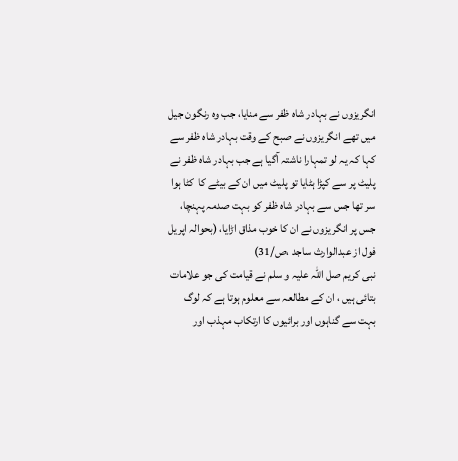انگریزوں نے بہادر شاہ ظفر سے منایا، جب وہ رنگون جیل میں تھے انگریزوں نے صبح کے وقت بہادر شاہ ظفر سے کہا کہ یہ لو تمہارا ناشتہ آگیا ہے جب بہادر شاہ ظفر نے پلیٹ پر سے کپڑا ہٹایا تو پلیٹ میں ان کے بیٹے کا  کٹا ہوا سر تھا جس سے بہادر شاہ ظفر کو بہت صدمہ پہنچا، جس پر انگریزوں نے ان کا خوب مذاق اڑایا، (بحوالہ اپریل فول از عبدالوارث ساجد ،ص/31)
نبی کریم صل اللہ علیہ و سلم نے قیامت کی جو علامات بتائی ہیں ، ان کے مطالعہ سے معلوم ہوتا ہے کہ لوگ بہت سے گناہوں اور برائیوں کا ارتکاب مہذب اور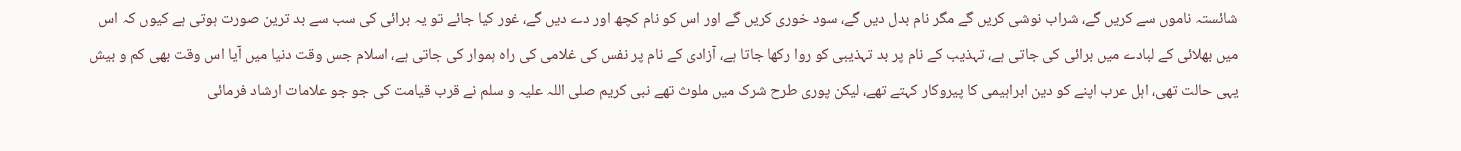شائستہ ناموں سے کریں گے، شراب نوشی کریں گے مگر نام بدل دیں گے، سود خوری کریں گے اور اس کو نام کچھ اور دے دیں گے، غور کیا جائے تو یہ برائی کی سب سے بد ترین صورت ہوتی ہے کیوں کہ اس میں بھلائی کے لبادے میں برائی کی جاتی ہے، تہذیب کے نام پر بد تہذیبی کو روا رکھا جاتا ہے، آزادی کے نام پر نفس کی غلامی کی راہ ہموار کی جاتی ہے، اسلام جس وقت دنیا میں آیا اس وقت بھی کم و بیش یہی حالت تھی، اہل عرب اپنے کو دین ابراہیمی کا پیروکار کہتے تھے، لیکن پوری طرح شرک میں ملوث تھے نبی کریم صلی اللہ علیہ و سلم نے قرب قیامت کی جو جو علامات ارشاد فرمائی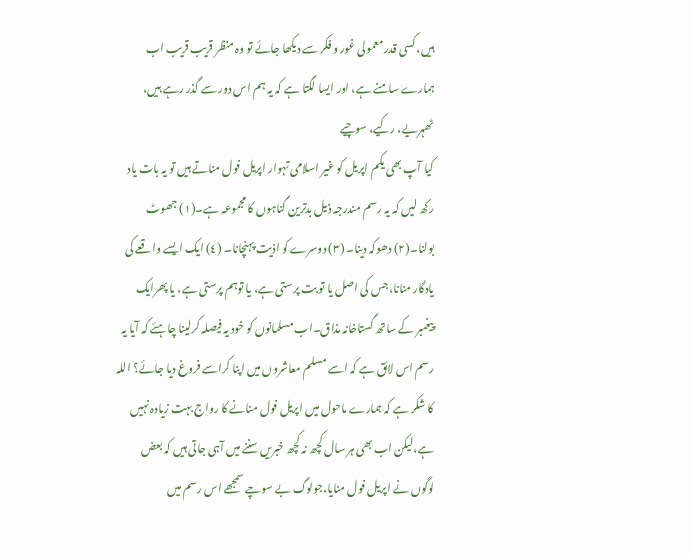ہیں، کسی قدر معمولی غور و فکر سے دیکھا جائے تو وہ منظر قریب قریب اب ہمارے سامنے ہے، اور ایسا لگتا ہے کہ یہ ہم اس دور سے گذر رہے ہیں،
ٹھہریے، رکیے، سوچیے
کیا آپ بھی یکم اپریل کو غیر اسلامی تہوار اپریل فول مناتے ہیں تو یہ بات یاد رکھ لیں کہ یہ رسم مندرجہ ذیل بدترین گناہوں کا مجموعہ ہے۔(١) جھوٹ بولنا۔(٢) دھوکہ دینا۔ (٣) دوسرے کو اذیت پہنچانا۔ (٤) ایک ایسے واقعے کی یادگار منانا،جس کی اصل یا تو بت پرستی ہے، یا توہم پرستی ہے، یا پھرایک پیغمبر کے ساتھ گستاخانہ مذاق۔اب مسلمانوں کو خود یہ فیصلہ کرلینا چاہئے کہ آیا یہ رسم اس لائق ہے کہ اسے مسلم معاشروں میں اپنا کراسے فروغ دیا جائے؟ اللہ کا شکر ہے کہ ہمارے ماحول میں اپریل فول منانے کا رواج بہت زیادہ نہیں ہے،لیکن اب بھی ہر سال کچھ نہ کچھ خبریں سننے میں آہی جاتی ہیں کہ بعض لوگوں نے اپریل فول منایا،جولوگ بے سوچے سمجھے اس رسم میں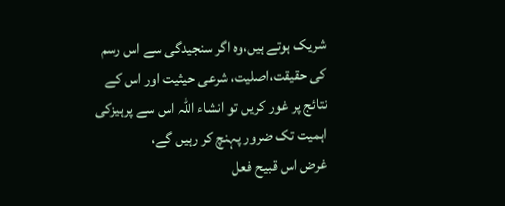شریک ہوتے ہیں،وہ اگر سنجیدگی سے اس رسم کی حقیقت،اصلیت، شرعی حیثیت اور اس کے نتائج پر غور کریں تو انشاء اللہ اس سے پرہیزکی اہمیت تک ضرور پہنچ کر رہیں گے،
غرض اس قبیح فعل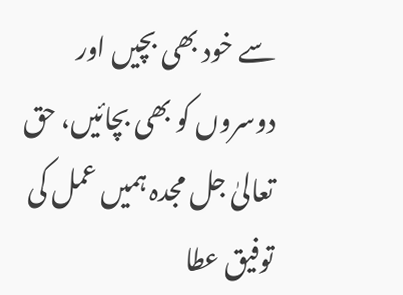سے خود بھی بچیں اور دوسروں کو بھی بچائیں، حق تعالیٰ جل مجدہ ہمیں عمل کی توفیق عطا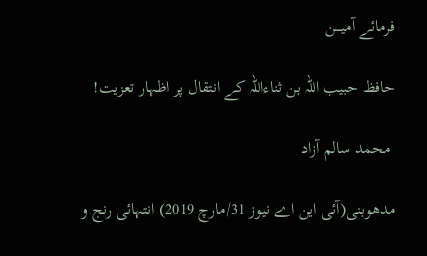فرمائے آمیــــن

حافظ حبیب اللہ بن ثناءاللہ کے انتقال پر اظہار تعزیت!

 محمد سالم آزاد

مدھوبنی(آئی این اے نیوز 31/مارچ 2019) انتہائی رنج و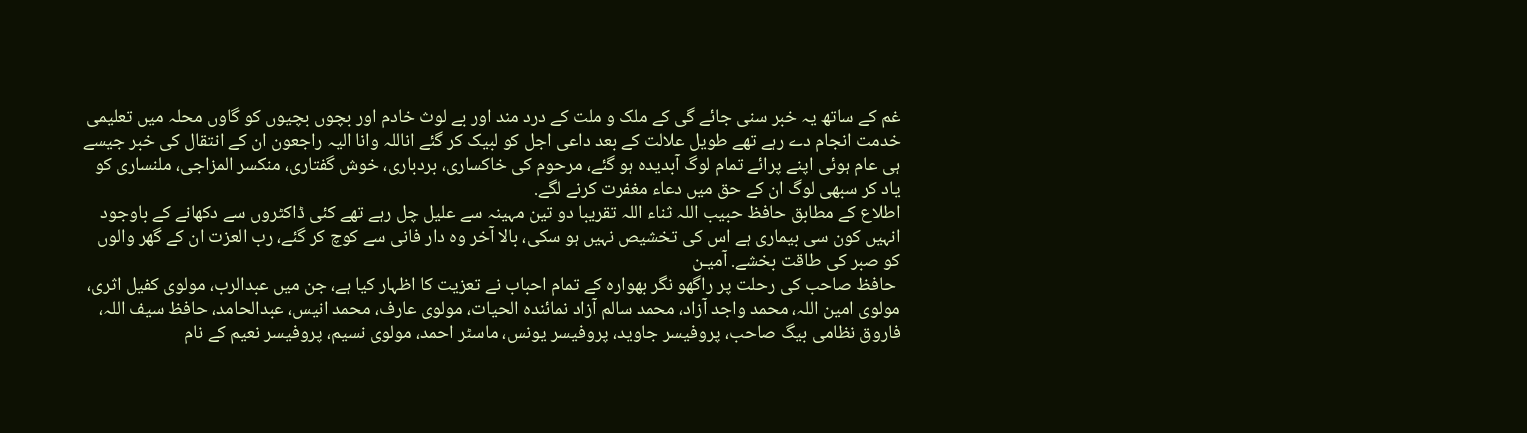غم کے ساتھ یہ خبر سنی جائے گی کے ملک و ملت کے درد مند اور بے لوث خادم اور بچوں بچیوں کو گاوں محلہ میں تعلیمی خدمت انجام دے رہے تھے طویل علالت کے بعد داعی اجل کو لبیک کر گئے اناللہ وانا الیہ راجعون ان کے انتقال کی خبر جیسے ہی عام ہوئی اپنے پرائے تمام لوگ آبدیدہ ہو گئے، مرحوم کی خاکساری، بردباری، خوش گفتاری، منکسر المزاجی، ملنساری کو یاد کر سبھی لوگ ان کے حق میں دعاء مغفرت کرنے لگے.
اطلاع کے مطابق حافظ حبیب اللہ ثناء اللہ تقریبا دو تین مہینہ سے علیل چل رہے تھے کئی ڈاکٹروں سے دکھانے کے باوجود انہیں کون سی بیماری ہے اس کی تخشیص نہیں ہو سکی، بالا آخر وہ دار فانی سے کوچ کر گئے، رب العزت ان کے گھر والوں کو صبر کی طاقت بخشے. آمیـن
 حافظ صاحب کی رحلت پر راگھو نگر بھوارہ کے تمام احباب نے تعزیت کا اظہار کیا ہے، جن میں عبدالرب، مولوی کفیل اثری، مولوی امین اللہ، محمد واجد آزاد، محمد سالم آزاد نمائندہ الحیات، مولوی عارف، محمد انیس، عبدالحامد، حافظ سیف اللہ، فاروق نظامی بیگ صاحب، پروفیسر جاوید، پروفیسر یونس، ماسٹر احمد، مولوی نسیم، پروفیسر نعیم کے نام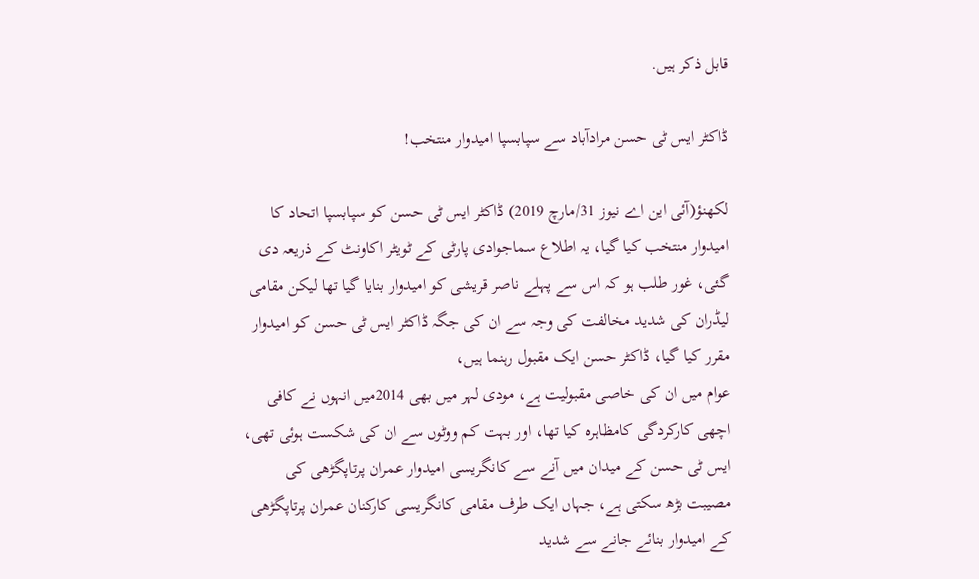قابل ذکر ہیں.

ڈاکٹر ایس ٹی حسن مرادآباد سے سپابسپا امیدوار منتخب!

لکھنؤ(آئی این اے نیوز 31/مارچ 2019) ڈاکٹر ایس ٹی حسن کو سپابسپا اتحاد کا امیدوار منتخب کیا گیا، یہ اطلاع سماجوادی پارٹی کے ٹویٹر اکاونٹ کے ذریعہ دی گئی، غور طلب ہو کہ اس سے پہلے ناصر قریشی کو امیدوار بنایا گیا تھا لیکن مقامی لیڈران کی شدید مخالفت کی وجہ سے ان کی جگہ ڈاکٹر ایس ٹی حسن کو امیدوار مقرر کیا گیا، ڈاکٹر حسن ایک مقبول رہنما ہیں،
عوام میں ان کی خاصی مقبولیت ہے، مودی لہر میں بھی 2014میں انہوں نے کافی اچھی کارکردگی کامظاہرہ کیا تھا، اور بہت کم ووٹوں سے ان کی شکست ہوئی تھی، ایس ٹی حسن کے میدان میں آنے سے کانگریسی امیدوار عمران پرتاپگڑھی کی مصیبت بڑھ سکتی ہے، جہاں ایک طرف مقامی کانگریسی کارکنان عمران پرتاپگڑھی کے امیدوار بنائے جانے سے شدید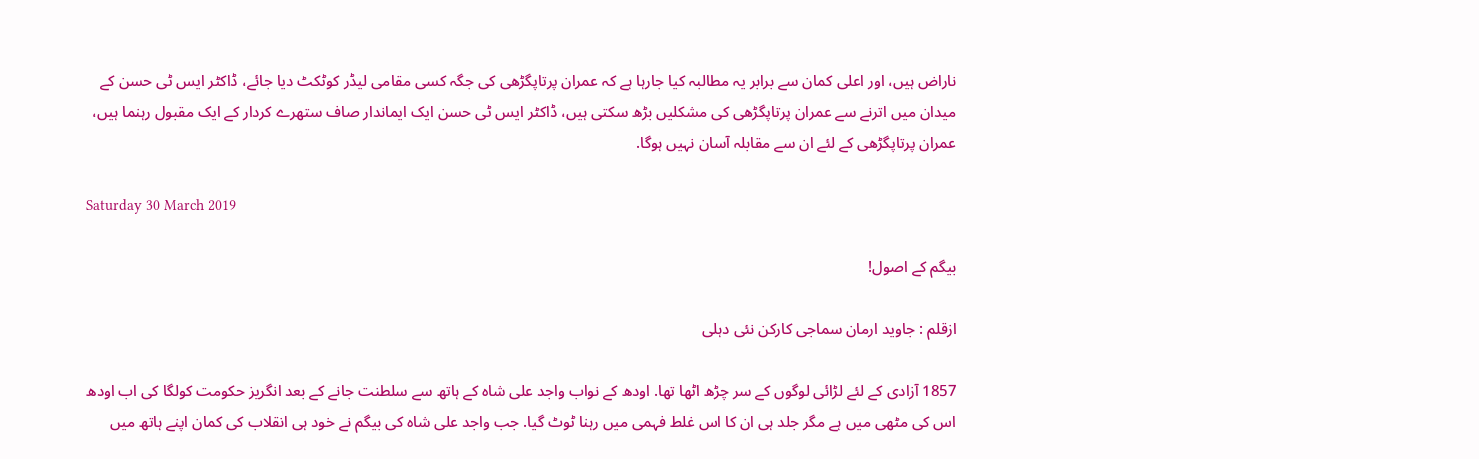ناراض ہیں، اور اعلی کمان سے برابر یہ مطالبہ کیا جارہا ہے کہ عمران پرتاپگڑھی کی جگہ کسی مقامی لیڈر کوٹکٹ دیا جائے، ڈاکٹر ایس ٹی حسن کے میدان میں اترنے سے عمران پرتاپگڑھی کی مشکلیں بڑھ سکتی ہیں، ڈاکٹر ایس ٹی حسن ایک ایماندار صاف ستھرے کردار کے ایک مقبول رہنما ہیں، عمران پرتاپگڑھی کے لئے ان سے مقابلہ آسان نہیں ہوگا.

Saturday 30 March 2019

بیگم کے اصول!

ازقلم : جاوید ارمان سماجی کارکن نئی دہلی

1857 آزادی کے لئے لڑائی لوگوں کے سر چڑھ اٹھا تھا. اودھ کے نواب واجد علی شاہ کے ہاتھ سے سلطنت جانے کے بعد انگریز حکومت کولگا کی اب اودھ اس کی مٹھی میں ہے مگر جلد ہی ان کا اس غلط فہمی میں رہنا ٹوٹ گیا. جب واجد علی شاہ کی بیگم نے خود ہی انقلاب کی کمان اپنے ہاتھ میں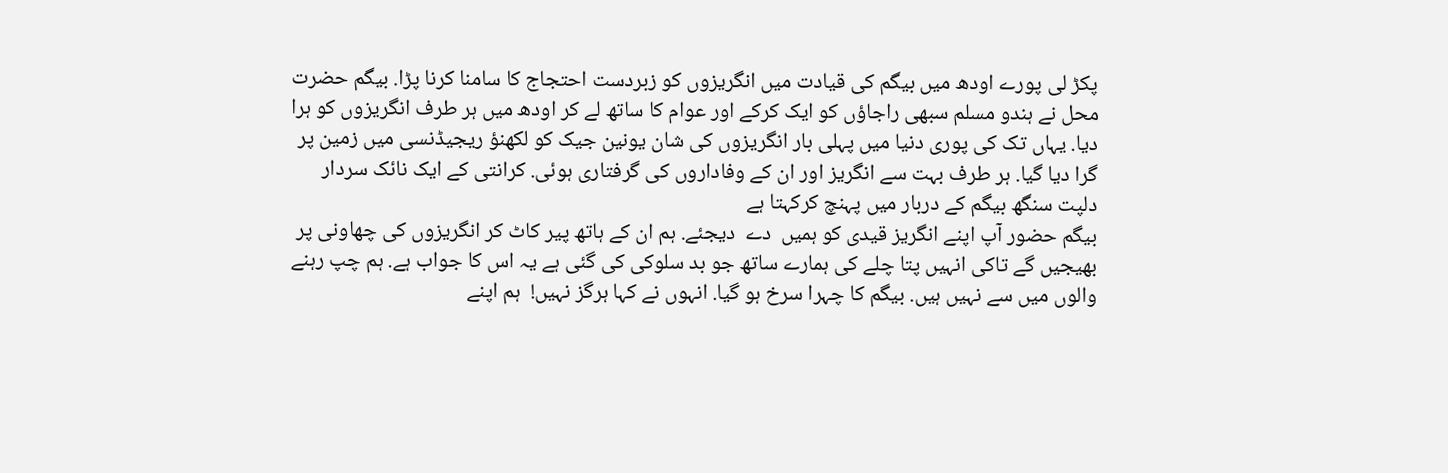پکڑ لی پورے اودھ میں بیگم کی قیادت میں انگریزوں کو زبردست احتجاج کا سامنا کرنا پڑا. بیگم حضرت محل نے ہندو مسلم سبھی راجاؤں کو ایک کرکے اور عوام کا ساتھ لے کر اودھ میں ہر طرف انگریزوں کو ہرا دیا. یہاں تک کی پوری دنیا میں پہلی بار انگریزوں کی شان یونین جیک کو لکھنؤ ریجیڈنسی میں زمین پر گرا دیا گیا. ہر طرف بہت سے انگریز اور ان کے وفاداروں کی گرفتاری ہوئی. کرانتی کے ایک نائک سردار دلپت سنگھ بیگم کے دربار میں پہنچ کرکہتا ہے
بیگم حضور آپ اپنے انگریز قیدی کو ہمیں  دے  دیجئے. ہم ان کے ہاتھ پیر کاٹ کر انگریزوں کی چھاونی پر بھیجیں گے تاکی انہیں پتا چلے کی ہمارے ساتھ جو بد سلوکی کی گئی ہے یہ اس کا جواب ہے. ہم چپ رہنے والوں میں سے نہیں ہیں. بیگم کا چہرا سرخ ہو گیا. انہوں نے کہا ہرگز نہیں!  ہم اپنے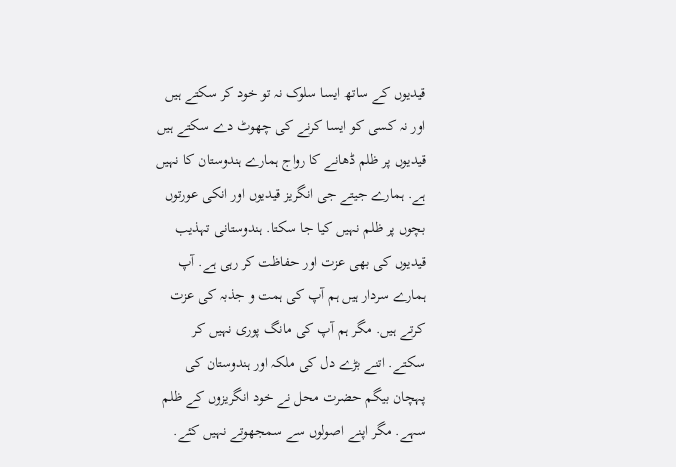قیدیوں کے ساتھ ایسا سلوک نہ تو خود کر سکتے ہیں اور نہ کسی کو ایسا کرنے کی چھوٹ دے سکتے ہیں قیدیوں پر ظلم ڈھانے کا رواج ہمارے ہندوستان کا نہیں ہے. ہمارے جیتے جی انگریز قیدیوں اور انکی عورتوں بچوں پر ظلم نہیں کیا جا سکتا. ہندوستانی تہذیب قیدیوں کی بھی عزت اور حفاظت کر رہی ہے. آپ ہمارے سردار ہیں ہم آپ کی ہمت و جذبہ کی عزت کرتے ہیں. مگر ہم آپ کی مانگ پوری نہیں کر سکتے. اتنے بڑے دل کی ملکہ اور ہندوستان کی پہچان بیگم حضرت محل نے خود انگریزوں کے ظلم سہے. مگر اپنے اصولوں سے سمجھوتے نہیں کئے.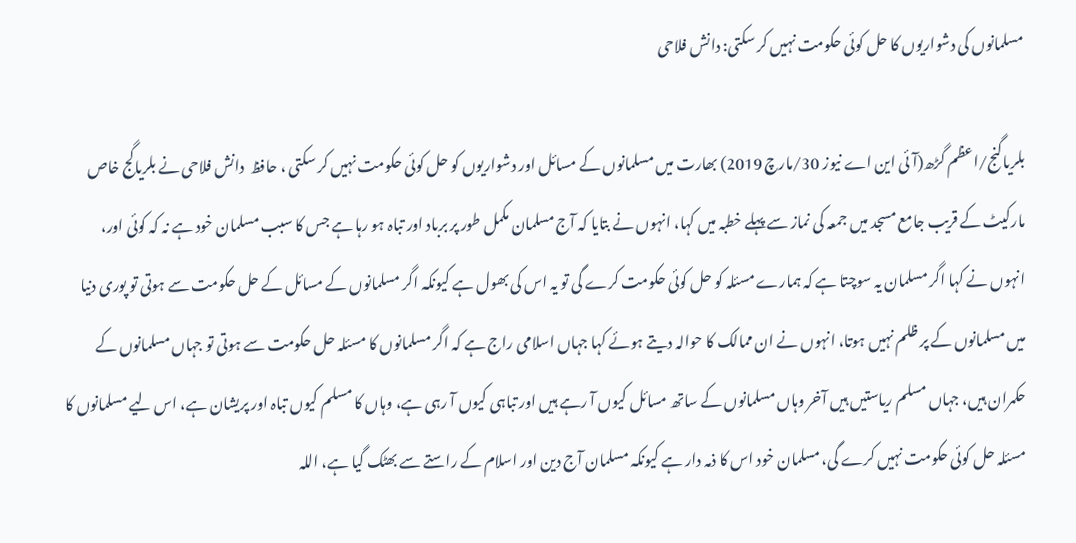مسلمانوں کی دشواریوں کا حل کوئی حکومت نہیں کر سکتی: دانش فلاحی

بلریاگنج/اعظم گڑھ(آئی این اے نیوز 30/مارچ 2019) بھارت میں مسلمانوں کے مسائل اور دشواریوں کو حل کوئی حکومت نہیں کر سکتی ، حافظ  دانش فلاحی نے بلرياگج خاص مارکیٹ کے قریب جامع مسجد میں جمعہ کی نماز سے پہلے خطبہ میں کہا، انہوں نے بتایا کہ آج مسلمان مکمل طور پر برباد اور تباہ ہو رہا ہے جس کا سبب مسلمان خود ہے نہ کہ کوئی اور، انہوں نے کہا اگر مسلمان یہ سوچتا ہے کہ ہمارے مسئلہ کو حل کوئی حکومت کرے گی تو یہ اس کی بھول ہے کیونکہ اگر مسلمانوں کے مسائل کے حل حکومت سے ہوتی تو پوری دنیا میں مسلمانوں کے پر ظلم نہیں ہوتا، انہوں نے ان ممالک کا حوالہ دیتے ہوئے کہا جہاں اسلامی راج ہے کہ اگر مسلمانوں کا مسئلہ حل حکومت سے ہوتی تو جہاں مسلمانوں کے حکمران ہیں، جہاں مسلم ریاستیں ہیں آخر وہاں مسلمانوں کے ساتھ مسائل کیوں آ رہے ہیں اور تباہی کیوں آ رہی ہے، وہاں کا مسلم کیوں تباہ اور پریشان ہے، اس لیے مسلمانوں کا مسئلہ حل کوئی حکومت نہیں کرے گی، مسلمان خود اس کا ذمہ دار ہے کیونکہ مسلمان آج دین اور اسلام کے راستے سے بھٹک گیا ہے، اللہ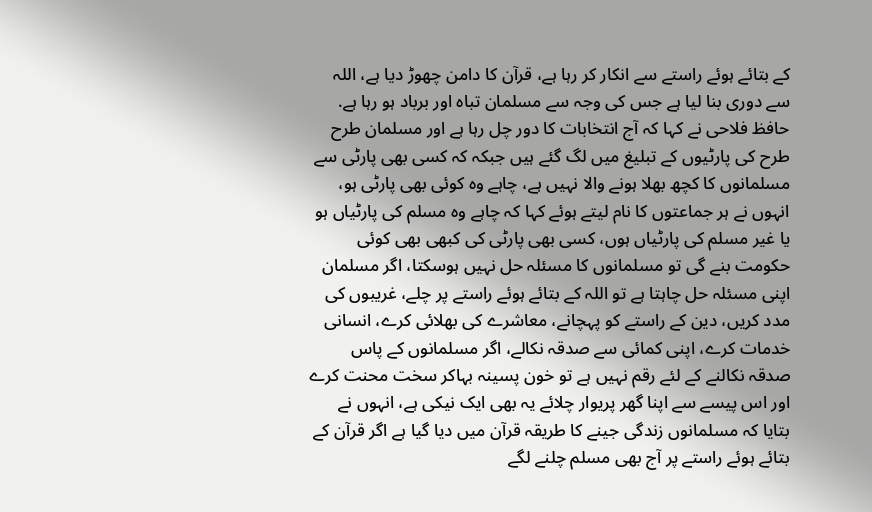کے بتائے ہوئے راستے سے انکار کر رہا ہے، قرآن کا دامن چھوڑ دیا ہے، اللہ سے دوری بنا لیا ہے جس کی وجہ سے مسلمان تباہ اور برباد ہو رہا ہے.
حافظ فلاحی نے کہا کہ آج انتخابات کا دور چل رہا ہے اور مسلمان طرح طرح کی پارٹیوں کے تبلیغ میں لگ گئے ہیں جبکہ کہ کسی بھی پارٹی سے مسلمانوں کا کچھ بھلا ہونے والا نہیں ہے، چاہے وہ کوئی بھی پارٹی ہو، انہوں نے ہر جماعتوں کا نام لیتے ہوئے کہا کہ چاہے وہ مسلم کی پارٹیاں ہو یا غیر مسلم کی پارٹیاں ہوں، کسی بھی پارٹی کی کبھی بھی کوئی حکومت بنے گی تو مسلمانوں کا مسئلہ حل نہیں ہوسکتا، اگر مسلمان اپنی مسئلہ حل چاہتا ہے تو اللہ کے بتائے ہوئے راستے پر چلے، غریبوں کی مدد کریں، دین کے راستے کو پہچانے، معاشرے کی بھلائی کرے، انسانی خدمات کرے، اپنی کمائی سے صدقہ نکالے، اگر مسلمانوں کے پاس صدقہ نکالنے کے لئے رقم نہیں ہے تو خون پسینہ بہاکر سخت محنت کرے اور اس پیسے سے اپنا گھر پریوار چلائے یہ بھی ایک نیکی ہے، انہوں نے بتایا کہ مسلمانوں زندگی جینے کا طریقہ قرآن میں دیا گیا ہے اگر قرآن کے بتائے ہوئے راستے پر آج بھی مسلم چلنے لگے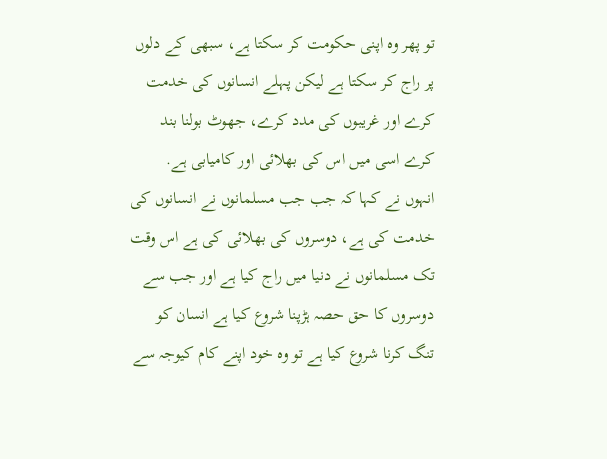تو پھر وہ اپنی حکومت کر سکتا ہے، سبھی کے دلوں پر راج کر سکتا ہے لیکن پہلے انسانوں کی خدمت کرے اور غریبوں کی مدد کرے، جھوٹ بولنا بند کرے اسی میں اس کی بھلائی اور کامیابی ہے.
انہوں نے کہا کہ جب جب مسلمانوں نے انسانوں کی خدمت کی ہے، دوسروں کی بھلائی کی ہے اس وقت تک مسلمانوں نے دنیا میں راج کیا ہے اور جب سے دوسروں کا حق حصہ ہڑپنا شروع کیا ہے انسان کو تنگ کرنا شروع کیا ہے تو وہ خود اپنے کام کیوجہ سے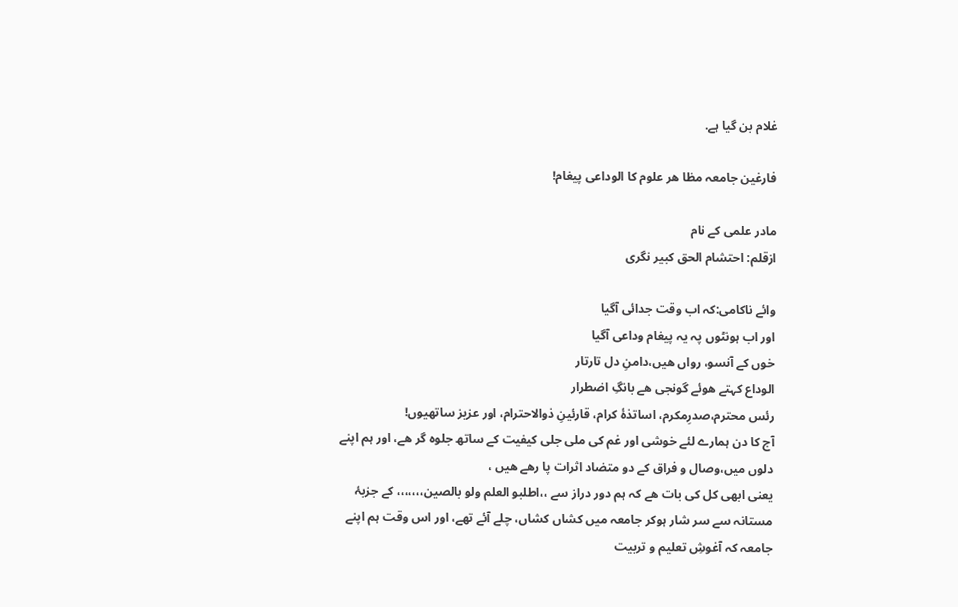غلام بن گیا ہے.

فارغین جامعہ مظا ھر علوم کا الوداعی پیغام!

مادر علمی کے نام
ازقلم: احتشام الحق کبیر نگری

وائے ناکامی:کہ اب وقت جدائی آگیا
اور اب ہونٹوں پہ یہ پیغام وداعی آگیا
خوں کے آنسو، رواں ھیں،دامنِ دل تارتار
الوداع کہتے ھوئے گونجی ھے بانگِ اضطرار
رئس محترم،صدرِمکرم، اساتذۂ کرام، قارئینِ ذوالاحترام، اور عزیز ساتھیوں!
آج کا دن ہمارے لئے خوشی اور غم کی ملی جلی کیفیت کے ساتھ جلوہ گر ھے، اور ہم اپنے دلوں میں،وصال و فراق کے دو متضاد اثرات پا رھے ھیں ،
یعنی ابھی کل کی بات ھے کہ ہم دور دراز سے ،،اطلبو العلم ولو بالصین،،،،،،، کے جزبۂ مستانہ سے سر شار ہوکر جامعہ میں کشاں کشاں، چلے آئے تھے، اور اس وقت ہم اپنے جامعہ کہ آغوشِ تعلیم و تربیت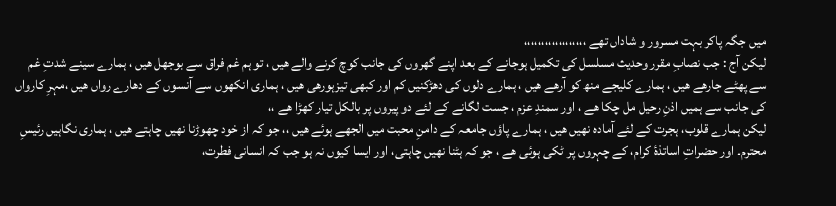میں جگہ پاکر بہت مسرور و شاداں تھے ،،،،،،،،،،،،،،،،،،
لیکن آج : جب نصابِ مقرر وحدیث مسلسل کی تکمیل ہوجانے کے بعد اپنے گھروں کی جانب کوچ کرنے والے ھیں ، تو ہم غم فراق سے بوجھل ھیں ، ہمارے سینے شدتِ غم سے پھٹے جارھے ھیں ، ہمارے کلیجے منھ کو آرھے ھیں ، ہمارے دلوں کی دھڑکنیں کم اور کبھی تیزہورھی ھیں ، ہماری انکھوں سے آنسوں کے دھارے رواں ھیں ،مہرِ کارواں کی جانب سے ہمیں اذنِ رحیل مل چکا ھے ، اور سمندِ عزم ، جست لگانے کے لئے دو پیروں پر بالکل تیار کھڑا ھے ،،
لیکن ہمارے قلوب، ہجرت کے لئے آمادہ نھیں ھیں ، ہمارے پاؤں جامعہ کے دامنِ محبت میں الجھے ہوئے ھیں ،، جو کہ از خود چھوڑنا نھیں چاہتے ھیں ، ہماری نگاہیں رئیسِ محترم۔ اور حضراتِ اساتذۂ کرام، کے چہروں پر ٹکی ہوئی ھے ، جو کہ ہٹنا نھیں چاہتی، اور ایسا کیوں نہ ہو جب کہ انسانی فطرت،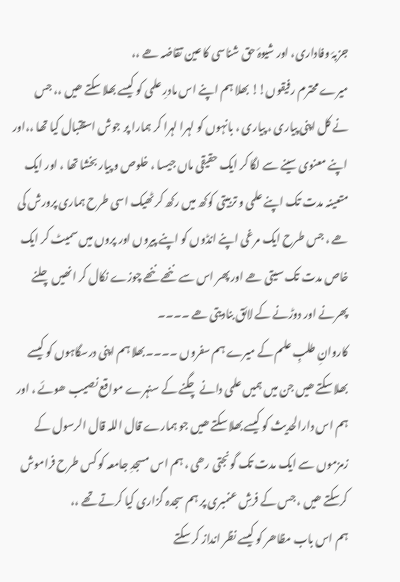جزبۂ وفاداری، اور شیوۂ حق شناسی کا عین تقاضہ ھے ،،
میرے محترم رفیقوں!! بھلا ہم اپنے اس مادرِ علمی کو کیسے بھلا سکتے ھیں ،، جس نے کل اپنی پیاری ، پیاری ، بانہوں کو لہرا لہرا کر ہمارا پر جوش استقبال کیا تھا ،،اور اپنے معنوی سینے سے لگا کر ایک حقیقی ماں جیسا ، خلوص و پیار بخشا تھا ، اور ایک متعینہ مدت تک اپنے علمی و تربیتی کوکھ میں رکھ کر ٹھیک اسی طرح ہماری پرورش کی ھے ، جس طرح ایک مرغی اپنے انڈوں کو اپنے پیروں اور پروں میں سمیٹ کر ایک خاص مدت تک سیتی ھے اور پھر اس سے ننھے ننھے چوزے نکال کر انھیں چلنے پھرنے اور دوڑنے کے لائق بنادیتی ھے ۔۔۔۔
کاروانِ طلبِ علم کے میرے ہم سفروں ۔۔۔۔بھلا ہم اپنی درسگاہوں کو کیسے بھلا سکتے ھیں جن میں ہمیں علمی دانے چگنے کے سنہرے مواقع نصیب ھوئے ، اور ہم اس دارالحدیث کو کیسے بھلا سکتے ھیں جو ہمارے قال اللہ قال الرسول کے زمزموں سے ایک مدت تک گونجتی رھی ، ہم اس مسجدِ جامعہ کو کس طرح فراموش کرسکتے ھیں ، جس کے فرشِ عنمبری پر ہم سجدہ گزاری کیا کرتے تھے ،،
ہم اس باب مظاھر کو کیسے نظر انداز کر سکتے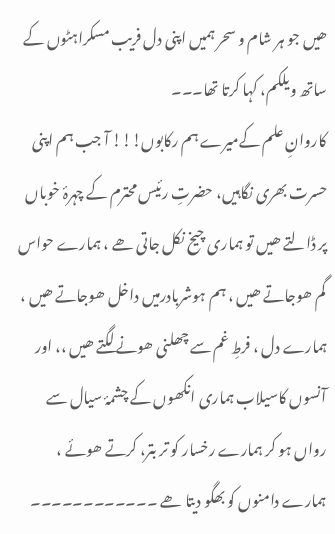ھیں جو ہر شام و سحر ہمیں اپنی دل فریب مسکراہٹوں کے ساتھ ویلکم، کہا کرتا تھا۔۔۔
کاروانِ علم کےمیرے ہم رکابوں!!! آ جب ہم اپنی حسرت بھری نگاہیں، حضرتِ رئیس محترم کے چہرۂ خوباں پر ڈالتے ھیں تو ہماری چیخ نکل جاتی ھے ، ہمارے حواس گم ھوجاتے ھیں ، ہم ہوشربادرمیں داخل ھوجاتے ھیں ، ہمارے دل ، فرطِ غم سے چھلنی ھونے لگتے ھیں ،، اور آنسوں کاسیلاب ہماری انکھوں کے چشمۂ سیال سے رواں ہو کر ہمارے رخسار کو تر بتر، کرتے ھوئے ، ہمارے دامنوں کو بھگو دیتا ھے ۔۔۔۔۔۔۔۔۔۔۔۔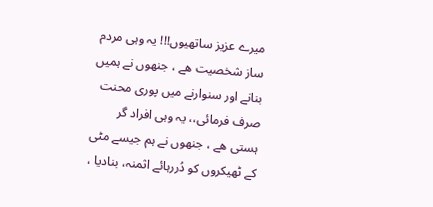میرے عزیز ساتھیوں!!! یہ وہی مردم ساز شخصیت ھے ، جنھوں نے ہمیں بنانے اور سنوارنے میں پوری محنت صرف فرمائی،، یہ وہی افراد گر ہستی ھے ، جنھوں نے ہم جیسے مٹی کے ٹھیکروں کو دُررہائے اثمنہ، بنادیا ،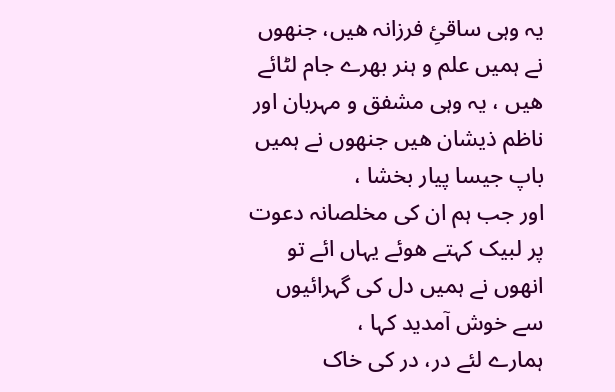یہ وہی ساقئِ فرزانہ ھیں، جنھوں نے ہمیں علم و ہنر بھرے جام لٹائے ھیں ، یہ وہی مشفق و مہربان اور ناظم ذیشان ھیں جنھوں نے ہمیں باپ جیسا پیار بخشا ،
اور جب ہم ان کی مخلصانہ دعوت پر لبیک کہتے ھوئے یہاں ائے تو انھوں نے ہمیں دل کی گہرائیوں سے خوش آمدید کہا ،
ہمارے لئے در، در کی خاک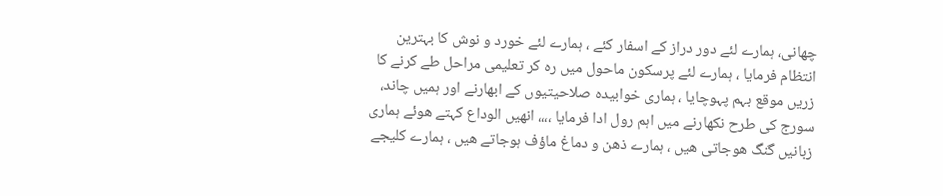چھانی، ہمارے لئے دور دراز کے اسفار کئے ، ہمارے لئے خورد و نوش کا بہترین انتظام فرمایا ، ہمارے لئے پرسکون ماحول میں رہ کر تعلیمی مراحل طے کرنے کا زریں موقع بہم پہوچایا ، ہماری خوابیدہ صلاحیتیوں کے ابھارنے اور ہمیں چاند، سورج کی طرح نکھارنے میں اہم رول ادا فرمایا ،،،، انھیں الوداع کہتے ھوئے ہماری زبانیں گنگ ھوجاتی ھیں ، ہمارے ذھن و دماغ ماؤف ہوجاتے ھیں ، ہمارے کلیجے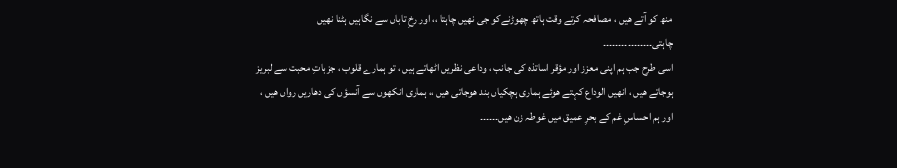منھ کو آتے ھیں ، مصافحہ کرتے وقت ہاتھ چھوڑنےکو جی نھیں چاہتا ،، اور رخِ تاباں سے نگاہیں ہٹنا نھیں چاہتی۔۔۔۔۔۔۔۔۔۔۔۔۔۔۔۔
اسی طرح جب ہم اپنی معزز اور مؤقر اساتذہ کی جانب ، وداعی نظریں اٹھاتے ہیں ، تو ہمارے قلوب ، جزباتِ محبت سے لبریز ہوجاتے ھیں ، انھیں الوداع کہتے ھوئے ہماری ہچکیاں بند ھوجاتی ھیں ،، ہماری انکھوں سے آنسؤں کی دھاریں رواں ھیں ، اور ہم احساسِ غم کے بحرِ عمیق میں غوطہ زن ھیں۔۔۔۔۔۔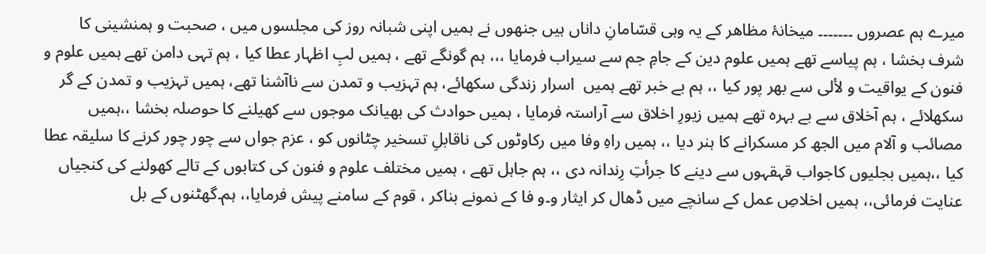میرے ہم عصروں ۔۔۔۔۔۔۔ میخانۂ مظاھر کے یہ وہی قسّامانِ داناں ہیں جنھوں نے ہمیں اپنی شبانہ روز کی مجلسوں میں ، صحبت و ہمنشینی کا شرف بخشا ، ہم پیاسے تھے ہمیں علوم دین کے جامِ جم سے سیراب فرمایا ،،، ہم گونگے تھے ، ہمیں لبِ اظہار عطا کیا ، ہم تہی دامن تھے ہمیں علوم و فنون کے یواقیت و لألی سے بھر پور کیا ،، ہم بے خبر تھے ہمیں  اسرار زندگی سکھائے، ہم تہزیب و تمدن سے ناآشنا تھے، ہمیں تہزیب و تمدن کے گر   سکھلائے ، ہم آخلاق سے بے بہرہ تھے ہمیں زیورِ اخلاق سے آراستہ فرمایا ، ہمیں حوادث کی بھیانک موجوں سے کھیلنے کا حوصلہ بخشا ،،ہمیں مصائب و آلام میں الجھ کر مسکرانے کا ہنر دیا ،، ہمیں راہِ وفا میں رکاوٹوں کی ناقابلِ تسخیر چٹانوں کو ، عزم جواں سے چور چور کرنے کا سلیقہ عطا کیا ،،ہمیں بجلیوں کاجواب قہقہوں سے دینے کا جرأتِ رِندانہ دی ،، ہم جاہل تھے ، ہمیں مختلف علوم و فنون کی کتابوں کے تالے کھولنے کی کنجیاں عنایت فرمائی،، ہمیں اخلاصِ عمل کے سانچے میں ڈھال کر ایثار و۔و فا کے نمونے بناکر ، قوم کے سامنے پیش فرمایا،، ہم۔گھٹنوں کے بل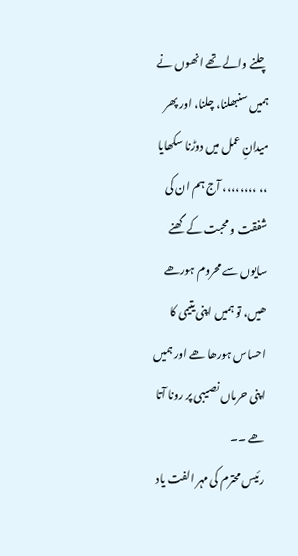چلنے والے تھے انھوں نے ہمیں سنبھلنا، چلنا، اور پھر میدانِ عمل میں دوڑنا سکھایا ،، ،،،،،،،، آج ہم ان کی شفقت و محبت کے گھنے سایوں سے محروم ہورھے ھیں، تو ہمیں اپنی یتیمی کا احساس ہورھا ھے اور ہمیں اپنی حرماں نصیبی پر رونا آتا ھے ۔۔
رئیس محترم کی مہر الفت یاد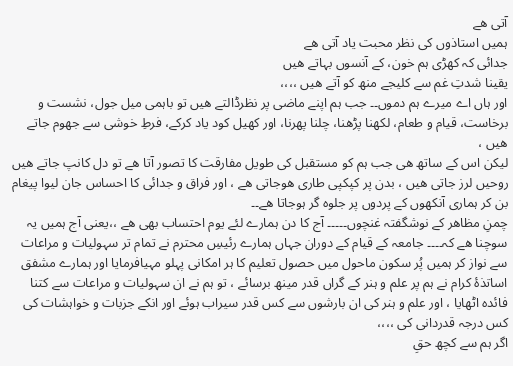آتی ھے
ہمیں استاذوں کی نظر محبت یاد آتی ھے
جدائی کہ کھڑی ہم خون، کے آنسوں بہاتے ھیں
یقینا شدتِ غم سے کلیجے منھ کو آتے ھیں ،،،،
اور ہاں اے میرے ہم دموں۔۔ جب ہم اپنے ماضی پر نظرڈالتے ھیں تو باہمی میل جول، نشست و برخاست، قیام و طعام، لکھنا پڑھنا، چلنا پھرنا، اور کھیل کود یاد کرکے، فرطِ خوشی سے جھوم جاتے ھیں ،
لیکن اس کے ساتھ ھی جب ہم کو مستقبل کی طویل مفارقت کا تصور آتا ھے تو دل کانپ جاتے ھیں  روحیں لرز جاتی ھیں ، بدن پر کپکپی طاری ھوجاتی ھے ، اور فراق و جدائی کا احساس جان لیوا پیغام بن کر ہماری آنکھوں کے پردوں پر جلوہ گر ہوجاتا ھے۔۔
چمنِ مظاھر کے نوشگفتہ غنچوں۔۔۔۔۔ آج کا دن ہمارے لئے یوم احتساب بھی ھے ،،یعنی آج ہمیں یہ سوچنا ھے کہ۔۔۔۔ جامعہ کے قیام کے دوران جہاں ہمارے رئیسِ محترم نے تمام تر سہولیات و مراعات سے نواز کر ہمیں پُر سکون ماحول میں حصول تعلیم کا ہر امکانی پہلو مہیافرمایا اور ہمارے مشفق اساتذۂ کرام نے ہم پر علم و ہنر کے گراں قدر مینھ برسائے ، تو ہم نے ان سہولیات و مراعات سے کتنا فائدہ اٹھایا ، اور علم و ہنر کی ان بارشوں سے کس قدر سیراب ہوئے اور انکے جزبات و خواہشات کی کس درجہ قدردانی کی ،،،،
اگر ہم سے کچھ حقِ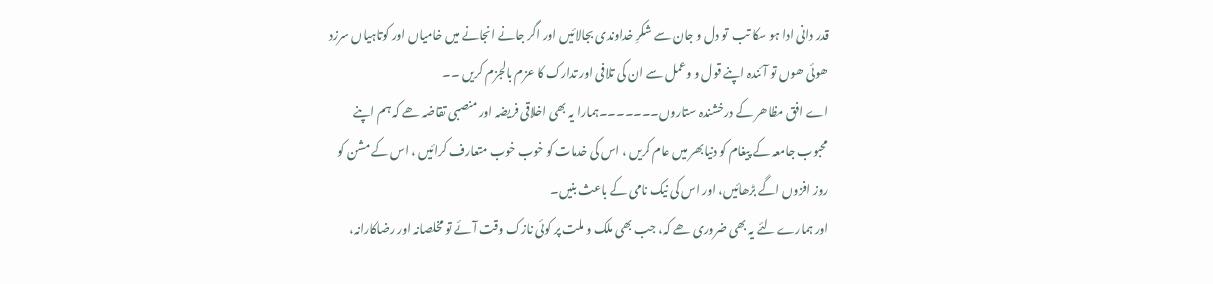قدر دانی ادا ہو سکا تب  تو دل و جان سے شکرِ خداوندی بجالائیں اور اگر جانے انجانے میں خامیاں اور کوتاہیاں سرزد ھوئی ھوں تو آئندہ اپنے قول و وعمل سے ان کی تلافی اور تدارک کا عزم بالجزم کریں ۔۔
اے افق مظاھر کے درخشندہ ستاروں۔۔۔۔۔۔۔ہمارا یہ بھی اخلاقی فریضہ اور منصبی تقاضہ ھے کہ ہم اپنے محبوب جامعہ کے پیغام کو دنیابھر میں عام کریں ، اس کی خدمات کو خوب خوب متعارف کرائیں ، اس کے مشن کو روز افزوں اگے بڑھائیں، اور اس کی نیک نامی کے باعث بنیں۔
اور ہمارے لئے یہ بھی ضروری ھے کہ، جب بھی ملک و ملت پر کوئی نازک وقت آئے تو مخلصانہ اور رضاکارانہ،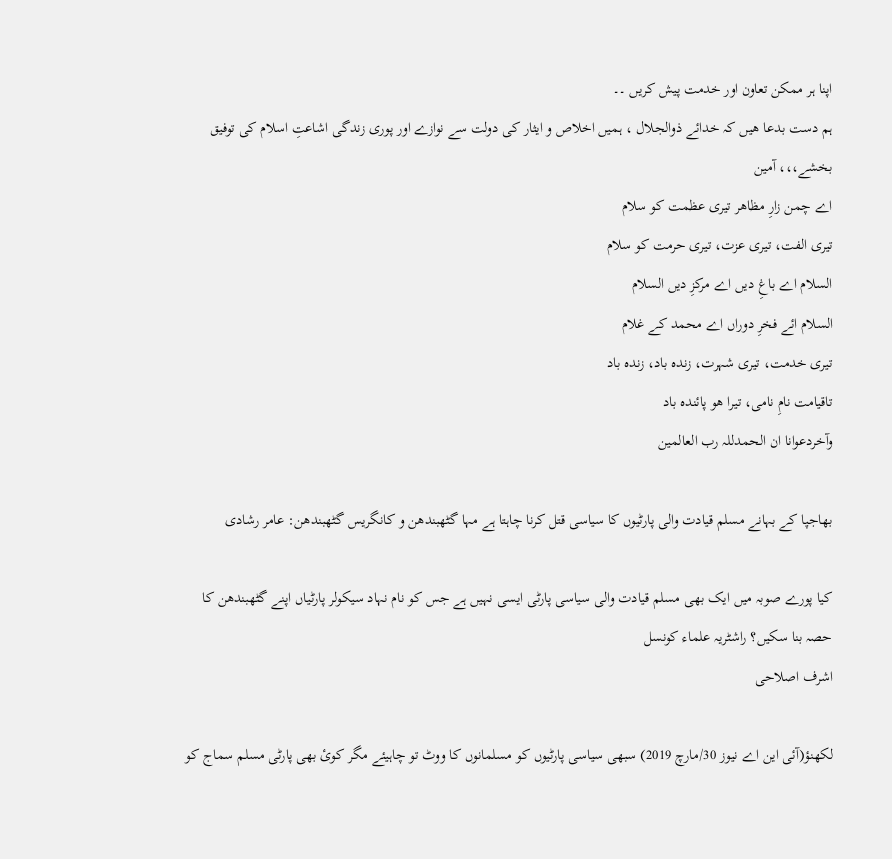اپنا ہر ممکن تعاون اور خدمت پیش کریں ۔۔
ہم دست بدعا ھیں کہ خدائے ذوالجلال ، ہمیں اخلاص و ایثار کی دولت سے نوازے اور پوری زندگی اشاعتِ اسلام کی توفیق بخشے،،، آمین
اے چمن زارِ مظاھر تیری عظمت کو سلام
تیری الفت، تیری عزت، تیری حرمت کو سلام
السلام اے باغِ دیں اے مرکزِ دیں السلام
السلام ائے فخرِ دوراں اے محمد کے غلام
تیری خدمت، تیری شہرت، زندہ باد، زندہ باد
تاقیامت نامِ نامی، تیرا ھو پائندہ باد
وآخردعوانا ان الحمدللہ رب العالمین

بھاجپا کے بہانے مسلم قیادت والی پارٹیوں کا سیاسی قتل کرنا چاہتا ہے مہا گٹھبندھن و کانگریس گٹھبندھن: عامر رشادی

کیا پورے صوبہ میں ایک بھی مسلم قیادت والی سیاسی پارٹی ایسی نہیں ہے جس کو نام نہاد سیکولر پارٹیاں اپنے گٹھبندھن کا حصہ بنا سکیں؟ راشٹریہ علماء کونسل
اشرف اصلاحی

لکھنؤ(آئی این اے نیوز 30/مارچ 2019) سبھی سیاسی پارٹیوں کو مسلمانوں کا ووٹ تو چاہیئے مگر کوئ بھی پارٹی مسلم سماج کو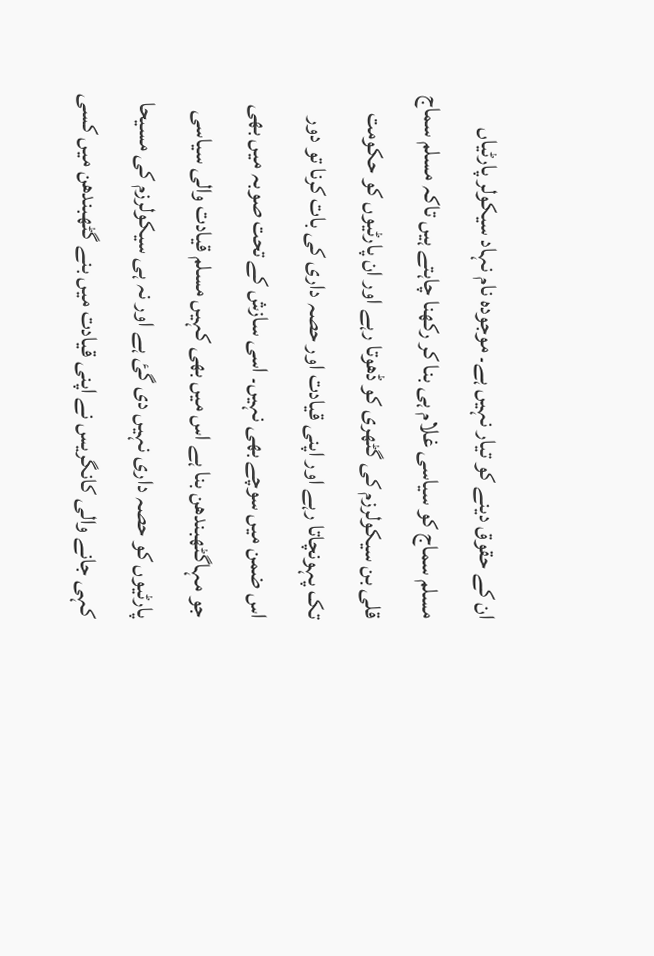ان کے حقوق دینے کو تیار نہیں ہے۔ موجودہ نام نہاد سیکولر پارٹیاں مسلم سماج کو سیاسی غلام ہی بنا کر رکھنا چاہتے ہیں تاکہ مسلم سماج قلی بن سیکولرزم کی گٹھری کو ڈھوتا رہے اور ان پارٹیوں کو حکومت تک پہونچاتا رہے اور اپنی قیادت اور حصہ داری کی بات کرنا تو دور اس ضمن میں سوچے بھی نہیں۔ اسی سازش کے تحت صوبہ میں بھی جو مہاگٹھبندھن بنا ہے اس میں بھی کہیں مسلم قیادت والی سیاسی پارٹیوں کو حصہ داری نہیں دی گئ ہے اور نہ ہی سیکولرزم کی مسیحا کہی جانے والی کانگریس نے اپنی قیادت میں بنے گٹھبندھن میں کسی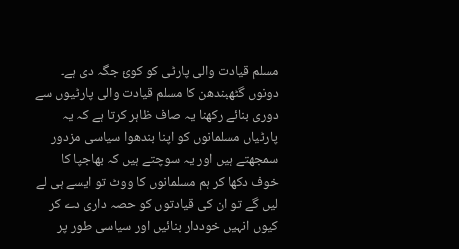مسلم قیادت والی پارٹی کو کوئ جگہ دی ہے۔ دونوں گٹھبندھن کا مسلم قیادت والی پارٹیوں سے دوری بنائے رکھنا یہ صاف ظاہر کرتا ہے کہ یہ پارٹیاں مسلمانوں کو اپنا بندھوا سیاسی مزدور سمجھتے ہیں اور یہ سوچتے ہیں کہ بھاجپا کا خوف دکھا کر ہم مسلمانوں کا ووٹ تو ایسے ہی لے لیں گے تو ان کی قیادتوں کو حصہ داری دے کر کیوں انہیں خوددار بنائیں اور سیاسی طور پر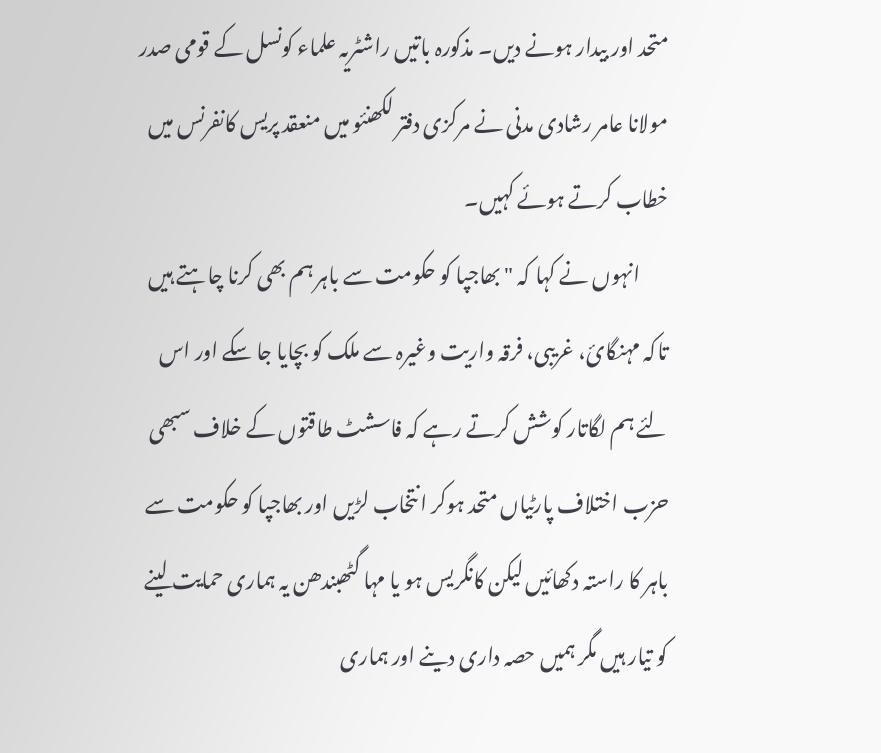متحد اور بیدار ہونے دیں۔ مذکورہ باتیں راشٹریہ علماء کونسل کے قومی صدر مولانا عامر رشادی مدنی نے مرکزی دفتر لکھنئو میں منعقد پریس کانفرنس میں خطاب کرتے ہوئے کہیں۔
       انہوں نے کہا کہ " بھاجپا کو حکومت سے باہر ہم بھی کرنا چاہتے ہیں تاکہ مہنگائ، غریبی، فرقہ واریت وغیرہ سے ملک کو بچایا جا سکے اور اس لئے ہم لگاتار کوشش کرتے رہے کہ فاسشٹ طاقتوں کے خلاف سبھی حزب اختلاف پارٹیاں متحد ہوکر انتخاب لڑیں اور بھاجپا کو حکومت سے باہر کا راستہ دکھائیں لیکن کانگریس ہو یا مہا گٹھبندھن یہ ہماری حمایت لینے کو تیار ہیں مگر ہمیں حصہ داری دینے اور ہماری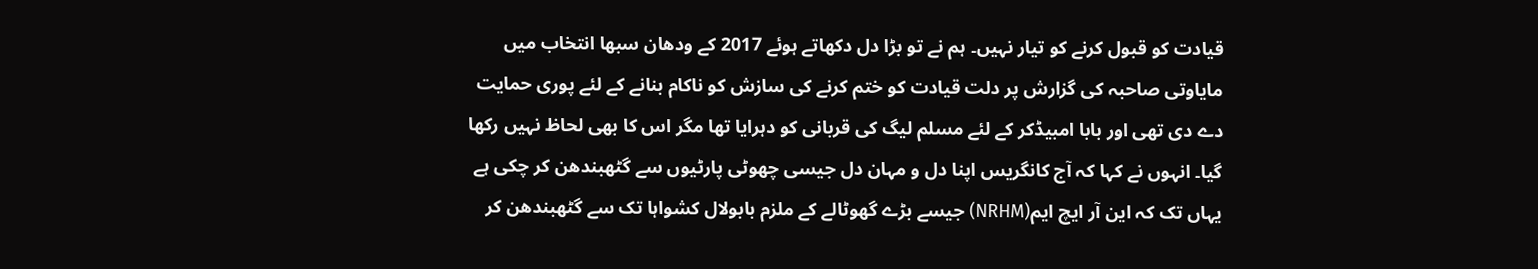قیادت کو قبول کرنے کو تیار نہیں۔ ہم نے تو بڑا دل دکھاتے ہوئے 2017 کے ودھان سبھا انتخاب میں مایاوتی صاحبہ کی گزارش پر دلت قیادت کو ختم کرنے کی سازش کو ناکام بنانے کے لئے پوری حمایت دے دی تھی اور بابا امبیڈکر کے لئے مسلم لیگ کی قربانی کو دہرایا تھا مگر اس کا بھی لحاظ نہیں رکھا گیا۔ انہوں نے کہا کہ آج کانگریس اپنا دل و مہان دل جیسی چھوٹی پارٹیوں سے گٹھبندھن کر چکی ہے یہاں تک کہ این آر ایچ ایم(NRHM) جیسے بڑے گھوٹالے کے ملزم بابولال کشواہا تک سے گٹھبندھن کر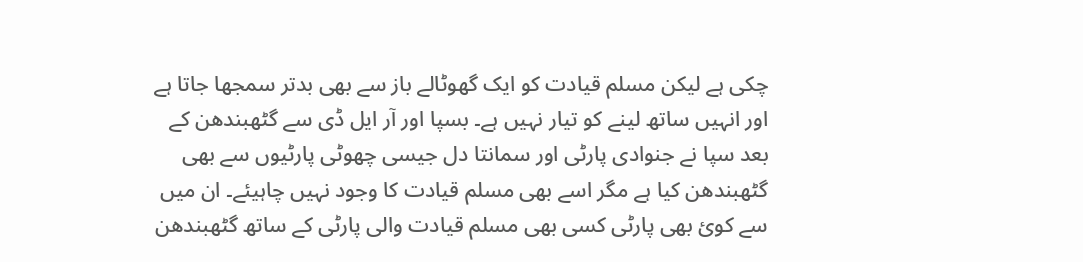چکی ہے لیکن مسلم قیادت کو ایک گھوٹالے باز سے بھی بدتر سمجھا جاتا ہے اور انہیں ساتھ لینے کو تیار نہیں ہے۔ بسپا اور آر ایل ڈی سے گٹھبندھن کے بعد سپا نے جنوادی پارٹی اور سمانتا دل جیسی چھوٹی پارٹیوں سے بھی گٹھبندھن کیا ہے مگر اسے بھی مسلم قیادت کا وجود نہیں چاہیئے۔ ان میں سے کوئ بھی پارٹی کسی بھی مسلم قیادت والی پارٹی کے ساتھ گٹھبندھن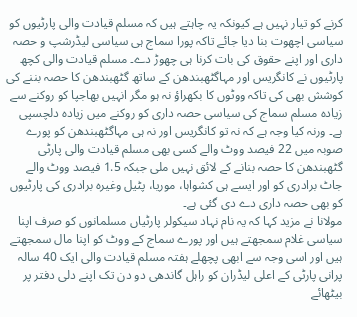کرنے کو تیار نہیں ہے کیونکہ یہ چاہتے ہیں کہ مسلم قیادت والی پارٹیوں کو سیاسی اچھوت بنا دیا جائے تاکہ پورا سماج ہی سیاسی لیڈرشپ و حصہ داری اور اپنے حقوق کی بات کرنا ہی چھوڑ دے۔ مسلم قیادت والی کچھ پارٹیوں نے کانگریس اور مہاگٹھبندھن کے ساتھ گٹھبندھن کا حصہ بننے کی کوشش بھی کی تاکہ ووٹوں کا بکھراؤ نہ ہو مگر انہیں بھاجپا کو روکنے سے زیادہ مسلم سماج کی سیاسی حصہ داری کو روکنے میں زیادہ دلچسپی ہے۔ ورنہ کیا وجہ ہے کہ نہ تو کانگریس اور نہ ہی مہاگٹھبندھن کو پورے صوبہ میں 22 فیصد ووٹ والے کسی بھی مسلم قیادت والی پارٹی گٹھبندھن کا حصہ بنانے کے لائق نہیں ملی جبکہ 1.5 فیصد ووٹ والے جاٹ برادری کو اور ایسے ہی کشواہا، موریا، پٹیل وغیرہ برادری کی پارٹیوں کو بھی حصہ داری دے دی گئی ہے۔
مولانا نے مزید کہا کہ یہ نام نہاد سیکولر پارٹیاں مسلمانوں کو صرف اپنا سیاسی غلام سمجھتے ہیں اور پورے سماج کے ووٹ کو اپنا مال سمجھتے ہیں اور اسی وجہ سے ابھی پچھلے ہفتہ مسلم قیادت والی ایک 40 سالہ پرانی پارٹی کے اعلی لیڈران کو راہل گاندھی دو دن تک اپنے دلی دفتر پر بیٹھائے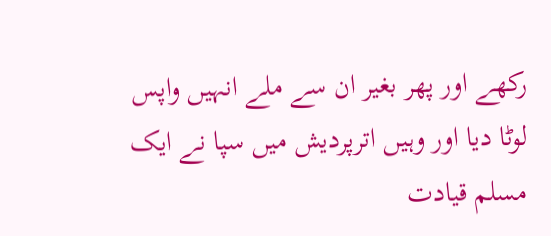رکھے اور پھر بغیر ان سے ملے انہیں واپس لوٹا دیا اور وہیں اترپردیش میں سپا نے ایک مسلم قیادت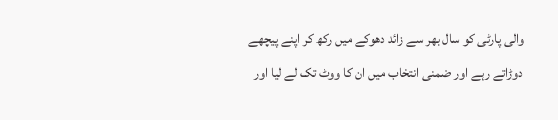والی پارٹی کو سال بھر سے زائد دھوکے میں رکھ کر اپنے پیچھے دوڑاتے رہے اور ضمنی انتخاب میں ان کا ووٹ تک لے لیا اور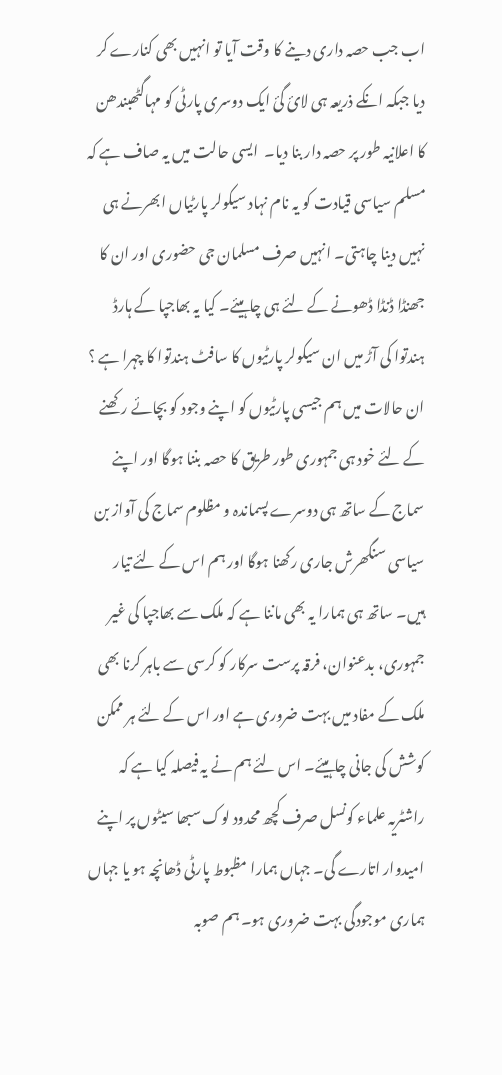اب جب حصہ داری دینے کا وقت آیا تو انہیں بھی کنارے کر دیا جبکہ انکے ذریعہ ہی لائ گئ ایک دوسری پارٹی کو مہاگٹھبندھن کا اعلانیہ طور پر حصہ دار بنا دیا۔  ایسی حالت میں یہ صاف ہے کہ مسلم سیاسی قیادت کو یہ نام نہاد سیکولر پارٹیاں ابھرنے ہی نہیں دینا چاہتی۔ انہیں صرف مسلمان جی حضوری اور ان کا جھنڈا ڈنڈا ڈھونے کے لئے ہی چاہیئے۔ کیا یہ بھاجپا کے ہارڈ ہندتوا کی آڑ میں ان سیکولر پارٹیوں کا سافٹ ہندتوا کا چہرا ہے ؟
ان حالات میں ہم جیسی پارٹیوں کو اپنے وجود کو بچائے رکھنے کے لئے خود ہی جمہوری طور طریق کا حصہ بننا ہوگا اور اپنے سماج کے ساتھ ہی دوسرے پسماندہ و مظلوم سماج کی آواز بن سیاسی سنگھرش جاری رکھنا ہوگا اور ہم اس کے لئے تیار ہیں۔ ساتھ ہی ہمارا یہ بھی ماننا ہے کہ ملک سے بھاجپا کی غیر جمہوری، بدعنوان، فرقہ پرست سرکار کو کرسی سے باہر کرنا بھی ملک کے مفاد میں بہت ضروری ہے اور اس کے لئے ہر ممکن کوشش کی جانی چاہیئے۔ اس لئے ہم نے یہ فیصلہ کیا ہے کہ راشٹریہ علماء کونسل صرف کچھ محدود لوک سبھا سیٹوں پر اپنے امیدوار اتارے گی۔ جہاں ہمارا مظبوط پارٹی ڈھانچہ ہو یا جہاں ہماری موجودگی بہت ضروری ہو۔ ہم صوبہ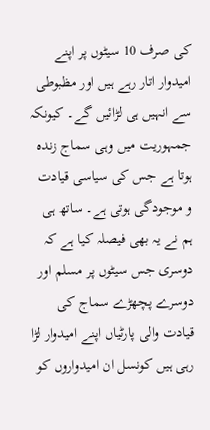کی صرف 10 سیٹوں پر اپنے امیدوار اتار رہے ہیں اور مظبوطی سے انہیں ہی لڑائیں گے۔ کیونکہ جمہوریت میں وہی سماج زندہ ہوتا ہے جس کی سیاسی قیادت و موجودگی ہوتی ہے۔ ساتھ ہی ہم نے یہ بھی فیصلہ کیا ہے کہ دوسری جس سیٹوں پر مسلم اور دوسرے پچھڑے سماج کی قیادت والی پارٹیاں اپنے امیدوار لڑا رہی ہیں کونسل ان امیدواروں کو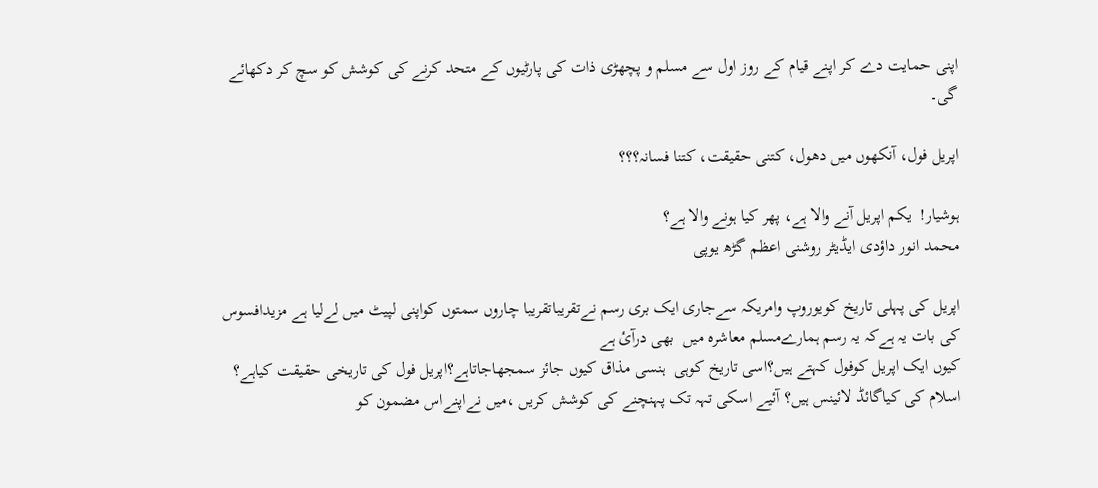اپنی حمایت دے کر اپنے قیام کے روز اول سے مسلم و پچھڑی ذات کی پارٹیوں کے متحد کرنے کی کوشش کو سچ کر دکھائے گی۔

اپریل فول، آنکھوں میں دهول، کتنی حقیقت، کتنا فسانہ؟؟؟

ہوشیار!  یکم اپریل آنے والا ہے، پھر کیا ہونے والا ہے؟
محمد انور داؤدی ایڈیٹر روشنی اعظم گڑھ یوپی

اپریل کی پہلی تاریخ کویوروپ وامریکہ سےجاری ایک بری رسم نےتقریباتقریبا چاروں سمتوں کواپنی لپیٹ میں لےلیا ہے مزیدافسوس کی بات یہ ہےکہ یہ رسم ہمارےمسلم معاشره میں  بهی درآئ ہے
کیوں ایک اپریل کوفول کہتے ہیں؟اسی تاریخ کوہی  ہنسی مذاق کیوں جائز سمجهاجاتاہے؟اپریل فول کی تاریخی حقیقت کیاہے؟ اسلام کی کیاگائڈ لائینس ہیں؟ آئیے اسکی تہہ تک پہنچنے کی کوشش کریں ،میں نےاپنےاس مضمون کو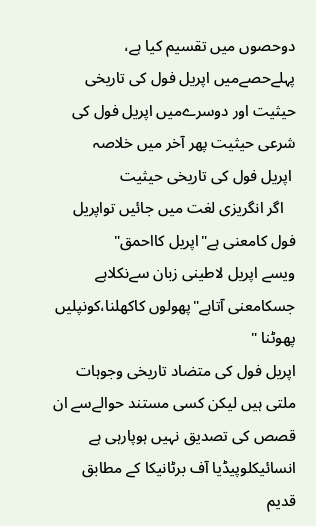دوحصوں میں تقسیم کیا ہے،
پہلےحصےمیں اپریل فول کی تاریخی حیثیت اور دوسرےمیں اپریل فول کی شرعی حیثیت پهر آخر میں خلاصہ
 اپریل فول کی تاریخی حیثیت
   اگر انگریزی لغت میں جائیں تواپریل فول کامعنی ہے"اپریل کااحمق"
ویسے اپریل لاطینی زبان سےنکلاہے جسکامعنی آتاہے"پهولوں کاکهلنا،کونپلیں پھوٹنا "
اپریل فول کی متضاد تاریخی وجوہات ملتی ہیں لیکن کسی مستند حوالےسے ان قصص کی تصدیق نہیں ہوپارہی ہے
انسائیکلوپیڈیا آف برٹانیکا کے مطابق قدیم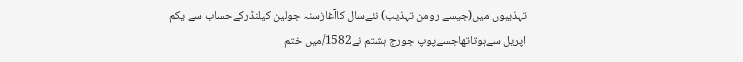تہذیبوں میں(جیسے رومن تہذیب) نئےسال کاآغازسنہ جولین کیلنڈرکےحساب سے یکم اپریل سےہوتاتهاجسےپوپ جورج ہشتم نے1582/میں ختم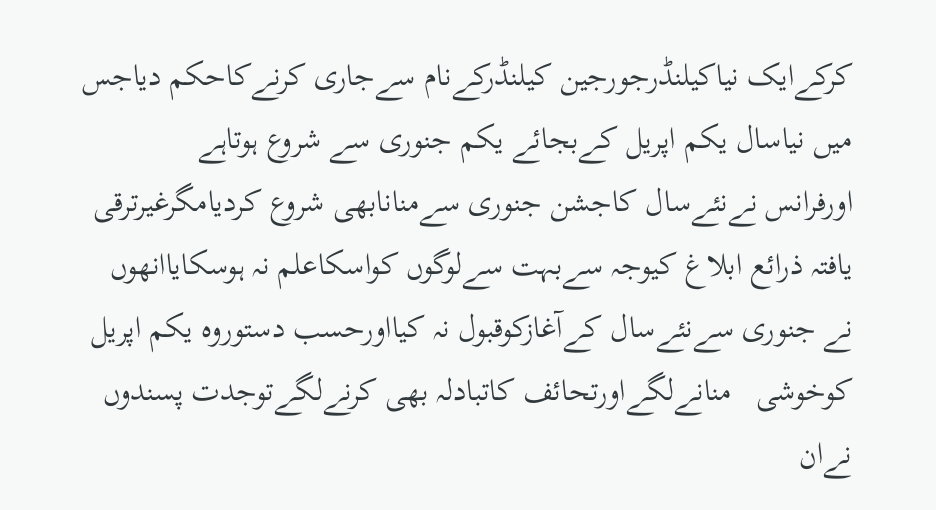کرکےایک نیاکیلنڈرجورجین کیلنڈرکےنام سےجاری کرنےکاحکم دیاجس میں نیاسال یکم اپریل کےبجائے یکم جنوری سے شروع ہوتاہے
اورفرانس نےنئےسال کاجشن جنوری سےمنانابهی شروع کردیامگرغیرترقی یافتہ ذرائع ابلاغ کیوجہ سےبہت سےلوگوں کواسکاعلم نہ ہوسکایاانهوں نے جنوری سےنئےسال کےآغازکوقبول نہ کیااورحسب دستوروه یکم اپریل کوخوشی   منانےلگےاورتحائف کاتبادلہ بهی کرنےلگےتوجدت پسندوں نےان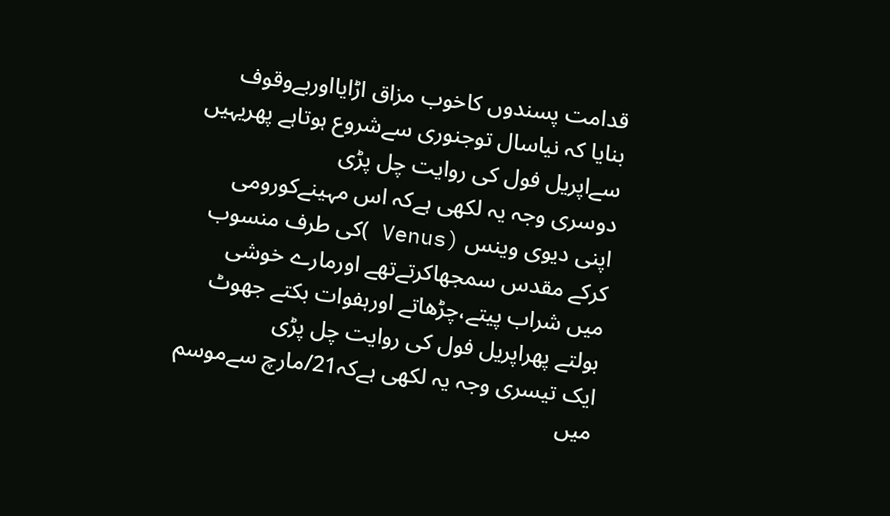قدامت پسندوں کاخوب مزاق اڑایااوربےوقوف بنایا کہ نیاسال توجنوری سےشروع ہوتاہے پهریہیں سےاپریل فول کی روایت چل پڑی
دوسری وجہ یہ لکهی ہےکہ اس مہینےکورومی اپنی دیوی وینس (Venus )کی طرف منسوب کرکے مقدس سمجهاکرتےتهے اورمارے خوشی میں شراب پیتے،چڑهاتے اورہفوات بکتے جهوٹ بولتے پهراپریل فول کی روایت چل پڑی
ایک تیسری وجہ یہ لکهی ہےکہ21/مارچ سےموسم میں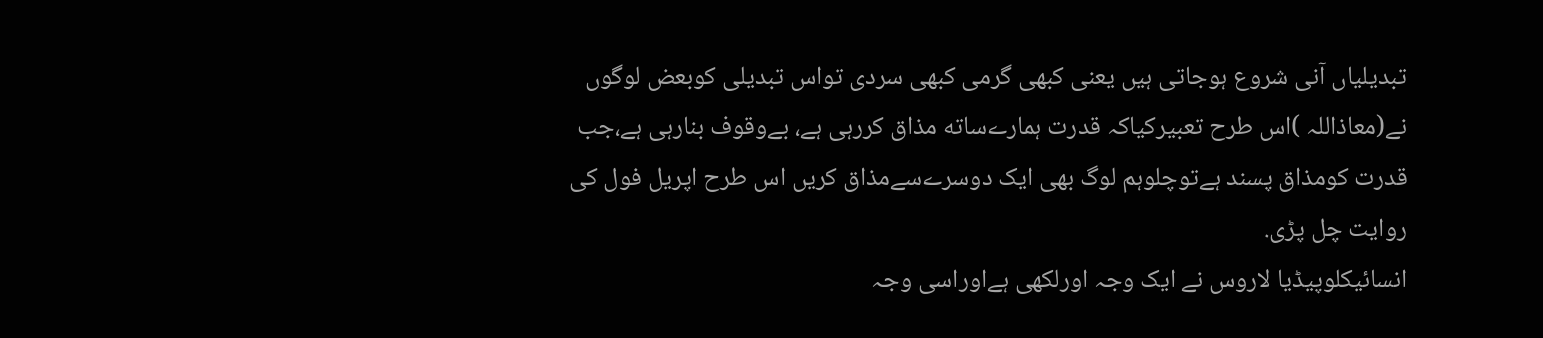تبدیلیاں آنی شروع ہوجاتی ہیں یعنی کبھی گرمی کبھی سردی تواس تبدیلی کوبعض لوگوں نے(معاذاللہ )اس طرح تعبیرکیاکہ قدرت ہمارےساته مذاق کررہی ہے، بےوقوف بنارہی ہے،جب قدرت کومذاق پسند ہےتوچلوہم لوگ بهی ایک دوسرےسےمذاق کریں اس طرح اپریل فول کی روایت چل پڑی.
انسائیکلوپیڈیا لاروس نے ایک وجہ اورلکهی ہےاوراسی وجہ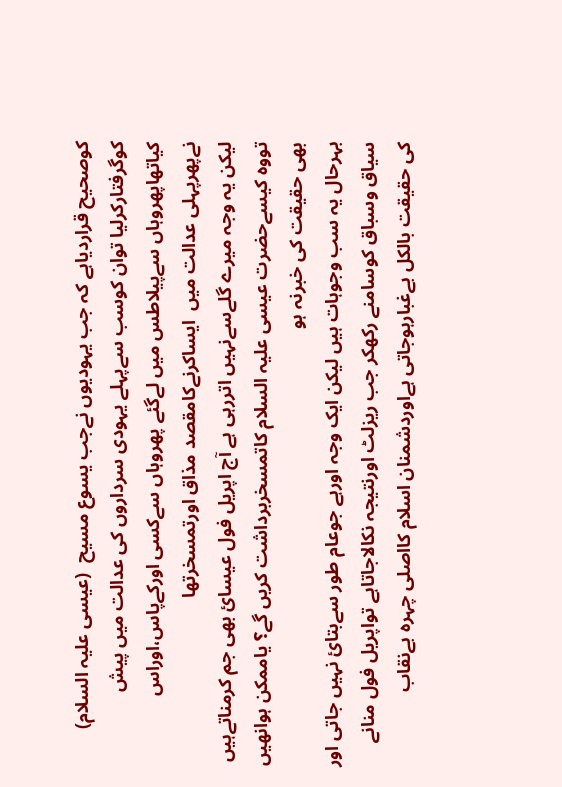کوصحیح قراردیاہے کہ جب یہودیوں نےجب یسوع مسیح  (عیسی علیہ السلام) کوگرفتارکرلیا توان کوسب سےپہلے یہودی سرداروں کی عدالت میں پیش کیاتهاپهروہاں سےپیلاطس میں لےگئے پهروہاں سےکسی اورکےپاس،اوراس نےپهرپہلی عدالت میں  ایساکرنےکامقصد مذاق اورتمسخرتها
لیکن یہ وجہ میرے گلےسےنہیں اتررہی ہے آج اپریل فول عیسائ بهی جم کرمناتےہیں تووہ کیسےحضرت عیسی علیہ السلام کاتمسخربرداشت کریں گے؟ یاممکن ہوانهیں بهی حقیقت کی خبرنہ ہو
بہرحال یہ سب وجوہات ہیں لیکن ایک وجہ اورہے جوعام طور سےبتائ نہیں جاتی اور سیاق وسباق کوسامنے رکهکر جب ریزلٹ اورنتیجہ نکالاجاتاہے تواپریل فول منانے کی حقیقت بالکل بےغبارہوجاتی ہےاوردشمنان اسلام کااصلی چہره بےنقاب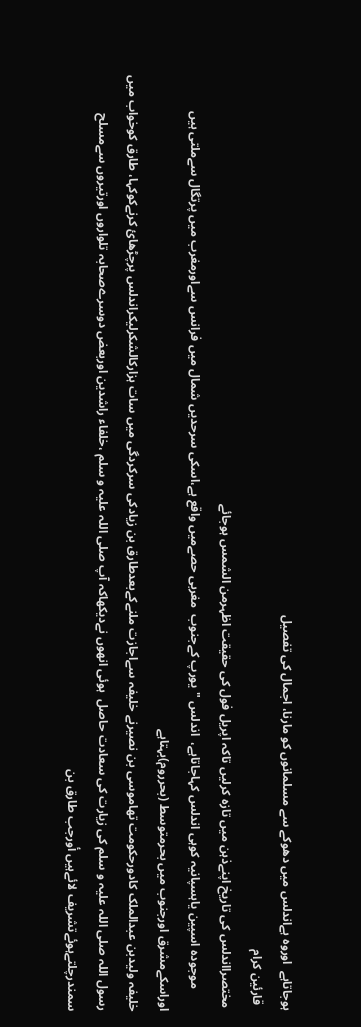ہوجاتاہے  اوروہ ہےاندلس میں دهوکے سے مسلمانوں کو مارنا، اجمال کی تفصیل
  قارئین کرام
 مختصرااندلس کی تاریخ اپنےذہن میں تازہ کرلیں تاکہ اپریل فول کی حقیقت اظہرمن الشمس ہوجائے
       موجوده اسپین یاہسپانیہ کوہی اندلس کہاجاتاہے،  اندلس "یورپ کےجنوب  مغربی حصےمیں واقع ہے،اسکی سرحدیں شمال میں فرانس سےاورمغرب میں پرتگال سےملتی ہیں اوراسکےمشرق اورجنوب میں بحرمتوسط (بحرروم)بہتاہے
خلیفہ ولیدبن عبدالملک کادورحکومت تهاموسی بن نصیرنے خلیفہ سےاجازت ملنےکےبعدطارق بن زیادکی سرکردگی میں سات ہزارکالشکرلیکراندلس پرچڑهائ کرنےکوکہا، طارق کوخواب میں رسول اللہ صلی اللہ علیہ و سلم کی زیارت کی سعادت حاصل  ہوئی انهوں نےدیکهاکہ آپ صلی اللہ علیہ و سلم ،خلفاء راشدین اوربعض دوسرےصحابہ تلواروں اورتیروں سےمسلح سمندرچلتےہوئےتشریف لائےہیں أورجب طارق بن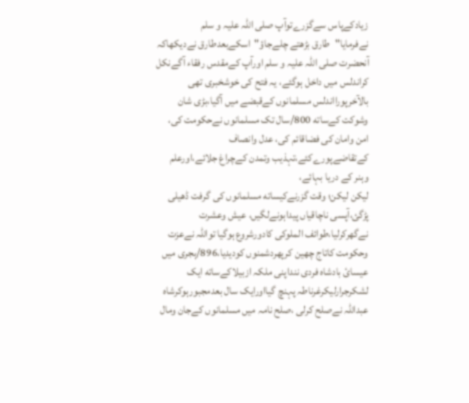زیادکےپاس سےگزرےتوآپ صلی اللہ علیہ و سلم نےفرمایا"طارق بڑھتے چلےجاؤ"اسکےبعدطارق نےدیکهاکہ آنحضرت صلی اللہ علیہ و سلم اورآپ کےمقدس رفقاء آگےنکل کراندلس میں داخل ہوگئے، یہ فتح کی خوشخبری تهی بالآخرپورااندلس مسلمانوں کےقبضے میں آگیا،بڑی شان وشوکت کےساته 800/سال تک مسلمانوں نےحکومت کی، امن وامان کی فضاقائم کی، عدل وانصاف کےتقاضےپورےکئے،تہذیب وتمدن کےچراغ جلائے،اورعلم وہنر کے دریا بہائے،
لیکن لیکن؛ وقت گزرنےکیساته مسلمانوں کی گرفت ڈھیلی پڑگئ،آپسی ناچاقیاں پیداہونےلگیں، عیش وعشرت نےگهرکرلیا،طوائف الملوکی کادورشروع ہوگیا تواللہ نےعزت وحکومت کاتاج چهین کرپهردشمنوں کودیدیا،896/ہجری میں عیسائ بادشاه فردی ننداپنی ملکہ ازبیلاکےساته ایک لشکرجرارلیکرغرناطہ پہنچ گیااورایک سال بعدمجبورہوکرشاه عبداللہ نےصلح کرلی ،صلح نامہ میں مسلمانوں کےجان ومال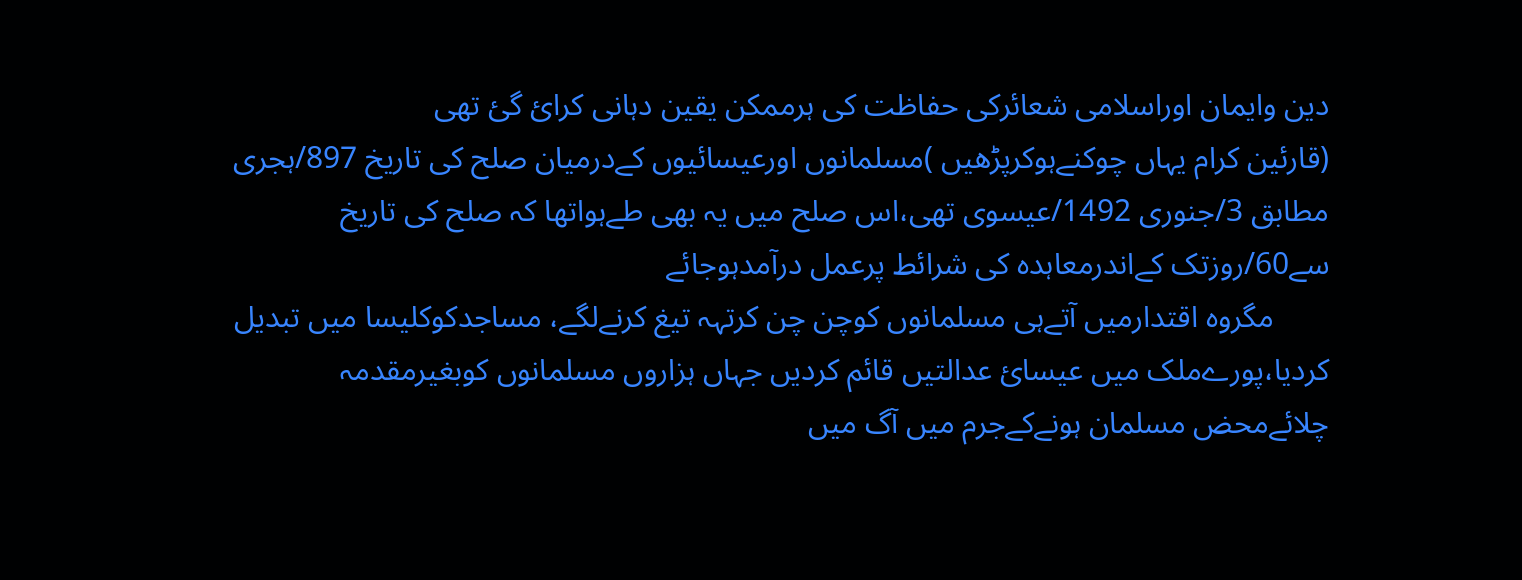دین وایمان اوراسلامی شعائرکی حفاظت کی ہرممکن یقین دہانی کرائ گئ تهی
(قارئین کرام یہاں چوکنےہوکرپڑهیں )مسلمانوں اورعیسائیوں کےدرمیان صلح کی تاریخ 897/ہجری مطابق 3/جنوری 1492/عیسوی تهی،اس صلح میں یہ بهی طےہواتها کہ صلح کی تاریخ سے60/روزتک کےاندرمعاہده کی شرائط پرعمل درآمدہوجائے
       مگروه اقتدارمیں آتےہی مسلمانوں کوچن چن کرتہہ تیغ کرنےلگے، مساجدکوکلیسا میں تبدیل کردیا،پورےملک میں عیسائ عدالتیں قائم کردیں جہاں ہزاروں مسلمانوں کوبغیرمقدمہ چلائےمحض مسلمان ہونےکےجرم میں آگ میں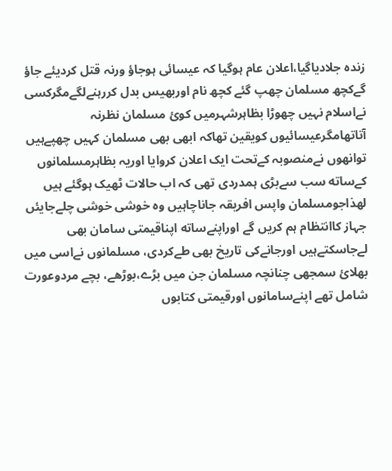زندہ جلادیاگیا،اعلان عام ہوگیا کہ عیسائی ہوجاؤ ورنہ قتل کردیئے جاؤ گےکچھ مسلمان چهپ گئے کچھ نام اوربهیس بدل کررہنےلگےمگرکسی نےاسلام نہیں چهوڑا بظاہرشہرمیں کوئ مسلمان نظرنہ آتاتهامگرعیسائیوں کویقین تهاکہ ابهی بهی مسلمان کہیں چهپےہیں توانهوں نےمنصوبہ کےتحت ایک اعلان کروایا اوریہ بظاہرمسلمانوں کےساته سب سےبڑی ہمدردی تهی کہ اب حالات ٹھیک ہوگئے ہیں لهذاجومسلمان واپس افریقہ جاناچاہیں وه خوشی خوشی چلےجایئں جہاز کاانتظام ہم کریں گے اوراپنےساته اپناقیمتی سامان بهی لےجاسکتےہیں اورجانےکی تاریخ بهی طےکردی، مسلمانوں نےاسی میں بهلائ سمجهی چنانچہ مسلمان جن میں بڑے،بوڑھے، بچے مردوعورت شامل تهے اپنےسامانوں اورقیمتی کتابوں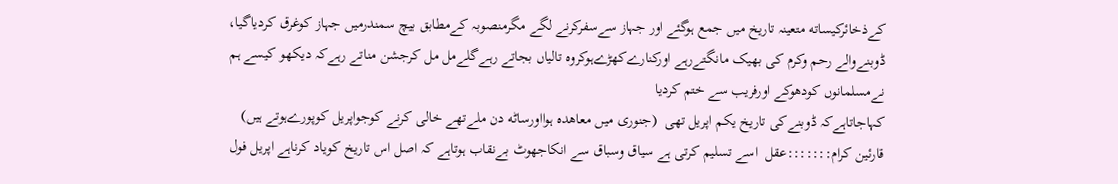کےذخائرکیساته متعینہ تاریخ میں جمع ہوگئے اور جہاز سےسفرکرنے لگے مگرمنصوبہ کےمطابق بیچ سمندرمیں جہاز کوغرق کردیاگیا، ڈوبنےوالے رحم وکرم کی بهیک مانگتےرہے اورکنارےکهڑےہوکروه تالیاں بجاتے رہےگلےمل مل کرجشن مناتے رہےکہ دیکھو کیسے ہم نےمسلمانوں کودهوکے اورفریب سے ختم کردیا
کہاجاتاہےکہ ڈوبنےکی تاریخ یکم اپریل تهی  (جنوری میں معاهدہ ہوااورساٹه دن ملےتهے خالی کرنے کوجواپریل کوپورےہوتے ہیں)
قارئین کرام:::::::عقل  اسے تسلیم کرتی ہے سیاق وسباق سے انکاجهوٹ بےنقاب ہوتاہے کہ اصل اس تاریخ کویاد کرناہے اپریل فول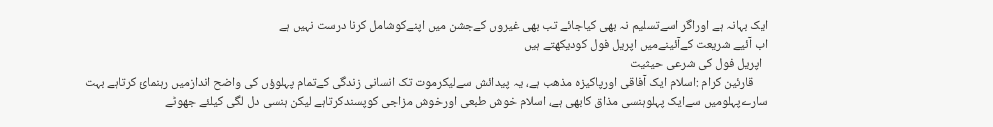ایک بہانہ ہے اوراگر اسےتسلیم نہ بهی کیاجائے تب بهی غیروں کےجشن میں اپنےکوشامل کرنا درست نہیں ہے
اب آئیے شریعت کےآئینےمیں اپریل فول کودیکهتے ہیں
  اپریل فول کی شرعی حیثیت
     قارئین کرام :اسلام ایک آفاقی اورپاکیزه مذهب ہے، یہ پیدائش سےلیکرموت تک انسانی زندگی کےتمام پہلوؤں کی واضح اندازمیں رہنمائ کرتاہے بہت سارےپہلومیں سےایک پہلوہنسی مذاق کابهی ہے، اسلام خوش طبعی اورخوش مزاجی کوپسندکرتاہے لیکن ہنسی دل لگی کیلئے جهوٹے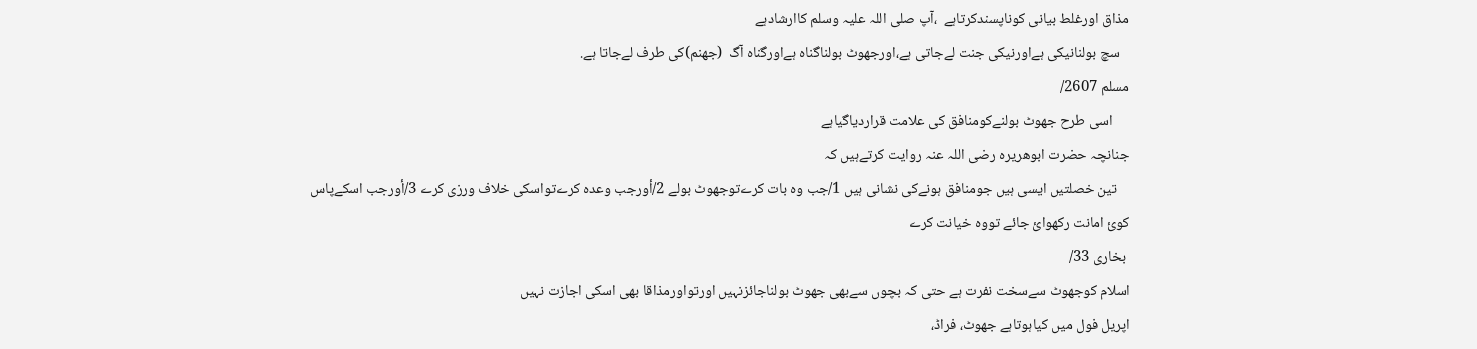مذاق اورغلط بیانی کوناپسندکرتاہے  ،آپ صلی اللہ علیہ وسلم کاارشادہے
   سچ بولنانیکی ہےاورنیکی جنت لےجاتی ہے،اورجهوٹ بولناگناه ہےاورگناه آگ  (جهنم)کی طرف لےجاتا ہے.
مسلم 2607/
     اسی طرح جهوٹ بولنےکومنافق کی علامت قراردیاگیاہے
جنانچہ حضرت ابوهریرہ رضی اللہ عنہ روایت کرتےہیں کہ
    تین خصلتیں ایسی ہیں جومنافق ہونےکی نشانی ہیں 1/جب وہ بات کرےتوجهوٹ بولے 2/أورجب وعده کرےتواسکی خلاف ورزی کرے 3/أورجب اسکےپاس کوئ امانت رکهوائ جائے تووه خیانت کرے
 بخاری 33/
اسلام کوجهوٹ سےسخت نفرت ہے حتی کہ بچوں سےبهی جهوٹ بولناجائزنہیں اورتواورمذاقا بهی اسکی اجازت نہیں
اپریل فول میں کیاہوتاہے جهوٹ، فراڈ،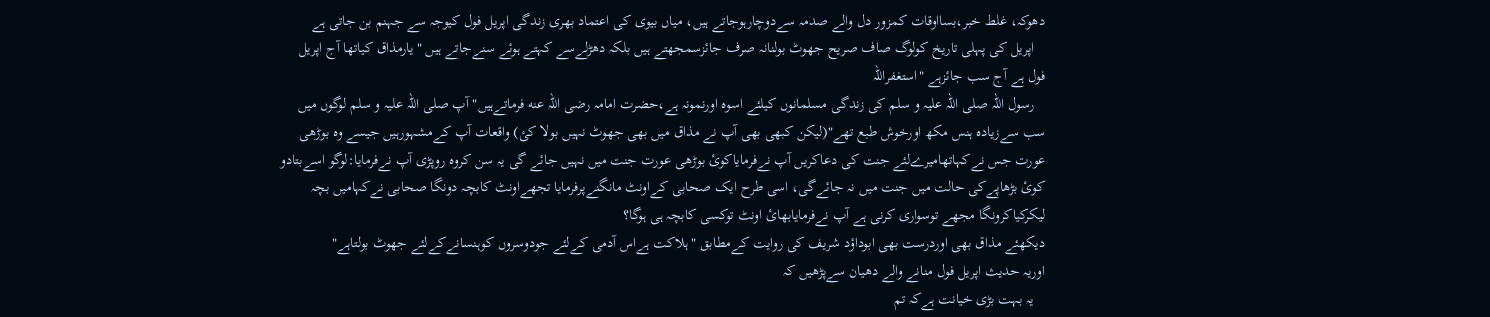دهوکہ، غلط خبر،بسااوقات کمزور دل والے صدمہ سےدوچارہوجاتے ہیں، میاں بیوی کی اعتماد بهری زندگی اپریل فول کیوجہ سے جہنم بن جاتی ہے
   اپریل کی پہلی تاریخ کولوگ صاف صریح جهوٹ بولنانہ صرف جائزسمجهتے ہیں بلکہ دهڑلےسے کہتے ہوئے سنےجاتے ہیں "یارمذاق کیاتها آج اپریل فول ہے آج سب جائزہے "استغفراللہ
   رسول اللہ صلی اللہ علیہ و سلم کی زندگی مسلمانوں کیلئے اسوه اورنمونہ ہے،حضرت امامہ رضی اللہ عنه فرماتےہیں" آپ صلی اللہ علیہ و سلم لوگوں میں سب سےزیاده ہنس مکھ اورخوش طبع تهے"(لیکن کبھی بهی آپ نے مذاق میں بهی جهوٹ نہیں بولا کئ) واقعات آپ کےمشہورہیں جیسے وه بوڑھی عورت جس نےکہاتهامیرےلئے جنت کی دعاکریں آپ نےفرمایاکوئ بوڑھی عورت جنت میں نہیں جائے گی یہ سن کروه روپڑی آپ نےفرمایا:لوگو اسےبتادو کوئ بڑهاپےکی حالت میں جنت میں نہ جائےگی، اسی طرح ایک صحابی کےاونٹ مانگنےپرفرمایا تجهےاونٹ کابچہ دونگا صحابی نےکہامیں بچہ لیکرکیاکرونگا مجهے توسواری کرنی ہے آپ نےفرمایابهائ اونٹ توکسی کابچہ ہی ہوگا؟
دیکھئے مذاق بهی اوردرست بهی ابوداؤد شریف کی روایت کےمطابق "ہلاکت ہےاس آدمی کےلئے جودوسروں کوہنسانےکےلئے جهوٹ بولتاہے"
اوریہ حدیث اپریل فول منانے والے دهیان سےپڑهیں کہ
   یہ بہت بڑی خیانت ہےکہ تم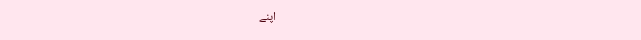اپنے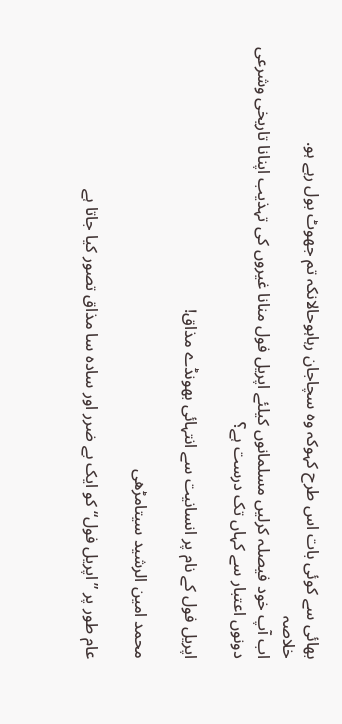بهائی سے کوئی بات اس طرح کہوکہ وه سچاجان رہاہوحالانکہ تم جهوٹ بول رہے ہو.
خلاصہ
اب آپ خود فیصلہ کرلیں مسلمانوں کیلئے اپریل فول منانا غیروں کی تہذیب اپنانا تاریخی وشرعی دونوں اعتبار سے کہاں تک درست ہے؟

اپریل فول کے نام پر انسانیت سے انتہائی بھونڈے مذاق!

محمد امین الرشید سیتامڑھی

عام طور پر ”اپریل فول“ کو ایک بے ضرر اور سادہ سا مذاق تصور کیا جاتا ہے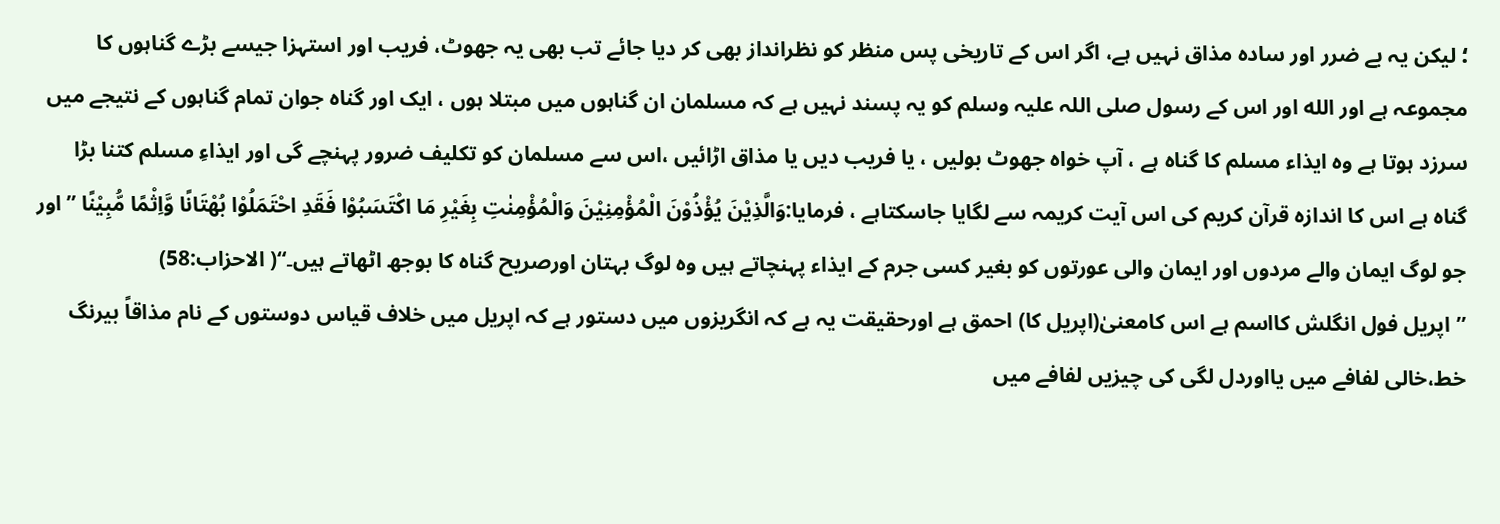؛ لیکن یہ بے ضرر اور سادہ مذاق نہیں ہے، اگر اس کے تاریخی پس منظر کو نظرانداز بھی کر دیا جائے تب بھی یہ جھوٹ، فریب اور استہزا جیسے بڑے گناہوں کا مجموعہ ہے اور الله اور اس کے رسول صلی اللہ علیہ وسلم کو یہ پسند نہیں ہے کہ مسلمان ان گناہوں میں مبتلا ہوں ، ایک اور گناہ جوان تمام گناہوں کے نتیجے میں سرزد ہوتا ہے وہ ایذاء مسلم کا گناہ ہے ، آپ خواہ جھوٹ بولیں ، یا فریب دیں یا مذاق اڑائیں ،اس سے مسلمان کو تکلیف ضرور پہنچے گی اور ایذاءِ مسلم کتنا بڑا گناہ ہے اس کا اندازہ قرآن کریم کی اس آیت کریمہ سے لگایا جاسکتاہے ، فرمایا:وَالَّذِيْنَ يُؤْذُوْنَ الْمُؤْمِنِيْنَ وَالْمُؤْمِنٰتِ بِغَيْرِ مَا اكْتَسَبُوْا فَقَدِ احْتَمَلُوْا بُهْتَانًا وَّاِثْمًا مُّبِيْنًا ” اور جو لوگ ایمان والے مردوں اور ایمان والی عورتوں کو بغیر کسی جرم کے ایذاء پہنچاتے ہیں وہ لوگ بہتان اورصریح گناہ کا بوجھ اٹھاتے ہیں۔“( الاحزاب:58)
’’اپریل فول انگلش کااسم ہے اس کامعنیٰ(اپریل کا) احمق ہے اورحقیقت یہ ہے کہ انگریزوں میں دستور ہے کہ اپریل میں خلاف قیاس دوستوں کے نام مذاقاً بیرنگ خط،خالی لفافے میں یااوردل لگی کی چیزیں لفافے میں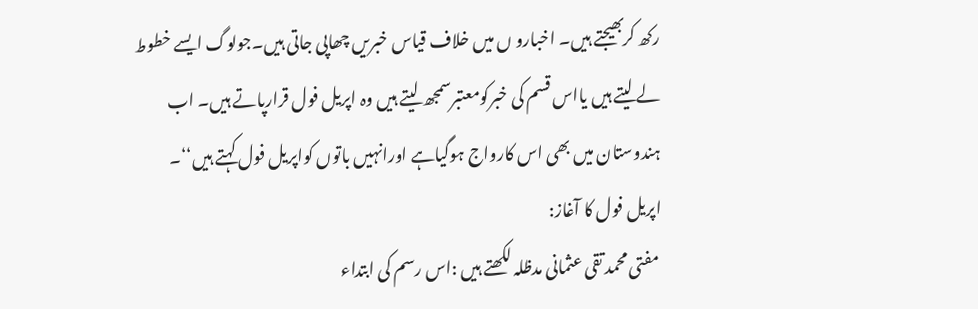رکھ کربھیجتے ہیں۔ اخبارو ں میں خلاف قیاس خبریں چھاپی جاتی ہیں۔جولوگ ایسے خطوط لے لیتے ہیں یااس قسم کی خبرکومعتبرسمجھ لیتے ہیں وہ اپریل فول قرارپاتے ہیں۔ اب ہندوستان میں بھی اس کارواج ہوگیاہے اورانہیں باتوں کواپریل فول کہتے ہیں‘‘۔
اپریل فول کا آغاز:
 مفتی محمد تقی عثمانی مدظلہ لکھتے ہیں :اس رسم کی ابتداء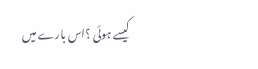کیسے ہوئی ؟اس بارے میں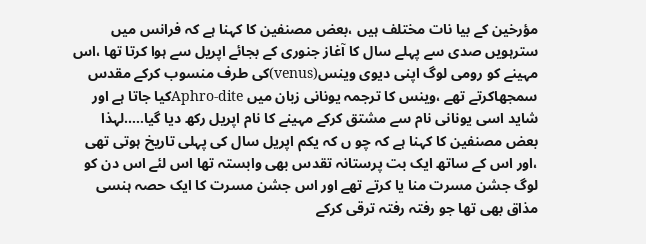مؤرخین کے بیا نات مختلف ہیں ،بعض مصنفین کا کہنا ہے کہ فرانس میں سترہویں صدی سے پہلے سال کا آغاز جنوری کے بجائے اپریل سے ہوا کرتا تھا ،اس مہینے کو رومی لوگ اپنی دیوی وینس(venus)کی طرف منسوب کرکے مقدس سمجھاکرتے تھے ،وینس کا ترجمہ یونانی زبان میں Aphro-diteکیا جاتا ہے اور شاید اسی یونانی نام سے مشتق کرکے مہینے کا نام اپریل رکھ دیا گیا…..لہذا بعض مصنفین کا کہنا ہے کہ چو ں کہ یکم اپریل سال کی پہلی تاریخ ہوتی تھی ،اور اس کے ساتھ ایک بت پرستانہ تقدس بھی وابستہ تھا اس لئے اس دن کو لوگ جشن مسرت منا یا کرتے تھے اور اس جشن مسرت کا ایک حصہ ہنسی مذاق بھی تھا جو رفتہ رفتہ ترقی کرکے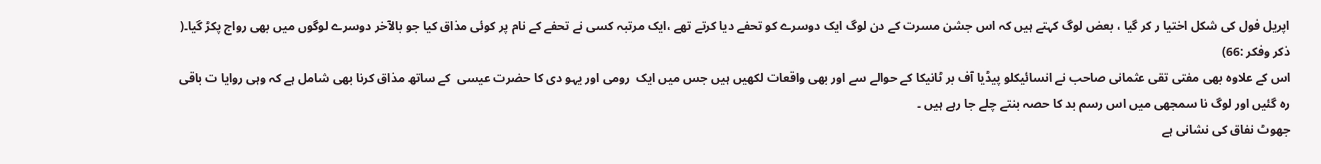اپریل فول کی شکل اختیا ر کر گیا ، بعض لوگ کہتے ہیں کہ اس جشن مسرت کے دن لوگ ایک دوسرے کو تحفے دیا کرتے تھے ،ایک مرتبہ کسی نے تحفے کے نام پر کوئی مذاق کیا جو بالآخر دوسرے لوگوں میں بھی رواج پکڑ گیا۔( ذکر وفکر :66)
اس کے علاوہ بھی مفتی تقی عثمانی صاحب نے انسائیکلو پیڈیا آف بر ٹانیکا کے حوالے سے اور بھی واقعات لکھیں ہیں جس میں ایک  رومی اور یہو دی کا حضرت عیسی  کے ساتھ مذاق کرنا بھی شامل ہے کہ وہی روایا ت باقی رہ گئیں اور لوگ نا سمجھی میں اس رسم بد کا حصہ بنتے چلے جا رہے ہیں ۔
جھوٹ نفاق کی نشانی ہے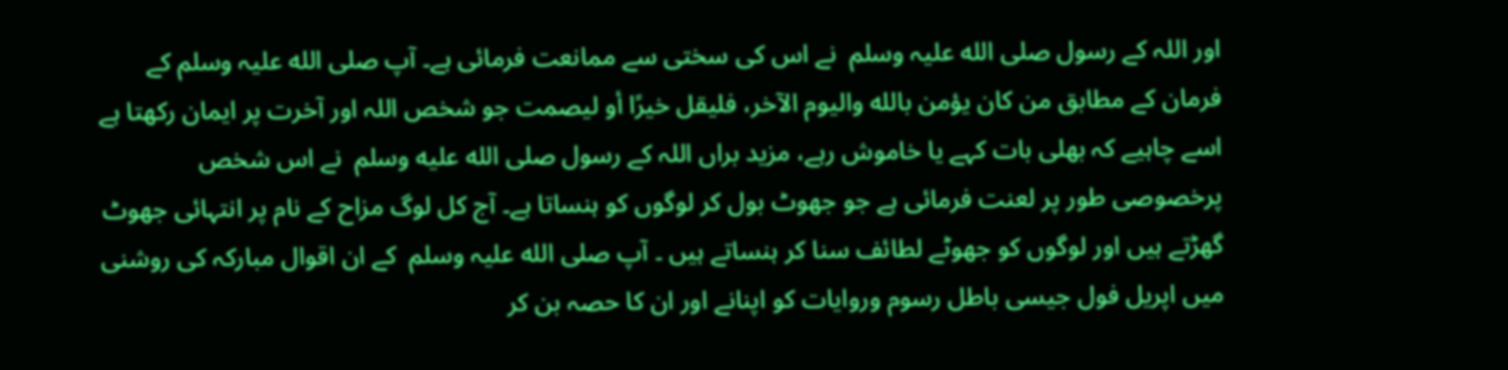اور اللہ کے رسول صلى الله عليہ وسلم  نے اس کی سختی سے ممانعت فرمائی ہے۔ آپ صلى الله عليہ وسلم کے فرمان کے مطابق من كان يؤمن بالله واليوم الآخر، فليقل خيرًا أو ليصمت جو شخص اللہ اور آخرت پر ایمان رکھتا ہے اسے چاہیے کہ بھلی بات کہے یا خاموش رہے، مزید براں اللہ کے رسول صلى الله عليه وسلم  نے اس شخص پرخصوصی طور پر لعنت فرمائی ہے جو جھوٹ بول کر لوگوں کو ہنساتا ہے۔ آج کل لوگ مزاح کے نام پر انتہائی جھوٹ گھڑتے ہیں اور لوگوں کو جھوٹے لطائف سنا کر ہنساتے ہیں ۔ آپ صلى الله عليہ وسلم  کے ان اقوال مبارکہ کی روشنی میں اپریل فول جیسی باطل رسوم وروایات کو اپنانے اور ان کا حصہ بن کر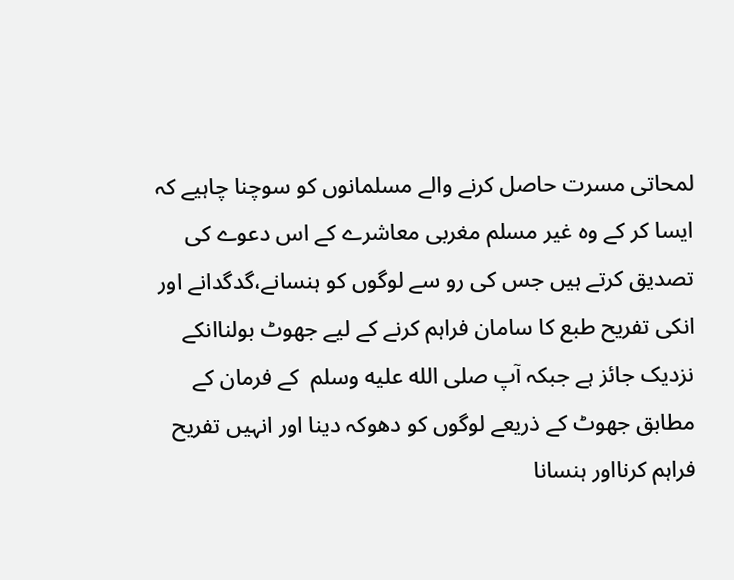لمحاتی مسرت حاصل کرنے والے مسلمانوں کو سوچنا چاہیے کہ ایسا کر کے وہ غیر مسلم مغربی معاشرے کے اس دعوے کی تصدیق کرتے ہیں جس کی رو سے لوگوں کو ہنسانے،گدگدانے اور انکی تفریح طبع کا سامان فراہم کرنے کے لیے جھوٹ بولناانکے نزدیک جائز ہے جبکہ آپ صلى الله عليه وسلم  کے فرمان کے مطابق جھوٹ کے ذریعے لوگوں کو دھوکہ دینا اور انہیں تفریح فراہم کرنااور ہنسانا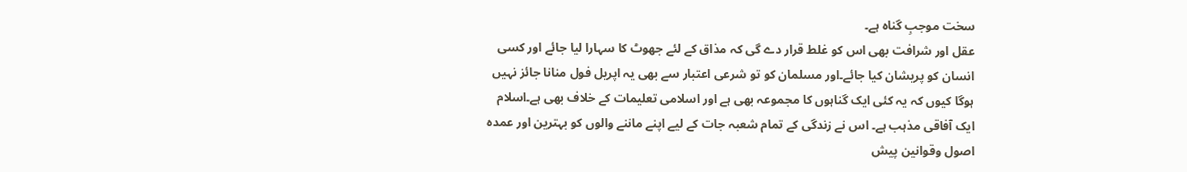سخت موجبِ گناہ ہے۔
عقل اور شرافت بھی اس کو غلط قرار دے گی کہ مذاق کے لئے جھوٹ کا سہارا لیا جائے اور کسی انسان کو پریشان کیا جائے۔اور مسلمان کو تو شرعی اعتبار سے بھی یہ اپریل فول منانا جائز نہیں ہوگا کیوں کہ یہ کئی ایک گناہوں کا مجموعہ بھی ہے اور اسلامی تعلیمات کے خلاف بھی ہے۔اسلام ایک آفاقی مذہب ہے۔ اس نے زندگی کے تمام شعبہ جات کے لیے اپنے ماننے والوں کو بہترین اور عمدہ اصول وقوانین پیش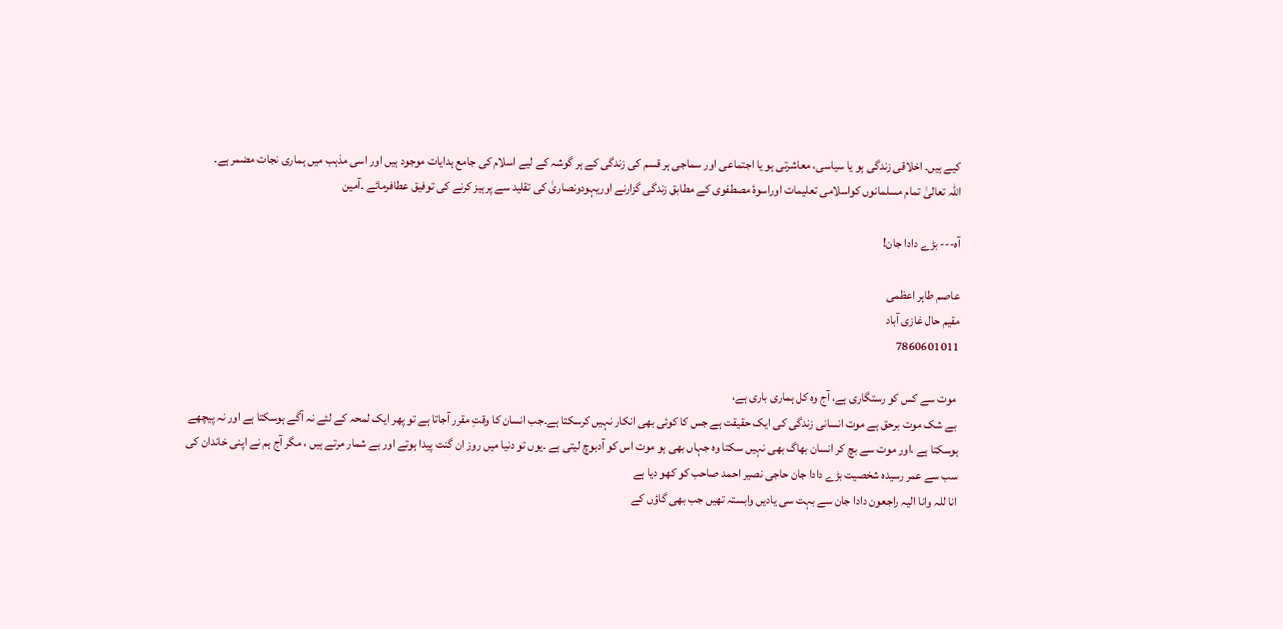کیے ہیں۔ اخلاقی زندگی ہو یا سیاسی، معاشرتی ہو یا اجتماعی اور سماجی ہر قسم کی زندگی کے ہر گوشہ کے لیے اسلام کی جامع ہدایات موجود ہیں اور اسی مذہب میں ہماری نجات مضمر ہے۔
اللہ تعالیٰ تمام مسلمانوں کواسلامی تعلیمات اوراسوۂ مصطفوی کے مطابق زندگی گزارنے اوریہودونصاریٰ کی تقلید سے پرہیز کرنے کی توفیق عطافرمائے ۔آمین

آہ--- بڑے دادا جان!

عاصم طاہر اعظمی
مقیم حال غازی آباد
7860601011

 موت سے کس کو رستگاری ہے، آج وہ کل ہماری باری ہے،
 بے شک موت برحق ہے موت انسانی زندگی کی ایک حقیقت ہے جس کا کوئی بھی انکار نہیں کرسکتا ہے۔جب انسان کا وقتِ مقرر آجاتا ہے تو پھر ایک لمحہ کے لئے نہ آگے ہوسکتا ہے اور نہ پیچھے ہوسکتا ہے ،اور موت سے بچ کر انسان بھاگ بھی نہیں سکتا وہ جہاں بھی ہو موت اس کو آدبوچ لیتی ہے ۔یوں تو دنیا میں روز ان گنت پیدا ہوتے اور بے شمار مرتے ہیں ، مگر آج ہم نے اپنی خاندان کی سب سے عمر رسیدہ شخصیت بڑے دادا جان حاجی نصیر احمد صاحب کو کھو دیا ہے
انا للہ وانا الیہ راجعون دادا جان سے بہت سی یادیں وابستہ تھیں جب بھی گاؤں کے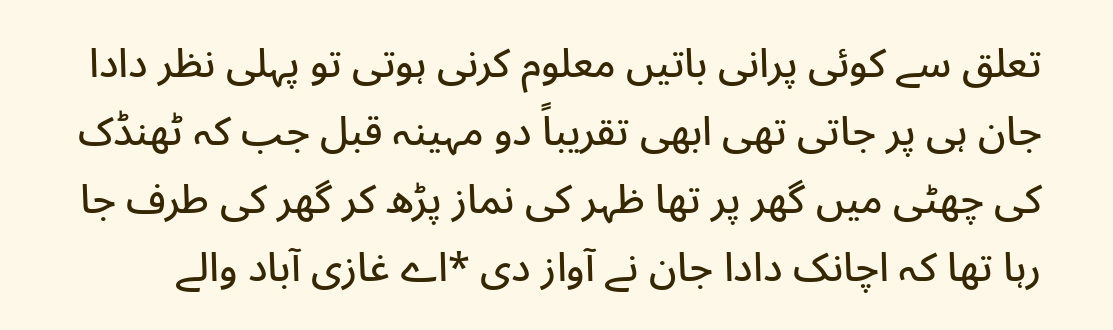تعلق سے کوئی پرانی باتیں معلوم کرنی ہوتی تو پہلی نظر دادا جان ہی پر جاتی تھی ابھی تقریباً دو مہینہ قبل جب کہ ٹھنڈک کی چھٹی میں گھر پر تھا ظہر کی نماز پڑھ کر گھر کی طرف جا رہا تھا کہ اچانک دادا جان نے آواز دی *اے غازی آباد والے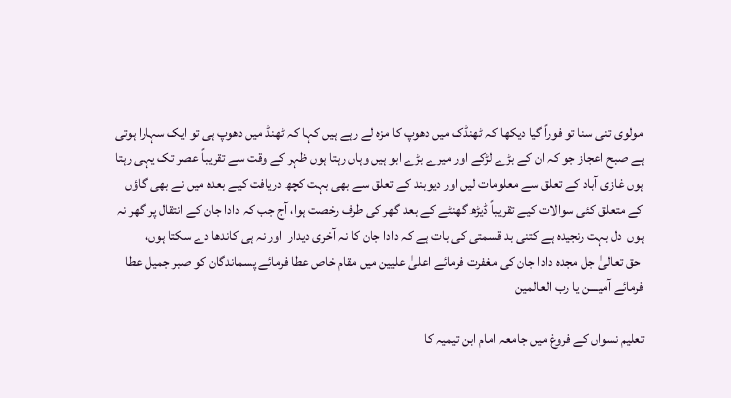مولوی تنی سنا تو فوراً گیا دیکھا کہ ٹھنڈک میں دھوپ کا مزہ لے رہے ہیں کہا کہ ٹھنڈ میں دھوپ ہی تو ایک سہارا ہوتی ہے صبح اعجاز جو کہ ان کے بڑے لڑکے اور میرے بڑے ابو ہیں وہاں رہتا ہوں ظہر کے وقت سے تقریباً عصر تک یہی رہتا ہوں غازی آباد کے تعلق سے معلومات لیں اور دیوبند کے تعلق سے بھی بہت کچھ دریافت کیے بعدہ میں نے بھی گاؤں کے متعلق کئی سوالات کیے تقریباً ڈیڑھ گھنٹے کے بعد گھر کی طرف رخصت ہوا، آج جب کہ دادا جان کے انتقال پر گھر نہ ہوں  دل بہت رنجیدہ ہے کتنی بد قسمتی کی بات ہے کہ دادا جان کا نہ آخری دیدار  اور نہ ہی کاندھا دے سکتا ہوں،
 حق تعالیٰ جل مجدہ دادا جان کی مغفرت فرمائے اعلیٰ علیین میں مقام خاص عطا فرمائے پسماندگان کو صبر جمیل عطا فرمائے آمیــــن یا رب العالمین

تعلیم نسواں کے فروغ میں جامعہ امام ابن تیمیہ کا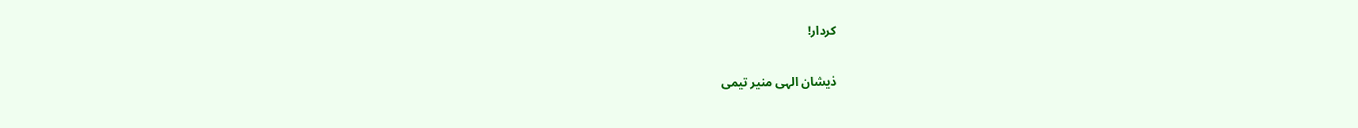کردار!

ذیشان الہی منیر تیمی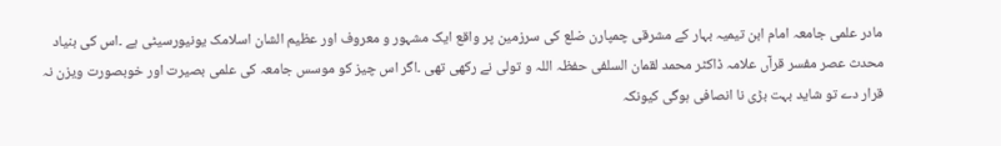مادر علمی جامعہ امام ابن تیمیہ بہار کے مشرقی چمپارن ضلع کی سرزمین پر واقع ایک مشہور و معروف اور عظیم الشان اسلامک یونیورسیٹی ہے ۔اس کی بنیاد محدث عصر مفسر قرآں علامہ ڈاکٹر محمد لقمان السلفی حفظہ اللہ و تولی نے رکھی تھی ۔اگر اس چیز کو موسس جامعہ کی علمی بصیرت اور خوبصورت ویزن نہ قرار دے تو شاید بہت بڑی نا انصافی ہوگی کیونکہ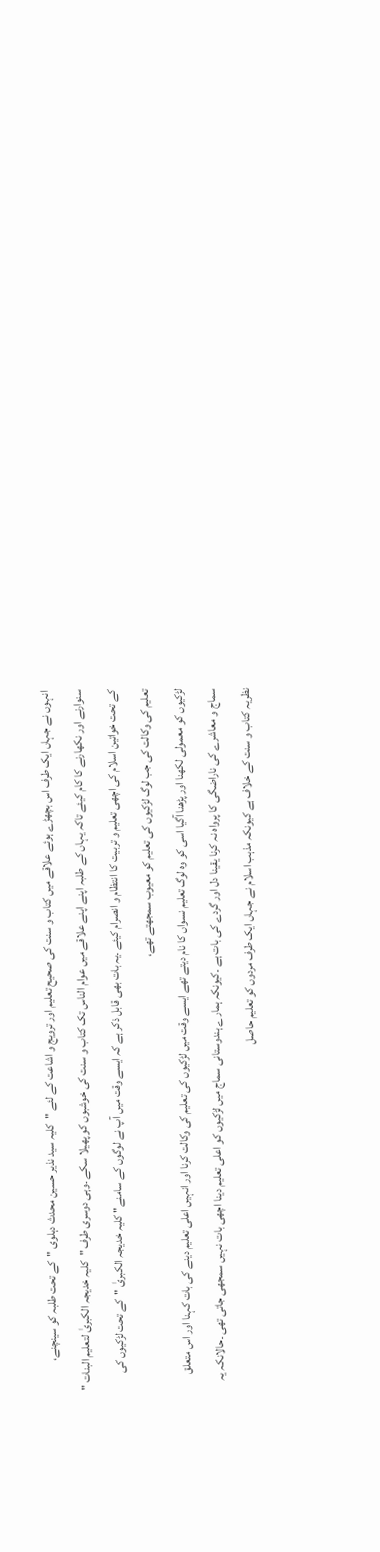انہوں نے جہاں ایک طرف اس بچھڑے ہوئے علاقے میں کتاب و سنت کی صحیح تعلیم اور ترویج و اشاعت کے لئے "کلیہ سید نذیر حسین محدث دہلوی "کے تحت طلبہ کو سینچنے، سنوارنے اور نکھارنے کا کام کیئے تاکہ یہاں کے طلبہ اپنے اپنے علاقے میں عوام الناس تک کتاب و سنت کی خوشبوں کو پھیلا سکے ۔وہی دوسری طرف "کلیہ خدیجہ الکبریٰ لتعلیم البنات "  کے تحت خواتین اسلام کی اچھی تعلیم و تربیت کا انتظام و انصرام کیئے ۔یہ بات بھی قابل ذکر ہے کہ ایسے وقت میں آپ نے لوگوں کے سامنے" کلیہ خدیجہ الکبریٰ "کے تحت لڑکیوں کی تعلیم کی وکالت کی جب لوگ لڑکیوں کی تعلیم کو معیوب سمجھتے تھے،
لڑکیوں کو معمولی لکھنا اور پڑھنا آگیا اسی کو وہ لوگ تعلیم نسواں کا نام دیتے تھے ایسے وقت میں لڑکیوں کی تعلیم کی وکالت کرنا اور انہیں اعلی تعلیم دینے کی بات کہنا اور اس متعلق سماج و معاشرے کی ناراضگی کا پرواہ نہ کرنا یقینا دل اور گردے کی بات ہے ۔کیونکہ ہمارے ہندوستانی سماج میں لڑکیوں کو اعلی تعلیم دینا اچھی بات نہیں سمجھی جاتی تھی ۔حالانکہ یہ نظریہ کتاب و سنت کے خلاف ہے کیونکہ مذہب اسلام نے جہاں ایک طرف مردوں کو تعلیم حاصل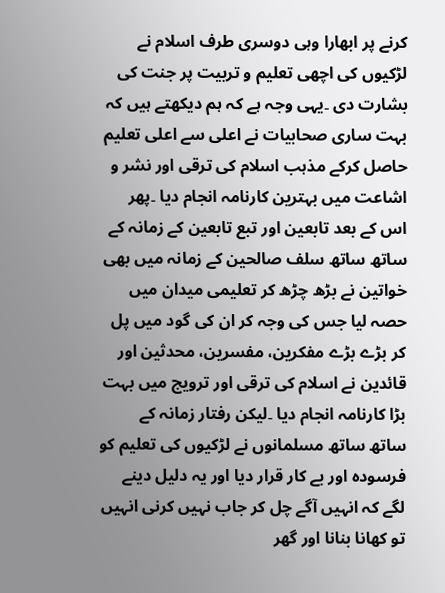کرنے پر ابھارا وہی دوسری طرف اسلام نے لڑکیوں کی اچھی تعلیم و تربیت پر جنت کی بشارت دی ۔یہی وجہ ہے کہ ہم دیکھتے ہیں کہ بہت ساری صحابیات نے اعلی سے اعلی تعلیم حاصل کرکے مذہب اسلام کی ترقی اور نشر و اشاعت میں بہترین کارنامہ انجام دیا ۔پھر اس کے بعد تابعین اور تبع تابعین کے زمانہ کے ساتھ ساتھ سلف صالحین کے زمانہ میں بھی خواتین نے بڑھ چڑھ کر تعلیمی میدان میں حصہ لیا جس کی وجہ کر ان کی گود میں پل کر بڑے بڑے مفکرین، مفسرین، محدثین اور قائدین نے اسلام کی ترقی اور ترویج میں بہت بڑا کارنامہ انجام دیا ۔لیکن رفتار زمانہ کے ساتھ ساتھ مسلمانوں نے لڑکیوں کی تعلیم کو فرسودہ اور بے کار قرار دیا اور یہ دلیل دینے لگے کہ انہیں آگے چل کر جاب نہیں کرنی انہیں تو کھانا بنانا اور گھر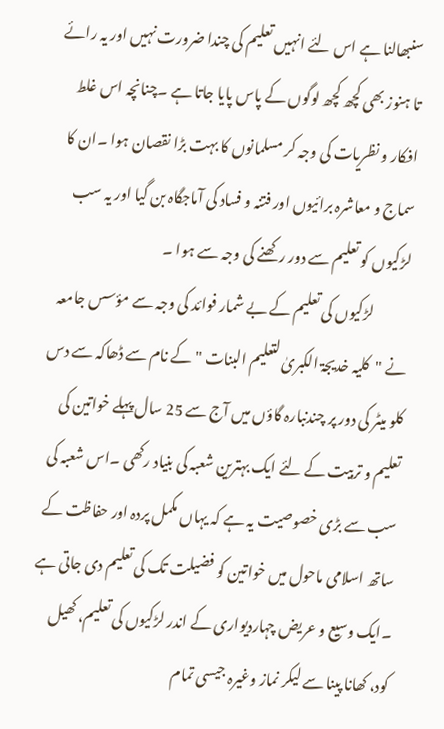سنبھالنا ہے اس لئے انہیں تعلیم کی چندا ضرورت نہیں اور یہ رائے تا ہنوز بھی کچھ کچھ لوگوں کے پاس پایا جاتا ہے ۔چنانچہ اس غلط افکار و نظریات کی وجہ کر مسلمانوں کا بہت بڑا نقصان ہوا ۔ان کا سماج و معاشرہ برائیوں اور فتنہ و فساد کی آماجگاہ بن گیا اور یہ سب لڑکیوں کو تعلیم سے دور رکھنے کی وجہ سے ہوا ۔
            لڑکیوں کی تعلیم کے بے شمار فوائد کی وجہ سے مؤسس جامعہ نے "کلیہ خدیجۃ الکبریٰ لتعلیم البنات "کے نام سے ڈھاکہ سے دس کلو میٹر کی دور پر چندنبارہ گاؤں میں آج سے 25 سال پہلے خواتین کی تعلیم و تربیت کے لئے ایک بہترین شعبہ کی بنیاد رکھی ۔اس شعبہ کی سب سے بڑی خصوصیت یہ ہے کہ یہاں مکمل پردہ اور حفاظت کے ساتھ اسلامی ماحول میں خواتین کو فضیلت تک کی تعلیم دی جاتی ہے ۔ایک وسیع و عریض چہاردیواری کے اندر لڑکیوں کی تعلیم، کھیل کود، کھانا پینا سے لیکر نماز وغیرہ جیسی تمام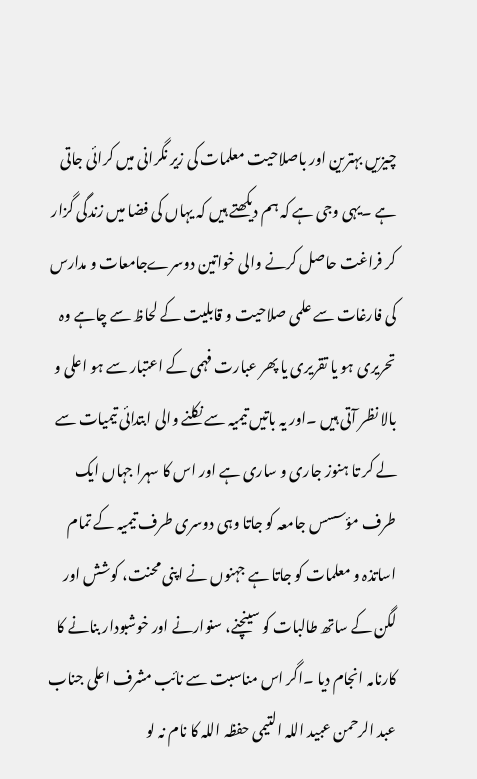چیزیں بہترین اور باصلاحیت معلمات کی زیر نگرانی میں کرائی جاتی ہے ۔یہی وجی ہے کہ ہم دیکھتے ہیں کہ یہاں کی فضا میں زندگی گزار کر فراغت حاصل کرنے والی خواتین دوسرےجامعات و مدارس کی فارغات سے علمی صلاحیت و قابلیت کے لحاظ سے چاہے وہ تحریری ہو یا تقریری یا پھر عبارت فہمی کے اعتبار سے ہو اعلی و بالا نظر آتی ہیں ۔اور یہ باتیں تیمیہ سے نکلنے والی ابتدائی تیمیات سے لے کر تا ہنوز جاری و ساری ہے اور اس کا سہرا جہاں ایک طرف مؤسسس جامعہ کو جاتا وہی دوسری طرف تیمیہ کے تمام اساتذہ و معلمات کو جاتا ہے جہنوں نے اپنی محنت، کوشش اور لگن کے ساتھ طالبات کو سینچنے، سنوارنے اور خوشبودار بنانے کا کارنامہ انجام دیا ۔اگر اس مناسبت سے نائب مشرف اعلی جناب عبد الرحمن عبید اللہ التیمی حفظہ اللہ کا نام نہ لو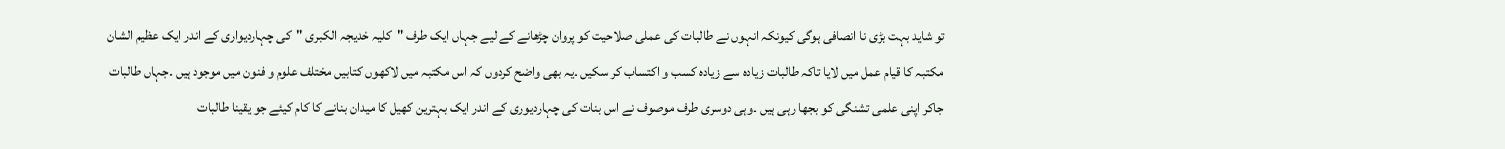تو شاید بہت بڑی نا انصافی ہوگی کیونکہ انہوں نے طالبات کی عملی صلاحیت کو پروان چڑھانے کے لیے جہاں ایک طرف "کلیہ خدیجہ الکبری "کی چہاردیواری کے اندر ایک عظیم الشان مکتبہ کا قیام عمل میں لایا تاکہ طالبات زیادہ سے زیادہ کسب و اکتساب کر سکیں ۔یہ بھی واضح کردوں کہ اس مکتبہ میں لاکھوں کتابیں مختلف علوم و فنون میں موجود ہیں ۔جہاں طالبات جاکر اپنی علمی تشنگی کو بجھا رہی ہیں ۔وہی دوسری طرف موصوف نے اس بنات کی چہاردیوری کے اندر ایک بہترین کھیل کا میدان بنانے کا کام کیئے جو یقینا طالبات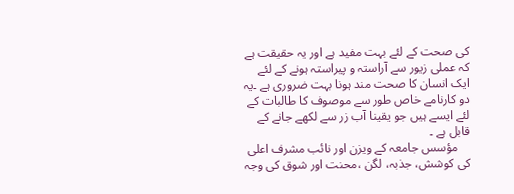کی صحت کے لئے بہت مفید ہے اور یہ حقیقت ہے کہ عملی زیور سے آراستہ و پیراستہ ہونے کے لئے ایک انسان کا صحت مند ہونا بہت ضروری ہے ۔یہ دو کارنامے خاص طور سے موصوف کا طالبات کے لئے ایسے ہیں جو یقینا آب زر سے لکھے جانے کے قابل ہے ۔
    مؤسس جامعہ کے ویزن اور نائب مشرف اعلی کی کوشش، جذبہ، لگن ،محنت اور شوق کی وجہ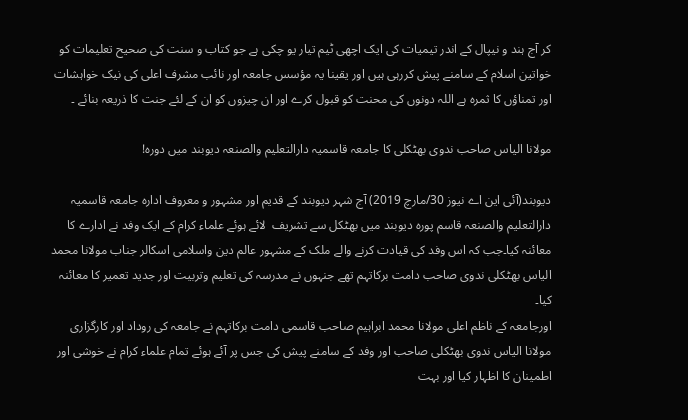کر آج ہند و نیپال کے اندر تیمیات کی ایک اچھی ٹیم تیار یو چکی ہے جو کتاب و سنت کی صحیح تعلیمات کو خواتین اسلام کے سامنے پیش کررہی ہیں اور یقینا یہ مؤسس جامعہ اور نائب مشرف اعلی کی نیک خواہشات اور تمناؤں کا ثمرہ ہے اللہ دونوں کی محنت کو قبول کرے اور ان چیزوں کو ان کے لئے جنت کا ذریعہ بنائے ۔

مولانا الیاس صاحب ندوی بھٹکلی کا جامعہ قاسمیہ دارالتعلیم والصنعہ دیوبند میں دورہ!

دیوبند(آئی این اے نیوز 30/مارچ 2019) آج شہر دیوبند کے قدیم اور مشہور و معروف ادارہ جامعہ قاسمیہ دارالتعلیم والصنعہ قاسم پورہ دیوبند میں بھٹکل سے تشریف  لائے ہوئے علماء کرام کے ایک وفد نے ادارے کا معائنہ کیا۔جب کہ اس وفد کی قیادت کرنے والے ملک کے مشہور عالم دین واسلامی اسکالر جناب مولانا محمد الیاس بھٹکلی ندوی صاحب دامت برکاتہم تھے جنہوں نے مدرسہ کی تعلیم وتربیت اور جدید تعمیر کا معائنہ کیا۔
اورجامعہ کے ناظم اعلی مولانا محمد ابراہیم صاحب قاسمی دامت برکاتہم نے جامعہ کی روداد اور کارگزاری مولانا الیاس ندوی بھٹکلی صاحب اور وفد کے سامنے پیش کی جس پر آئے ہوئے تمام علماء کرام نے خوشی اور اطمینان کا اظہار کیا اور بہت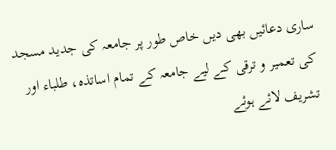ساری دعائیں بھی دیں خاص طور پر جامعہ کی جدید مسجد کی تعمیر و ترقی کے لیے جامعہ کے تمام اساتذہ، طلباء اور تشریف لائے ہوئے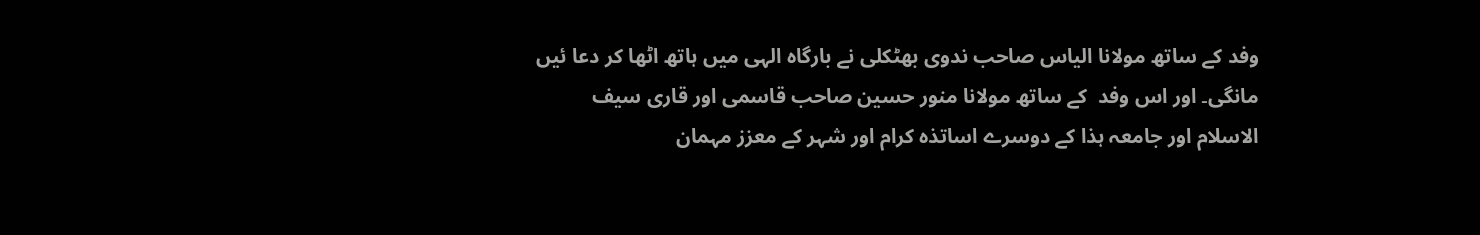وفد کے ساتھ مولانا الیاس صاحب ندوی بھٹکلی نے بارگاہ الہی میں ہاتھ اٹھا کر دعا ئیں مانگی۔ اور اس وفد  کے ساتھ مولانا منور حسین صاحب قاسمی اور قاری سیف الاسلام اور جامعہ ہذا کے دوسرے اساتذہ کرام اور شہر کے معزز مہمان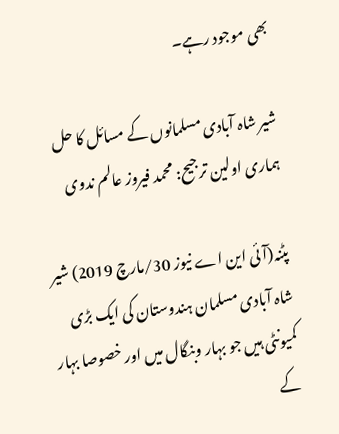بھی موجود رہے۔

شیر شاہ آبادی مسلمانوں کے مسائل کا حل ہماری اولین ترجیح: محمد فیروز عالم ندوی

پٹنہ(آئی این اے نیوز 30/مارچ 2019) شیر شاہ آبادی مسلمان ہندوستان کی ایک بڑی کمیونٹی ہیں جو بہار وبنگال میں اور خصوصا بہار کے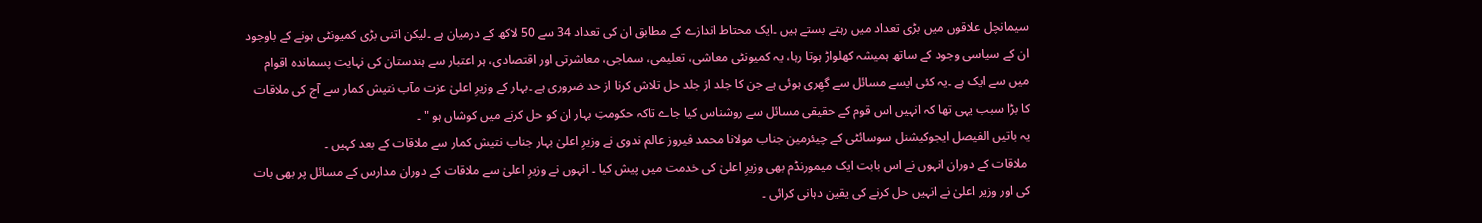سیمانچل علاقوں میں بڑی تعداد میں رہتے بستے ہیں ۔ایک محتاط اندازے کے مطابق ان کی تعداد 34 سے 50 لاکھ کے درمیان ہے ۔لیکن اتنی بڑی کمیونٹی ہونے کے باوجود ان کے سیاسی وجود کے ساتھ ہمیشہ کھلواڑ ہوتا رہا، یہ کمیونٹی معاشی، تعلیمی، سماجی، معاشرتی اور اقتصادی، ہر اعتبار سے ہندستان کی نہایت پسماندہ اقوام میں سے ایک ہے ۔یہ کئی ایسے مسائل سے گھِری ہوئی ہے جن کا جلد از جلد حل تلاش کرنا از حد ضروری ہے ۔بہار کے وزیرِ اعلیٰ عزت مآب نتیش کمار سے آج کی ملاقات کا بڑا سبب یہی تھا کہ انہیں اس قوم کے حقیقی مسائل سے روشناس کیا جاے تاکہ حکومتِ بہار ان کو حل کرنے میں کوشاں ہو " ۔
یہ باتیں الفیصل ایجوکیشنل سوسائٹی کے چیئرمین جناب مولانا محمد فیروز عالم ندوی نے وزیرِ اعلیٰ بہار جناب نتیش کمار سے ملاقات کے بعد کہیں ۔
 ملاقات کے دوران انہوں نے اس بابت ایک میمورنڈم بھی وزیرِ اعلیٰ کی خدمت میں پیش کیا ۔ انہوں نے وزیرِ اعلیٰ سے ملاقات کے دوران مدارس کے مسائل پر بھی بات کی اور وزیر اعلیٰ نے انہیں حل کرنے کی یقین دہانی کرائی ۔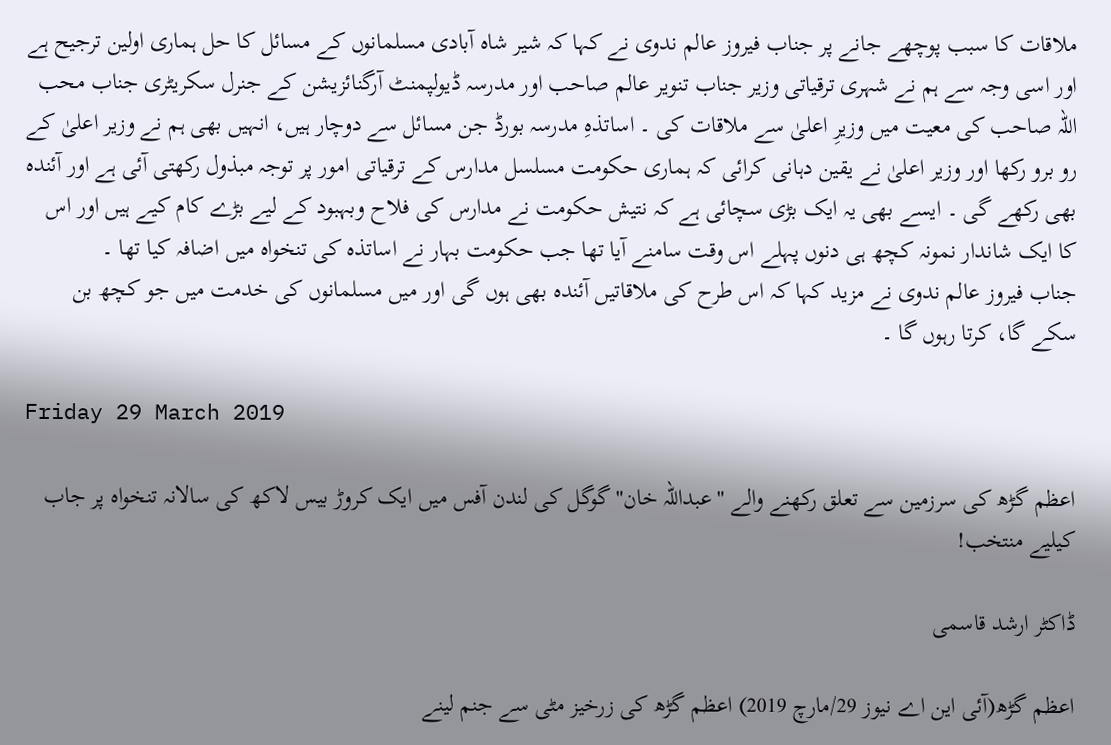ملاقات کا سبب پوچھے جانے پر جناب فیروز عالم ندوی نے کہا کہ شیر شاہ آبادی مسلمانوں کے مسائل کا حل ہماری اولین ترجیح ہے اور اسی وجہ سے ہم نے شہری ترقیاتی وزیر جناب تنویر عالم صاحب اور مدرسہ ڈیولپمنٹ آرگنائزیشن کے جنرل سکریٹری جناب محب اللہ صاحب کی معیت میں وزیرِ اعلیٰ سے ملاقات کی ۔ اساتذہِ مدرسہ بورڈ جن مسائل سے دوچار ہیں، انہیں بھی ہم نے وزیر اعلیٰ کے رو برو رکھا اور وزیر اعلیٰ نے یقین دہانی کرائی کہ ہماری حکومت مسلسل مدارس کے ترقیاتی امور پر توجہ مبذول رکھتی آئی ہے اور آئندہ بھی رکھے گی ۔ ایسے بھی یہ ایک بڑی سچائی ہے کہ نتیش حکومت نے مدارس کی فلاح وبہبود کے لیے بڑے کام کیے ہیں اور اس کا ایک شاندار نمونہ کچھ ہی دنوں پہلے اس وقت سامنے آیا تھا جب حکومت بہار نے اساتذہ کی تنخواہ میں اضافہ کیا تھا ۔
جناب فیروز عالم ندوی نے مزید کہا کہ اس طرح کی ملاقاتیں آئندہ بھی ہوں گی اور میں مسلمانوں کی خدمت میں جو کچھ بن سکے گا، کرتا رہوں گا ۔

Friday 29 March 2019

اعظم گڑھ کی سرزمین سے تعلق رکھنے والے "عبداللہ خان" گوگل کی لندن آفس میں ایک کروڑ بیس لاکھ کی سالانہ تنخواہ پر جاب کیلیے منتخب!

ڈاکٹر ارشد قاسمی

اعظم گڑھ(آئی این اے نیوز 29/مارچ 2019) اعظم گڑھ کی زرخیز مٹی سے جنم لینے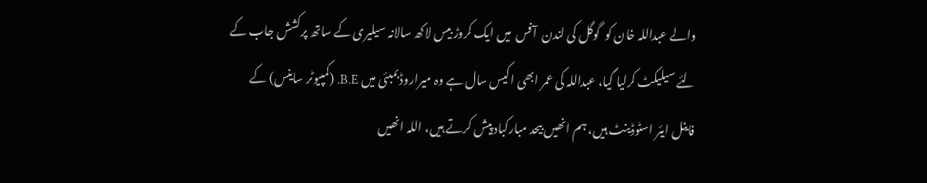والے عبداللہ خان کو  گوگل کی لندن  آفس  میں ایک کروڑ بیس لاکھ سالانہ سیلیری کے ساتھ پرکشش جاب کے لئے سیلیکٹ کرلیا گیا، عبداللہ کی عمر ابھی اکیس سال ہے وہ میراروڈ بمبئی میں B.E. (کمپیوٹر ساینس) کے فاینل ایئر اسٹوڈینٹ ہیں، ہم انھیں بیحد مبارکباد پیش کرتے ہیں، اللہ انھیں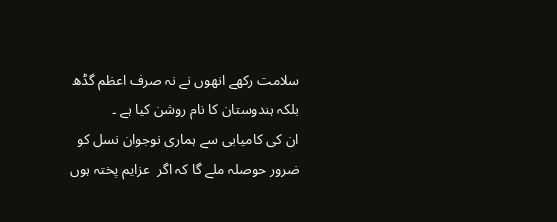سلامت رکھے انھوں نے نہ صرف اعظم گڈھ  بلکہ ہندوستان کا نام روشن کیا ہے ۔
ان کی کامیابی سے ہماری نوجوان نسل کو ضرور حوصلہ ملے گا کہ اگر  عزایم پختہ ہوں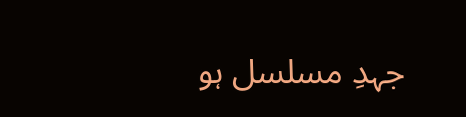جہدِ مسلسل ہو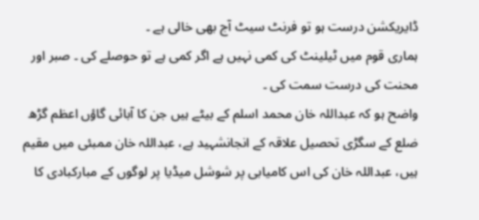ڈایریکشن درست ہو تو فرنٹ سیٹ آج بھی خالی ہے ۔
ہماری قوم میں ٹیلینٹ کی کمی نہیں ہے اگر کمی ہے تو حوصلے کی ۔ صبر اور محنت کی درست سمت کی ۔
واضح ہو کہ عبداللہ خان محمد اسلم کے بیٹے ہیں جن کا آبائی گاؤں اعظم گڑھ ضلع کے سگڑی تحصیل علاقہ کے انجانشہید ہے، عبداللہ خان ممبئی میں مقیم ہیں، عبداللہ خان کی اس کامیابی پر شوشل میڈیا پر لوگوں کے مبارکبادی کا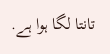تانتا لگا ہوا ہے.